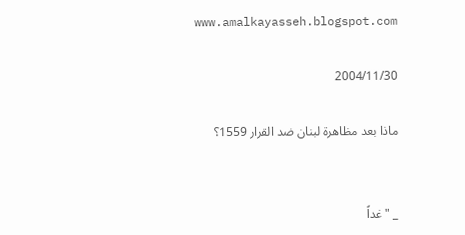www.amalkayasseh.blogspot.com

2004/11/30

ماذا بعد مظاهرة لبنان ضد القرار 1559؟


_ "غداً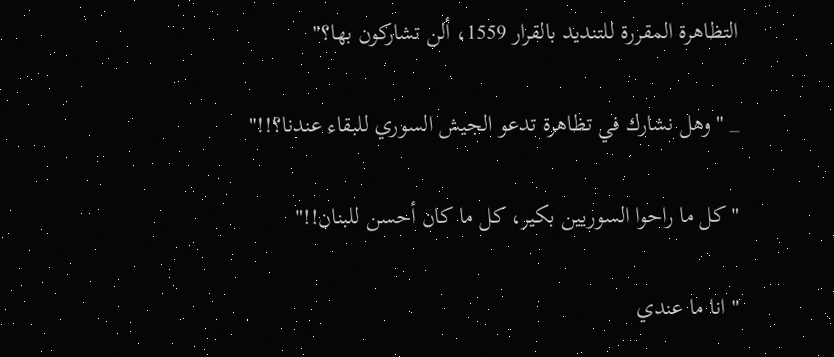التظاهرة المقررة للتنديد بالقرار 1559، ألن تشاركون بها؟"

_ "وهل نشارك في تظاهرة تدعو الجيش السوري للبقاء عندنا؟!!"

" كل ما راحوا السوريين بكير، كل ما كان أحسن للبنان!!"

" انا ما عندي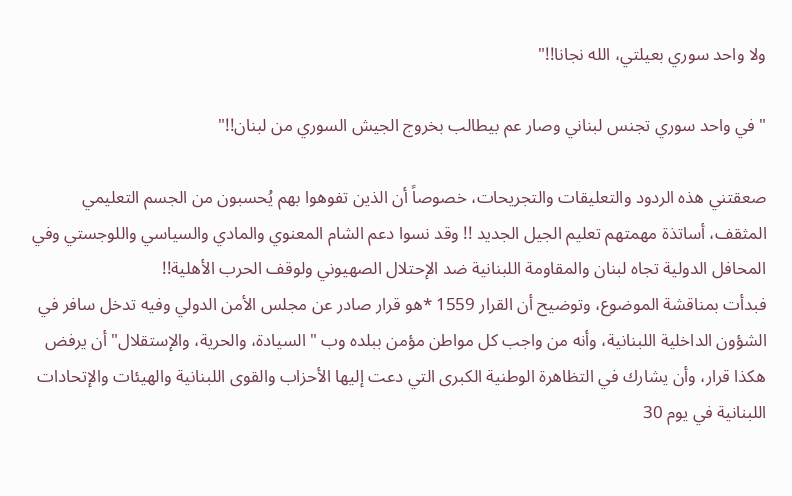ولا واحد سوري بعيلتي، الله نجانا!!"

" في واحد سوري تجنس لبناني وصار عم بيطالب بخروج الجيش السوري من لبنان!!"

صعقتني هذه الردود والتعليقات والتجريحات، خصوصاً أن الذين تفوهوا بهم يُحسبون من الجسم التعليمي المثقف، أساتذة مهمتهم تعليم الجيل الجديد !! وقد نسوا دعم الشام المعنوي والمادي والسياسي واللوجستي وفي المحافل الدولية تجاه لبنان والمقاومة اللبنانية ضد الإحتلال الصهيوني ولوقف الحرب الأهلية!!
فبدأت بمناقشة الموضوع، وتوضيح أن القرار 1559 *هو قرار صادر عن مجلس الأمن الدولي وفيه تدخل سافر في الشؤون الداخلية اللبنانية، وأنه من واجب كل مواطن مؤمن ببلده وب " السيادة، والحرية، والإستقلال" أن يرفض هكذا قرار، وأن يشارك في التظاهرة الوطنية الكبرى التي دعت إليها الأحزاب والقوى اللبنانية والهيئات والإتحادات اللبنانية في يوم 30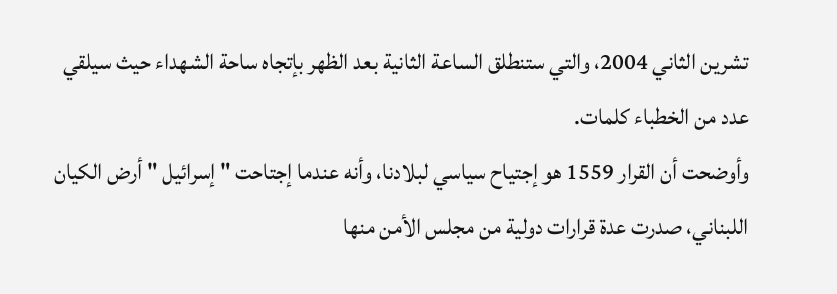تشرين الثاني 2004، والتي ستنطلق الساعة الثانية بعد الظهر بإتجاه ساحة الشهداء حيث سيلقي عدد من الخطباء كلمات.
وأوضحت أن القرار 1559 هو إجتياح سياسي لبلادنا، وأنه عندما إجتاحت " إسرائيل " أرض الكيان اللبناني، صدرت عدة قرارات دولية من مجلس الأمن منها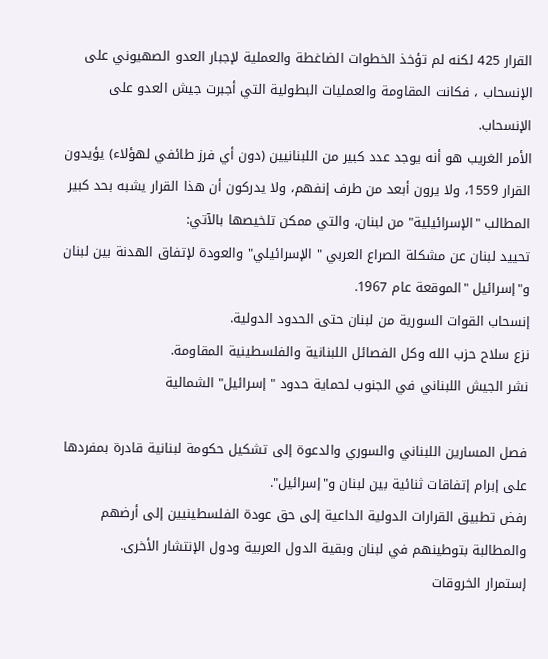القرار 425 لكنه لم تؤخذ الخطوات الضاغطة والعملية لإجبار العدو الصهيوني على الإنسحاب ، فكانت المقاومة والعمليات البطولية التي أجبرت جيش العدو على الإنسحاب.
الأمر الغريب هو أنه يوجد عدد كبير من اللبنانيين (دون أي فرز طائفي لهؤلاء) يؤيدون القرار 1559، ولا يرون أبعد من طرف إنفهم، ولا يدركون أن هذا القرار يشبه بحد كبير المطالب "الإسرائيلية" من لبنان، والتي ممكن تلخيصها بالآتي:
تحييد لبنان عن مشكلة الصراع العربي " الإسرائيلي" والعودة لإتفاق الهدنة بين لبنان و"إسرائيل "الموقعة عام 1967.
إنسحاب القوات السورية من لبنان حتى الحدود الدولية.
نزع سلاح حزب الله وكل الفصائل اللبنانية والفلسطينية المقاومة.
نشر الجيش اللبناني في الجنوب لحماية حدود " إسرائيل" الشمالية

فصل المسارين اللبناني والسوري والدعوة إلى تشكيل حكومة لبنانية قادرة بمفردها على إبرام إتفاقات ثنائية بين لبنان و"إسرائيل".
رفض تطبيق القرارات الدولية الداعية إلى حق عودة الفلسطينيين إلى أرضهم والمطالبة بتوطينهم في لبنان وبقية الدول العربية ودول الإنتشار الأخرى.
إستمرار الخروقات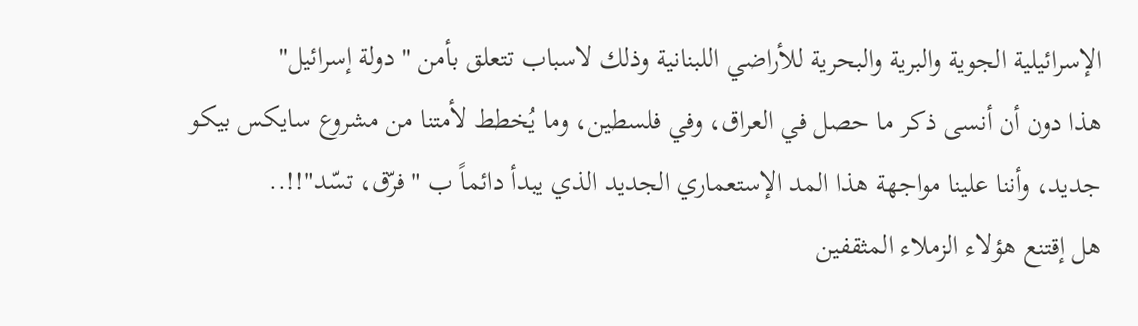الإسرائيلية الجوية والبرية والبحرية للأراضي اللبنانية وذلك لاسباب تتعلق بأمن " دولة إسرائيل"
هذا دون أن أنسى ذكر ما حصل في العراق، وفي فلسطين، وما يُخطط لأمتنا من مشروع سايكس بيكو جديد، وأننا علينا مواجهة هذا المد الإستعماري الجديد الذي يبدأ دائماً ب " فرّق، تسّد"!!..
هل إقتنع هؤلاء الزملاء المثقفين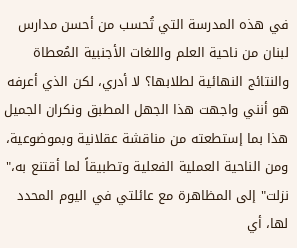في هذه المدرسة التي تُحسب من أحسن مدارس لبنان من ناحية العلم واللغات الأجنبية المُعطاة والنتائج النهائية لطلابها؟ لا أدري، لكن الذي أعرفه هو أنني واجهت هذا الجهل المطبق ونكران الجميل هذا بما إستطعته من مناقشة عقلانية وبموضوعية، ومن الناحية العملية الفعلية وتطبيقاً لما أقتنع به،" نزلت" إلى المظاهرة مع عائلتي في اليوم المحدد لها، أي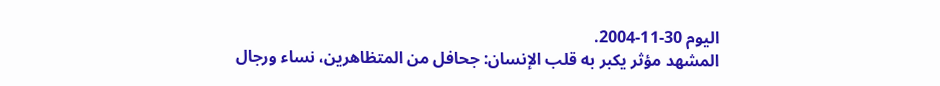اليوم 30-11-2004.
المشهد مؤثر يكبر به قلب الإنسان: جحافل من المتظاهرين، نساء ورجال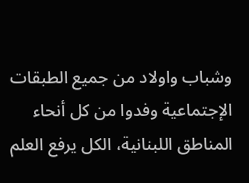وشباب واولاد من جميع الطبقات الإجتماعية وفدوا من كل أنحاء المناطق اللبنانية، الكل يرفع العلم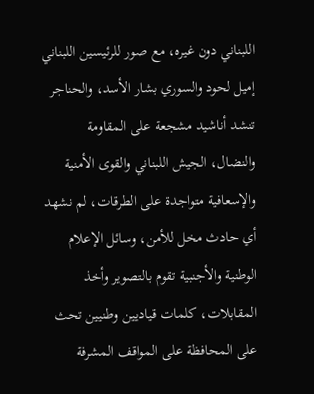اللبناني دون غيره، مع صور للرئيسين اللبناني إميل لحود والسوري بشار الأسد، والحناجر تنشد أناشيد مشجعة على المقاومة والنضال، الجيش اللبناني والقوى الأمنية والإسعافية متواجدة على الطرقات، لم نشهد أي حادث مخل للأمن، وسائل الإعلام الوطنية والأجنبية تقوم بالتصوير وأخذ المقابلات، كلمات قياديين وطنيين تحث على المحافظة على المواقف المشرفة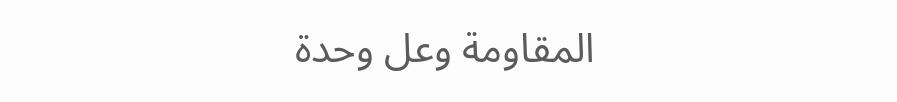المقاومة وعل وحدة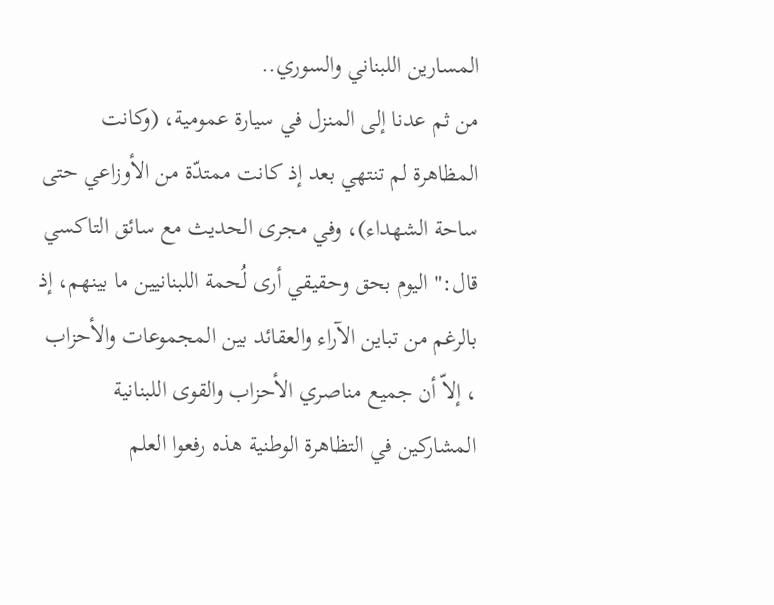المسارين اللبناني والسوري..
من ثم عدنا إلى المنزل في سيارة عمومية، (وكانت المظاهرة لم تنتهي بعد إذ كانت ممتدّة من الأوزاعي حتى ساحة الشهداء)، وفي مجرى الحديث مع سائق التاكسي قال:" اليوم بحق وحقيقي أرى لُحمة اللبنانيين ما بينهم، إذ بالرغم من تباين الآراء والعقائد بين المجموعات والأحزاب ، إلاّ أن جميع مناصري الأحزاب والقوى اللبنانية المشاركين في التظاهرة الوطنية هذه رفعوا العلم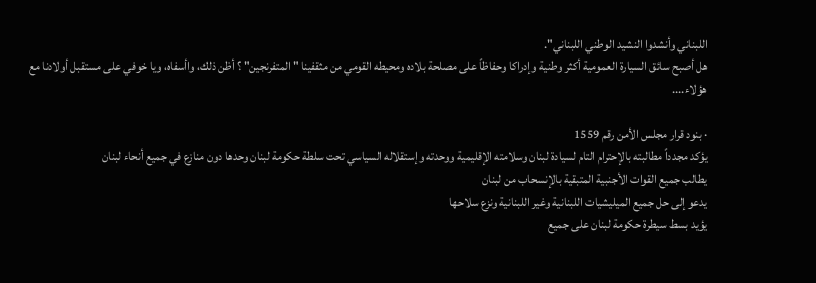اللبناني وأنشدوا النشيد الوطني اللبناني".
هل أصبح سائق السيارة العمومية أكثر وطنية وإدراكا وحفاظاً على مصلحة بلاده ومحيطه القومي من مثقفينا " المتفرنجين" ؟ أظن ذلك، واأسفاه، ويا خوفي على مستقبل أولادنا مع هؤلاء....

· بنود قرار مجلس الأمن رقم 1559
يؤكد مجدداً مطالبته بالإحترام التام لسيادة لبنان وسلامته الإقليمية ووحدته وإستقلاله السياسي تحت سلطة حكومة لبنان وحدها دون منازع في جميع أنحاء لبنان
يطالب جميع القوات الأجنبية المتبقية بالإنسحاب من لبنان
يدعو إلى حل جميع الميليشيات اللبنانية وغير اللبنانية ونزع سلاحها
يؤيد بسط سيطرة حكومة لبنان على جميع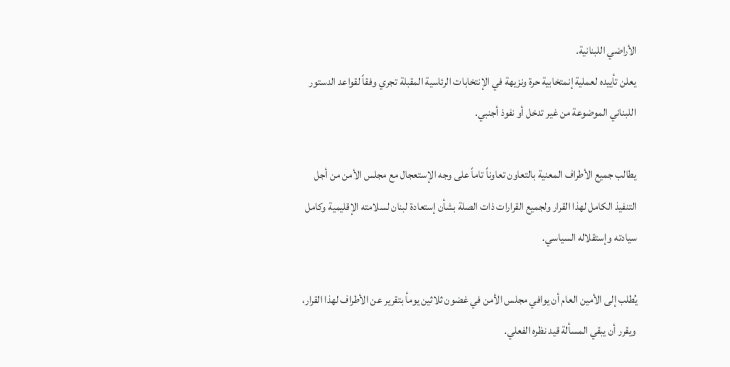الأراضي اللبنانية.
يعلن تأييده لعملية إنمتخابية حرة ونزيهة في الإنتخابات الرئاسية المقبلة تجري وفقاً لقواعد الدستور اللبناني الموضوعة من غير تدخل أو نفوذ أجنبي.

يطالب جميع الأطراف المعنية بالتعاون تعاوناً تاماً على وجه الإستعجال مع مجلس الأمن من أجل التنفيذ الكامل لهذا القرار ولجميع القرارات ذات الصلة بشأن إستعادة لبنان لسلامته الإقليمية وكامل سيادته وإستقلاله السياسي.

يُطلب إلى الأمين العام أن يوافي مجلس الأمن في غضون ثلاثين يومأ بتقرير عن الأطراف لهذا القرار، ويقرر أن يبقي المسألة قيد نظره الفعلي.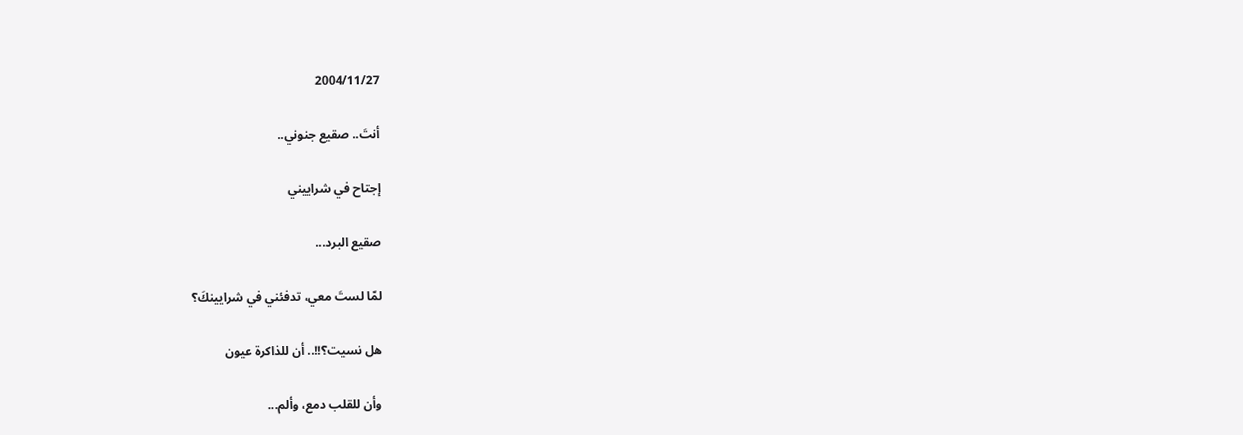2004/11/27

أنتَ.. صقيع جنوني..

إجتاح في شراييني

صقيع البرد...

لمّا لستَ معي، تدفئني في شرايينكَ؟

هل نسيت؟!!.. أن للذاكرة عيون

وأن للقلب دمع، وألم...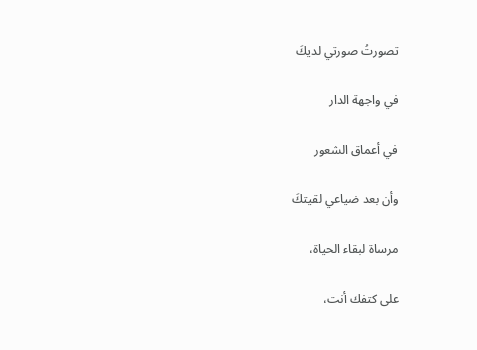تصورتُ صورتي لديكَ

في واجهة الدار

في أعماق الشعور

وأن بعد ضياعي لقيتكَ

مرساة لبقاء الحياة،

على كتفك أنت،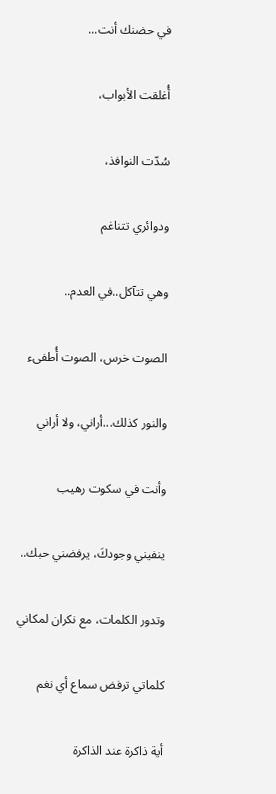في حضنك أنت...

أُغلقت الأبواب،

سُدّت النوافذ،

ودوائري تتناغم

وهي تتآكل..في العدم..

الصوت خرس، الصوت أُطفىء

والنور كذلك...أراني، ولا أراني

وأنت في سكوت رهيب

ينفيني وجودكَ، يرفضني حبك..

وتدور الكلمات، مع نكران لمكاني

كلماتي ترفض سماع أي نغم

أية ذاكرة عند الذاكرة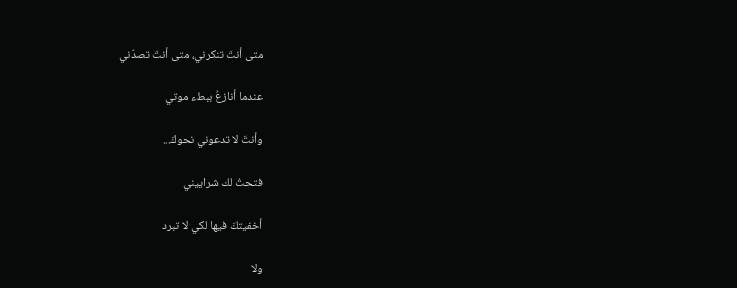متى أنتَ تنكرني، متى أنتَ تصدّني

عندما أنازعُ ببطء موتي

وأنتَ لا تدعوني نحوكَ...

فتحتُ لك شراييني

أخفيتكَ فيها لكي لا تبرد

ولا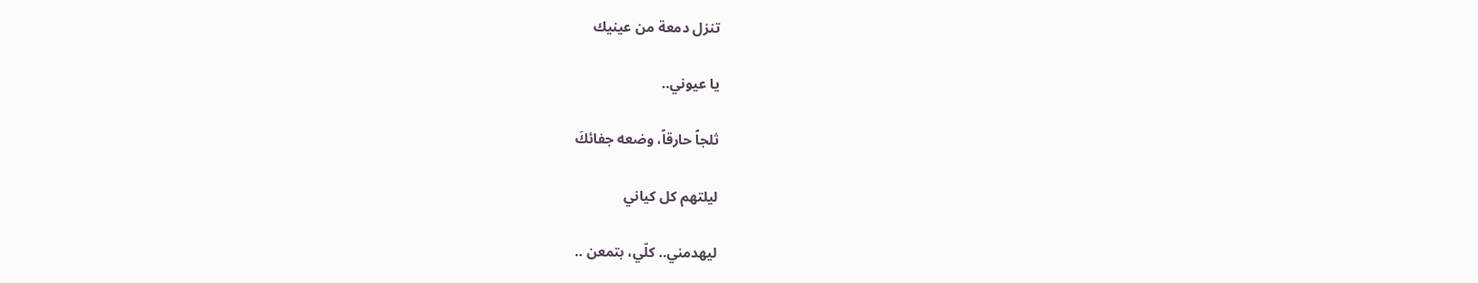تنزل دمعة من عينيك

يا عيوني..

ثلجاً حارقاً، وضعه جفائكَ

ليلتهم كل كياني

ليهدمني.. كلّي، بتمعن ..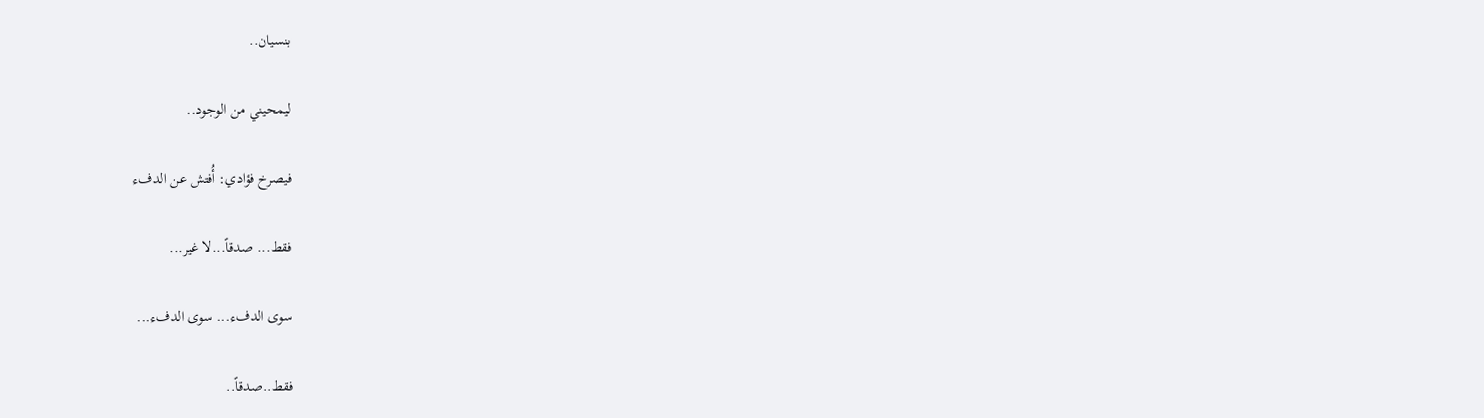بنسيان..

ليمحيني من الوجود..

فيصرخ فؤادي: أُفتش عن الدفء

فقط... صدقاً...لا غير...

سوى الدفء... سوى الدفء...

فقط..صدقاً..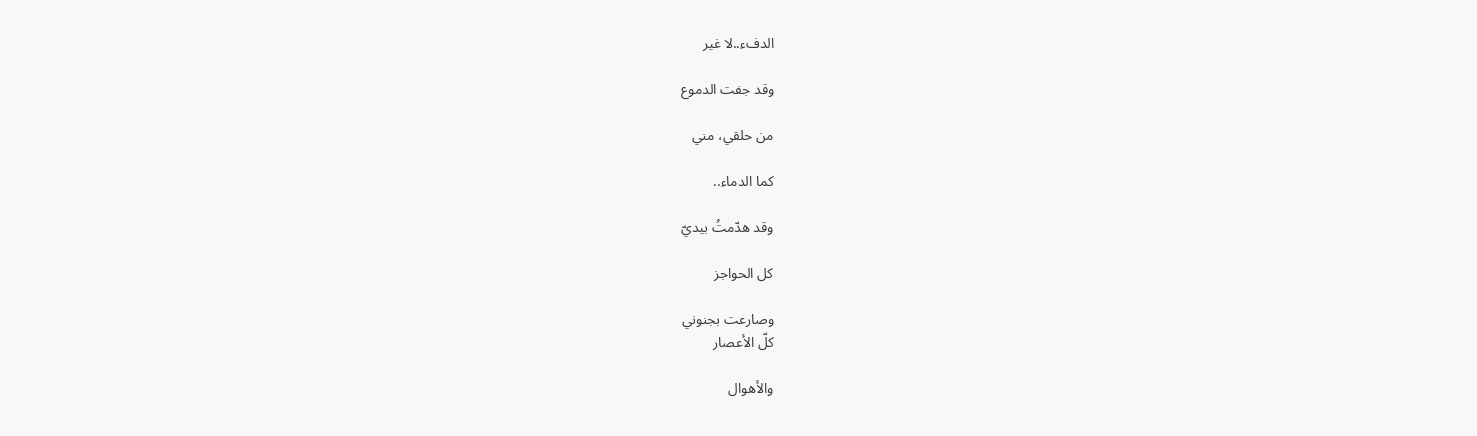الدفء..لا غير

وقد جفت الدموع

من حلقي، مني

كما الدماء..

وقد هدّمتُ بيديّ

كل الحواجز

وصارعت بجنوني
كلّ الأعصار

والأهوال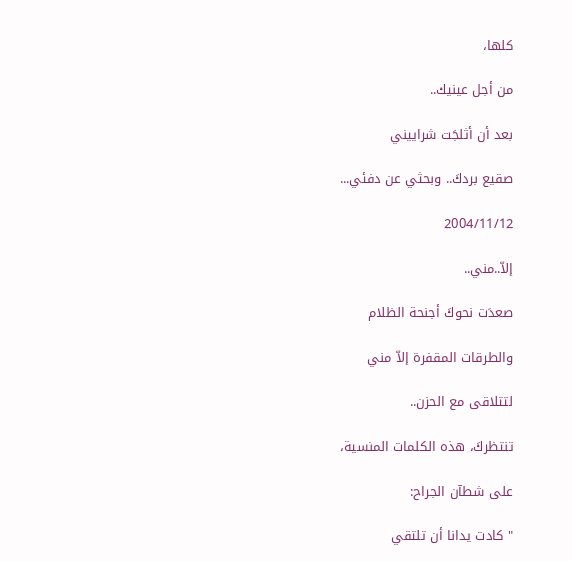كلها،

من أجل عينيك..

بعد أن أثلجَت شراييني

صقيع بردكَ.. وبحثي عن دفئي...

2004/11/12

إلاّ..مني..

صعدَت نحوكَ أجنحة الظلام

والطرقات المقفرة إلاّ مني

لتتلاقى مع الحزن..

تنتظركَ، هذه الكلمات المنسية،

على شطآن الجراح:

" كادت يدانا أن تلتقي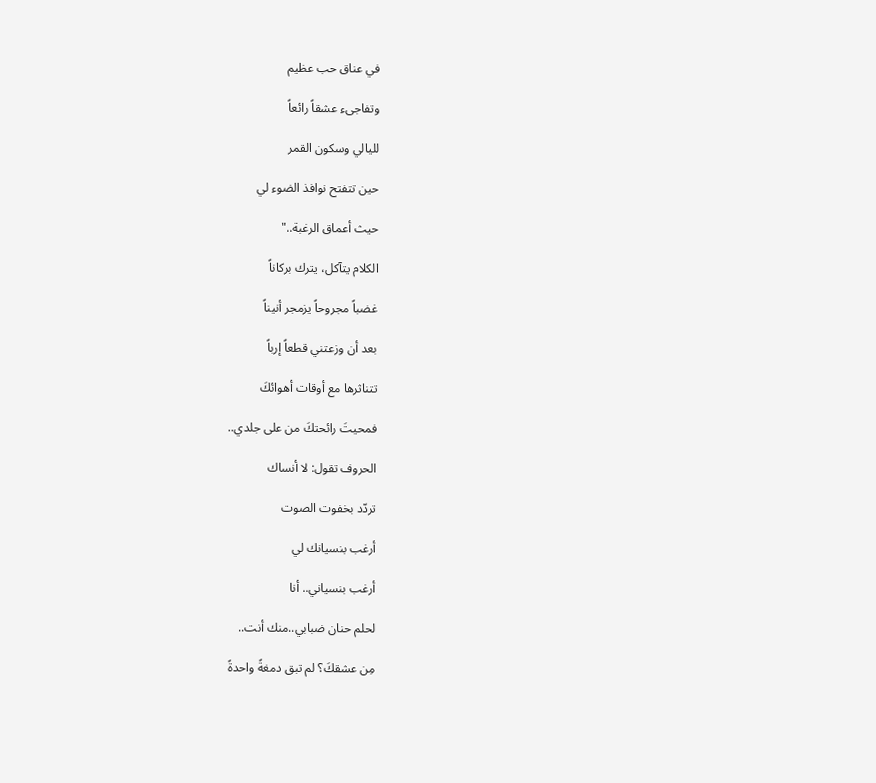في عناق حب عظيم

وتفاجىء عشقاً رائعاً

لليالي وسكون القمر

حين تتفتح نوافذ الضوء لي

حيث أعماق الرغبة.."

الكلام يتآكل، يترك بركاناً

غضباً مجروحاً يزمجر أنيناً

بعد أن وزعتني قطعاً إرباً

تتناثرها مع أوقات أهوائكَ

فمحيتَ رائحتكَ من على جلدي..

الحروف تقول: لا أنساك

تردّد بخفوت الصوت

أرغب بنسيانك لي

أرغب بنسياني.. أنا

لحلم حنان ضبابي..منك أنت..

مِن عشقكَ؟ لم تبق دمغةً واحدةً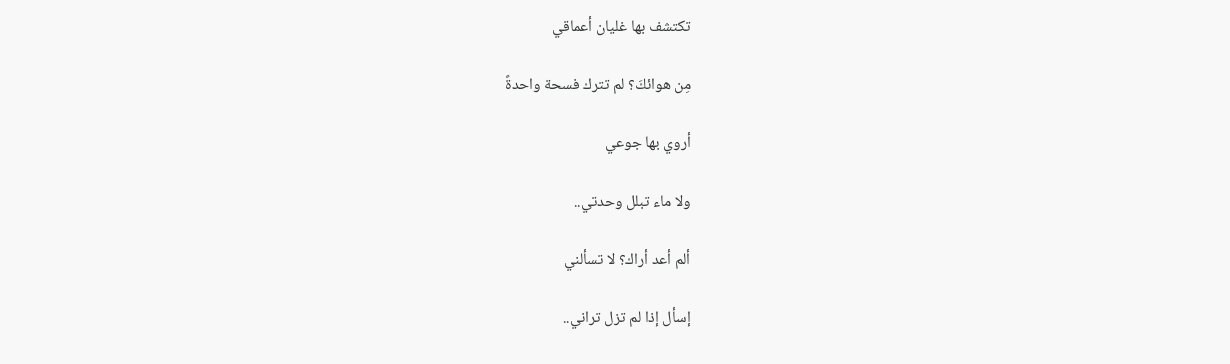تكتشف بها غليان أعماقي

مِن هوائكَ؟ لم تترك فسحة واحدةً

أروي بها جوعي

ولا ماء تبلل وحدتي..

ألم أعد أراك؟ لا تسألني

إسأل إذا لم تزل تراني..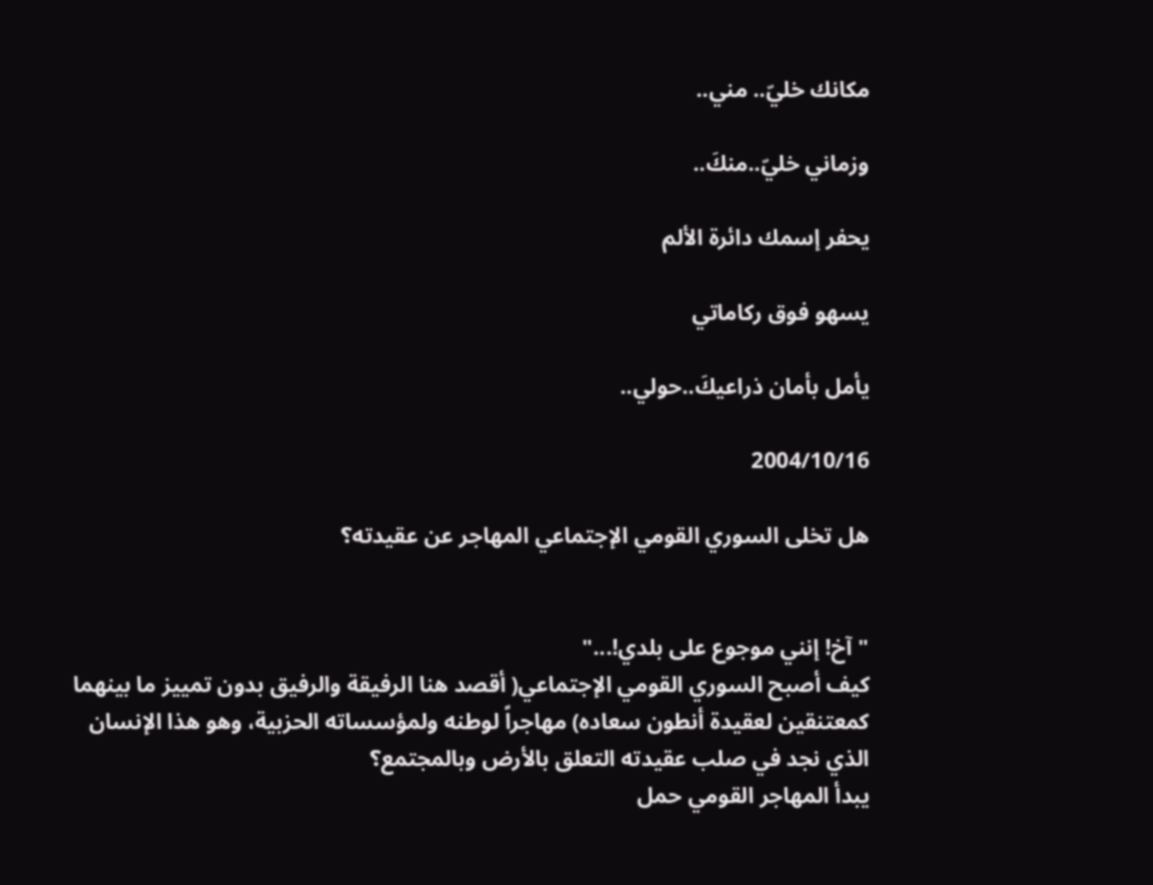مكانك خليّ.. مني..

وزماني خليّ..منكَ..

يحفر إسمك دائرة الألم

يسهو فوق ركاماتي

يأمل بأمان ذراعيكَ..حولي..

2004/10/16

هل تخلى السوري القومي الإجتماعي المهاجر عن عقيدته؟


" آخ! إنني موجوع على بلدي!..."
كيف أصبح السوري القومي الإجتماعي( أقصد هنا الرفيقة والرفيق بدون تمييز ما بينهما كمعتنقين لعقيدة أنطون سعاده) مهاجراً لوطنه ولمؤسساته الحزبية، وهو هذا الإنسان الذي نجد في صلب عقيدته التعلق بالأرض وبالمجتمع؟
يبدأ المهاجر القومي حمل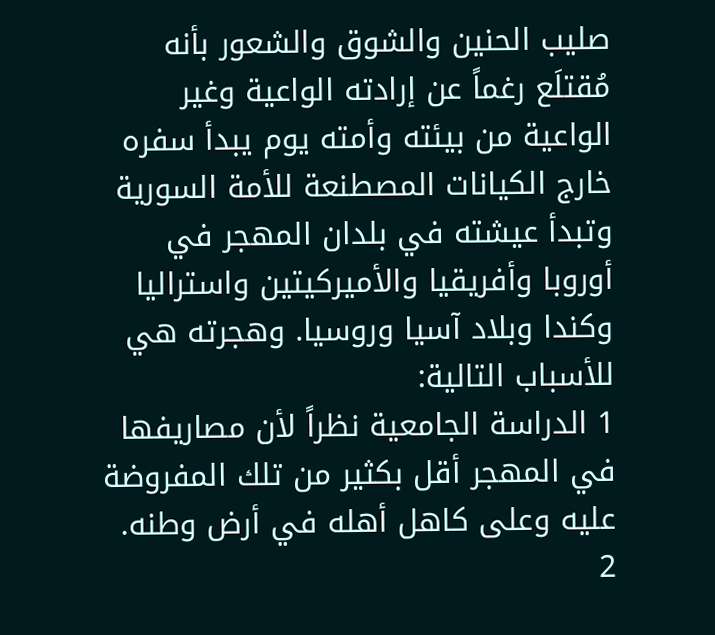صليب الحنين والشوق والشعور بأنه مُقتلَع رغماً عن إرادته الواعية وغير الواعية من بيئته وأمته يوم يبدأ سفره خارج الكيانات المصطنعة للأمة السورية وتبدأ عيشته في بلدان المهجر في أوروبا وأفريقيا والأميركيتين واستراليا وكندا وبلاد آسيا وروسيا. وهجرته هي للأسباب التالية:
1 الدراسة الجامعية نظراً لأن مصاريفها في المهجر أقل بكثير من تلك المفروضة عليه وعلى كاهل أهله في أرض وطنه.
2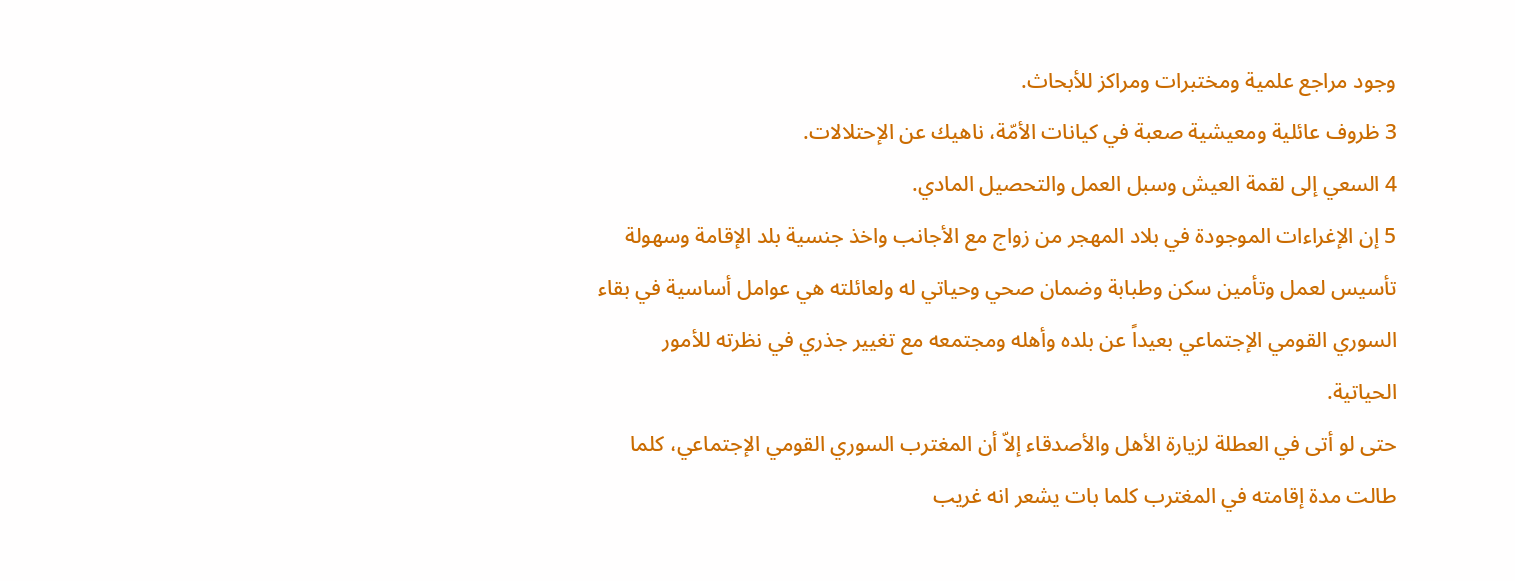وجود مراجع علمية ومختبرات ومراكز للأبحاث.
3 ظروف عائلية ومعيشية صعبة في كيانات الأمّة، ناهيك عن الإحتلالات.
4 السعي إلى لقمة العيش وسبل العمل والتحصيل المادي.
5 إن الإغراءات الموجودة في بلاد المهجر من زواج مع الأجانب واخذ جنسية بلد الإقامة وسهولة تأسيس لعمل وتأمين سكن وطبابة وضمان صحي وحياتي له ولعائلته هي عوامل أساسية في بقاء السوري القومي الإجتماعي بعيداً عن بلده وأهله ومجتمعه مع تغيير جذري في نظرته للأمور الحياتية.
حتى لو أتى في العطلة لزيارة الأهل والأصدقاء إلاّ أن المغترب السوري القومي الإجتماعي، كلما طالت مدة إقامته في المغترب كلما بات يشعر انه غريب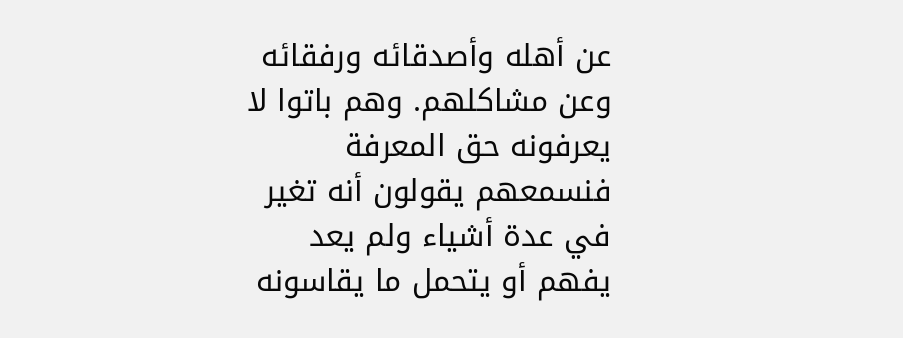عن أهله وأصدقائه ورفقائه وعن مشاكلهم. وهم باتوا لا يعرفونه حق المعرفة فنسمعهم يقولون أنه تغير في عدة أشياء ولم يعد يفهم أو يتحمل ما يقاسونه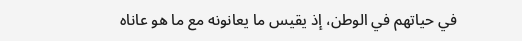في حياتهم في الوطن، إذ يقيس ما يعانونه مع ما هو عاناه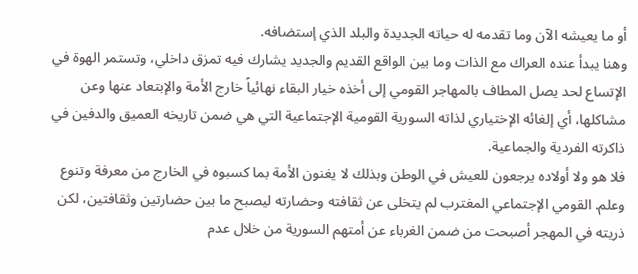أو ما يعيشه الآن وما تقدمه له حياته الجديدة والبلد الذي إستضافه.
وهنا يبدأ عنده العراك مع الذات وما بين الواقع القديم والجديد يشارك فيه تمزق داخلي، وتستمر الهوة في الإتساع لحد يصل المطاف بالمهاجر القومي إلى أخذه خيار البقاء نهائياً خارج الأمة والإبتعاد عنها وعن مشاكلها، أي إلغائه الإختياري لذاته السورية القومية الإجتماعية التي هي ضمن تاريخه العميق والدفين في ذاكرته الفردية والجماعية.
فلا هو ولا أولاده يرجعون للعيش في الوطن وبذلك لا يغنون الأمة بما كسبوه في الخارج من معرفة وتنوع وعلم. القومي الإجتماعي المغترب لم يتخلى عن ثقافته وحضارته ليصبح ما بين حضارتين وثقافتين، لكن ذريته في المهجر أصبحت من ضمن الغرباء عن أمتهم السورية من خلال عدم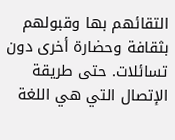التقائهم بها وقبولهم بثقافة وحضارة أخرى دون تسائلات. حتى طريقة الإتصال التي هي اللغة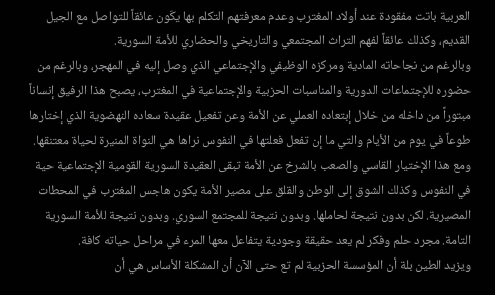العربية باتت مفقودة عند أولاد المغترب وعدم معرفتهم التكلم بها يكّون عائقاً للتواصل مع الجيل القديم، وكذلك عائقاً لفهم التراث المجتمعي والتاريخي والحضاري للأمة السورية.
وبالرغم من نجاحاته المادية ومركزه الوظيفي والإجتماعي الذي وصل إليه في المهجر، وبالرغم من حضوره للإجتماعات الدورية والمناسبات الحزبية والإجتماعية في المغترب، يصبح هذا الرفيق إنساناً مبتوراً من داخله من خلال إبتعاده العملي عن الأمة وعن تفعيل عقيدة سعاده النهضوية الذي إختارها طوعاً في يوم من الأيام والتي ما إن تفعل فعلتها في النفوس نراها هي النواة المنيرة لحياة معتنقها.
ومع هذا الإختيار القاسي والصعب بالشرخ عن الأمة تبقى العقيدة السورية القومية الإجتماعية حية في النفوس وكذلك الشوق إلى الوطن والقلق على مصير الأمة يكون هاجس المغترب في المحطات المصيرية. لكن بدون نتيجة لحاملها. وبدون نتيجة للمجتمع السوري. وبدون نتيجة للأمة السورية التامة. مجرد حلم وفكر لم يعد حقيقة وجودية يتفاعل معها المرء في مراحل حياته كافة.
ويزيد الطين بلة أن المؤسسة الحزبية لم تع حتى الآن أن المشكلة الأساس هي أن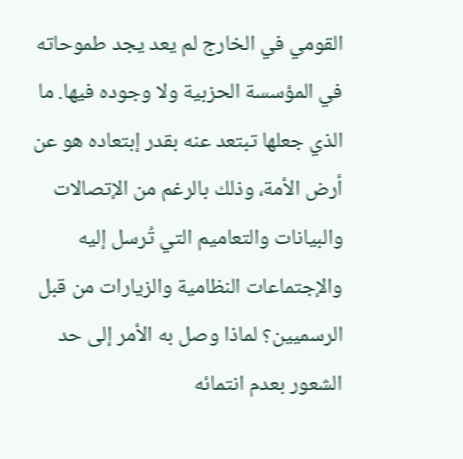القومي في الخارج لم يعد يجد طموحاته في المؤسسة الحزبية ولا وجوده فيها. ما الذي جعلها تبتعد عنه بقدر إبتعاده هو عن أرض الأمة، وذلك بالرغم من الإتصالات والبيانات والتعاميم التي تُرسل إليه والإجتماعات النظامية والزيارات من قبل الرسميين؟ لماذا وصل به الأمر إلى حد الشعور بعدم انتمائه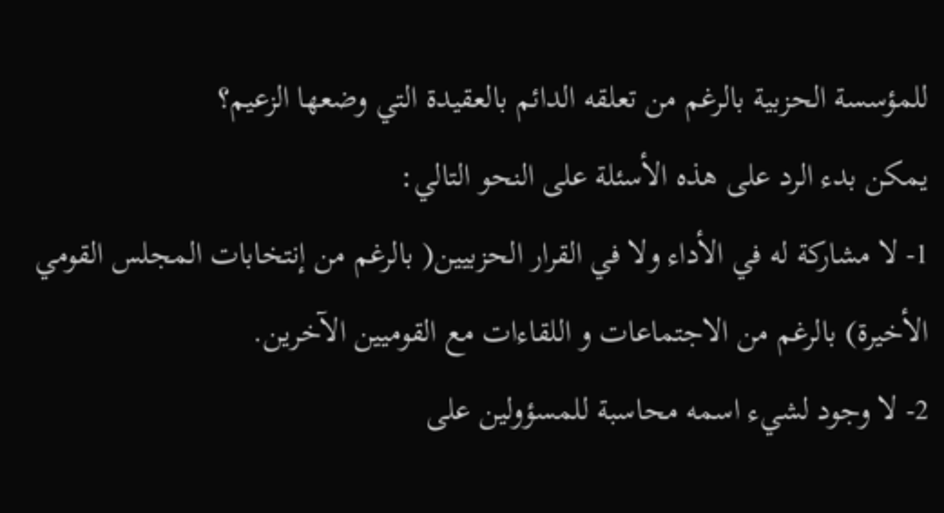للمؤسسة الحزبية بالرغم من تعلقه الدائم بالعقيدة التي وضعها الزعيم؟
يمكن بدء الرد على هذه الأسئلة على النحو التالي:
1- لا مشاركة له في الأداء ولا في القرار الحزبيين( بالرغم من إنتخابات المجلس القومي الأخيرة) بالرغم من الاجتماعات و اللقاءات مع القوميين الآخرين.
2- لا وجود لشيء اسمه محاسبة للمسؤولين على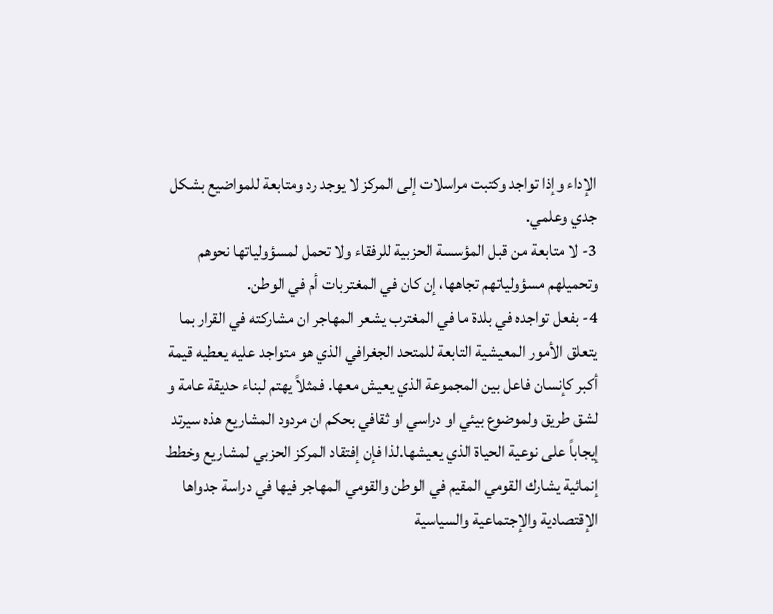الإداء وإذا تواجد وكتبت مراسلات إلى المركز لا يوجد رد ومتابعة للمواضيع بشكل جدي وعلمي.
3- لا متابعة من قبل المؤسسة الحزبية للرفقاء ولا تحمل لمسؤولياتها نحوهم وتحميلهم مسؤولياتهم تجاهها، إن كان في المغتربات أم في الوطن.
4- بفعل تواجده في بلدة ما في المغترب يشعر المهاجر ان مشاركته في القرار بما يتعلق الأمور المعيشية التابعة للمتحد الجغرافي الذي هو متواجد عليه يعطيه قيمة أكبر كإنسان فاعل بين المجموعة الذي يعيش معها. فمثلاً يهتم لبناء حديقة عامة و لشق طريق ولموضوع بيئي او دراسي او ثقافي بحكم ان مردود المشاريع هذه سيرتد إيجاباً على نوعية الحياة الذي يعيشها.لذا فإن إفتقاد المركز الحزبي لمشاريع وخطط إنمائية يشارك القومي المقيم في الوطن والقومي المهاجر فيها في دراسة جدواها الإقتصادية والإجتماعية والسياسية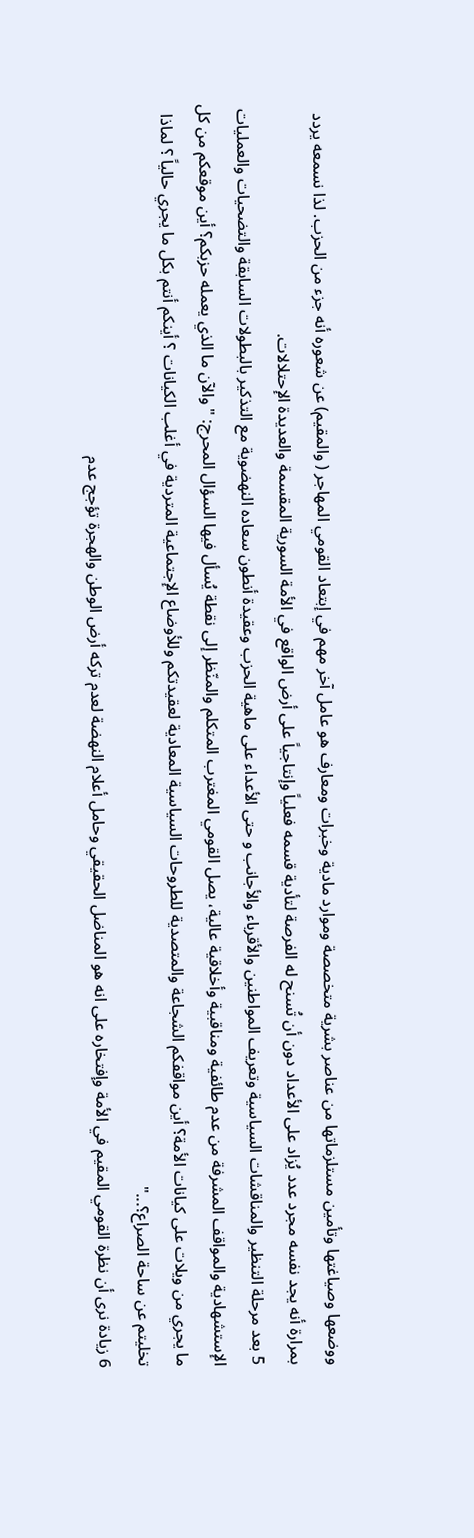ووضعها وصياغتها وتأمين مستلزماتها من عناصر بشرية متخصصة وموارد مادية وخبرات ومعارف هو عامل آخر مهم في إبتعاد القومي المهاجر ( والمقيم) عن شعوره أنه جزء من الحزب. لذا نسمعه يردد بمرارة أنه يجد نفسه مجرد عدد يُزاد على الأعداد دون أن تُسنح له الفرصة لتأدية قسمه فعلياً وإنتاجياً على أرض الواقع في الأمة السورية المقسمة والعديدة الإحتلالات.
5 بعد مرحلة التنظير والمناقشات السياسية وتعريف المواطنين والأقرباء والأجانب و حتى الأعداء على ماهية الحزب وعقيدة أنطون سعاده النهضوية مع التذكير بالبطولات السابقة والتضحيات والعمليات الإستشهادية والمواقف المشرفة من عدم طائفية ومناقبية وأخلاقية عالية، يصل القومي المغترب المتكلم والمنّظر إلى نقطة يُسأل فيها السؤال المحرج: " والآن ما الذي يعمله حزبكم؟ أين موقعكم من كل ما يجري من ويلات على كيانات الأمة؟ أين مواقفكم الشجاعة والمتصدية للطروحات السياسية المعادية لعقيدتكم وللأوضاع الإجتماعية المتردية في أغلب الكيانات ؟ أينكم أنتم بكل ما يجري حالياً ؟ لماذا تخليتم عن ساحة الصراع؟..."
6 زيادة نرى أن نظرة القومي المقيم في الأمة وإفتخاره على انه هو المناضل الحقيقي وحامل أعلام النهضة لعدم تركه أرض الوطن والهجرة تؤجج عدم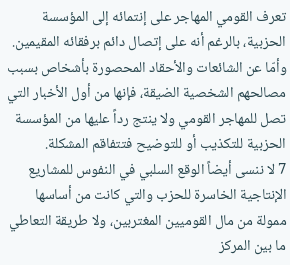تعرف القومي المهاجر على إنتمائه إلى المؤسسة الحزبية، بالرغم أنه على إتصال دائم برفقائه المقيمين. وأمّا عن الشائعات والأحقاد المحصورة بأشخاص بسبب مصالحهم الشخصية الضيقة، فإنها من أول الأخبار التي تصل للمهاجر القومي ولا ينتج رداً عليها من المؤسسة الحزبية للتكذيب أو للتوضيح فتتفاقم المشكلة.
7 لا ننسى أيضاً الوقع السلبي في النفوس للمشاريع الإنتاجية الخاسرة للحزب والتي كانت من أساسها ممولة من مال القوميين المغتربين، ولا طريقة التعاطي ما بين المركز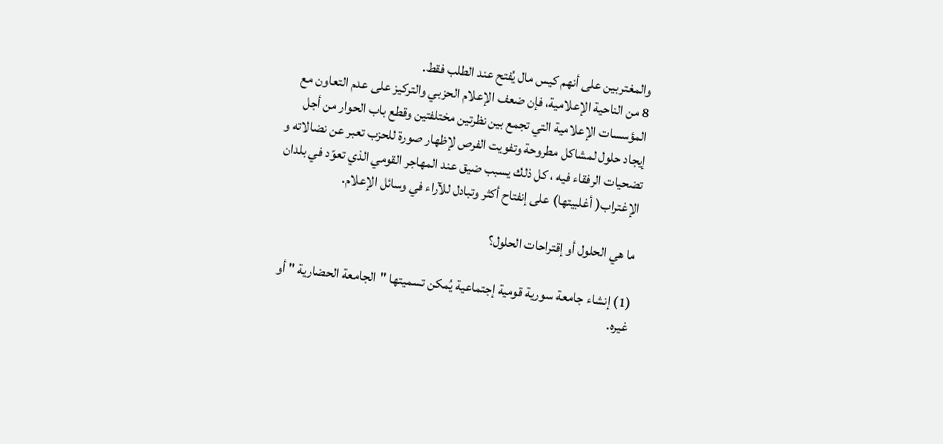والمغتربين على أنهم كيس مال يُفتح عند الطلب فقط.
8 من الناحية الإعلامية، فإن ضعف الإعلام الحزبي والتركيز على عدم التعاون مع المؤسسات الإعلامية التي تجمع بين نظرتين مختلفتين وقطع باب الحوار من أجل إيجاد حلول لمشاكل مطروحة وتفويت الفرص لإظهار صورة للحزب تعبر عن نضالاته و تضحيات الرفقاء فيه ، كل ذلك يسبب ضيق عند المهاجر القومي الذي تعوّد في بلدان الإغتراب( أغلبيتها) على إنفتاح أكثر وتبادل للآراء في وسائل الإعلام.

ما هي الحلول أو إقتراحات الحلول؟

(1) إنشاء جامعة سورية قومية إجتماعية يُمكن تسميتها "الجامعة الحضارية " أو غيره.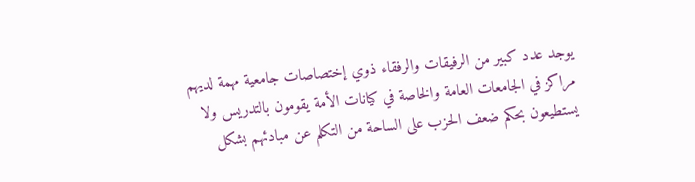يوجد عدد كبير من الرفيقات والرفقاء ذوي إختصاصات جامعية مهمة لديهم مراكز في الجامعات العامة والخاصة في كيانات الأمة يقومون بالتدريس ولا يستطيعون بحكم ضعف الحزب على الساحة من التكلم عن مبادئهم بشكل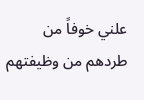علني خوفاً من طردهم من وظيفتهم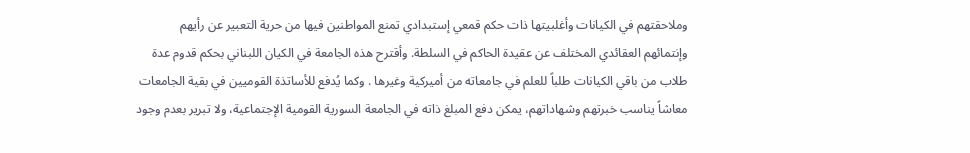وملاحقتهم في الكيانات وأغلبيتها ذات حكم قمعي إستبدادي تمنع المواطنين فيها من حرية التعبير عن رأيهم وإنتمائهم العقائدي المختلف عن عقيدة الحاكم في السلطة. وأقترح هذه الجامعة في الكيان اللبناني بحكم قدوم عدة طلاب من باقي الكيانات طلباً للعلم في جامعاته من أميركية وغيرها . وكما يُدفع للأساتذة القوميين في بقية الجامعات معاشاً يناسب خبرتهم وشهاداتهم، يمكن دفع المبلغ ذاته في الجامعة السورية القومية الإجتماعية، ولا تبرير بعدم وجود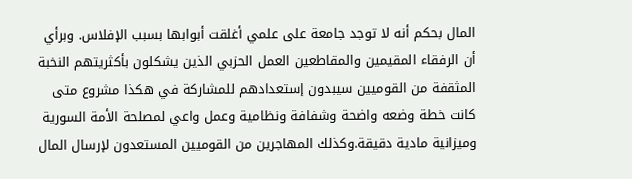المال بحكم أنه لا توجد جامعة على علمي أغلقت أبوابها بسبب الإفلاس. وبرأي أن الرفقاء المقيمين والمقاطعين العمل الحزبي الذين يشكلون بأكثريتهم النخبة المثقفة من القوميين سيبدون إستعدادهم للمشاركة في هكذا مشروع متى كانت خطة وضعه واضحة وشفافة ونظامية وعمل واعي لمصلحة الأمة السورية وميزانية مادية دقيقة.وكذلك المهاجرين من القوميين المستعدون لإرسال المال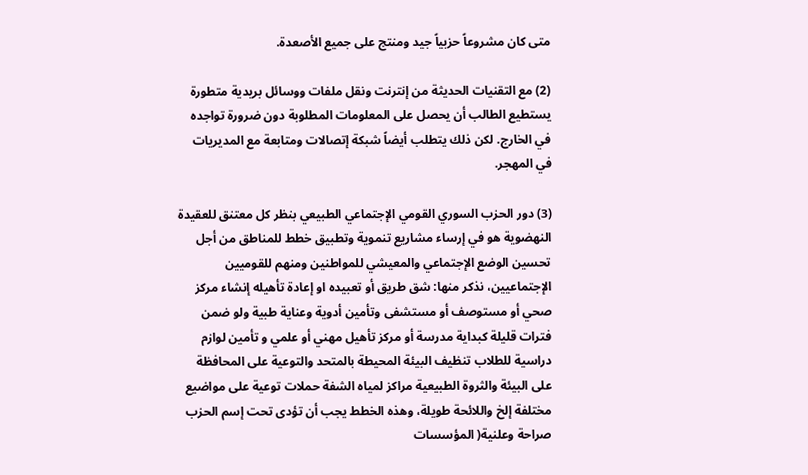متى كان مشروعاً حزبياً جيد ومنتج على جميع الأصعدة.

(2) مع التقنيات الحديثة من إنترنت ونقل ملفات ووسائل بريدية متطورة يستطيع الطالب أن يحصل على المعلومات المطلوبة دون ضرورة تواجده في الخارج. لكن ذلك يتطلب أيضاً شبكة إتصالات ومتابعة مع المديريات في المهجر.

(3) دور الحزب السوري القومي الإجتماعي الطبيعي بنظر كل معتنق للعقيدة النهضوية هو في إرساء مشاريع تنموية وتطبيق خطط للمناطق من أجل تحسين الوضع الإجتماعي والمعيشي للمواطنين ومنهم للقوميين الإجتماعيين، نذكر منها: شق طريق أو تعبيده او إعادة تأهيله إنشاء مركز صحي أو مستوصف أو مستشفى وتأمين أدوية وعناية طبية ولو ضمن فترات قليلة كبداية مدرسة أو مركز تأهيل مهني أو علمي و تأمين لوازم دراسية للطلاب تنظيف البيئة المحيطة بالمتحد والتوعية على المحافظة على البيئة والثروة الطبيعية مراكز لمياه الشفة حملات توعية على مواضيع مختلفة إلخ واللائحة طويلة، وهذه الخطط يجب أن تؤدى تحت إسم الحزب صراحة وعلنية( المؤسسات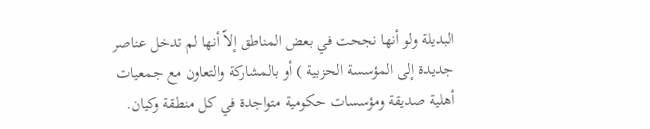البديلة ولو أنها نجحت في بعض المناطق إلاّ أنها لم تدخل عناصر جديدة إلى المؤسسة الحزبية ) أو بالمشاركة والتعاون مع جمعيات أهلية صديقة ومؤسسات حكومية متواجدة في كل منطقة وكيان.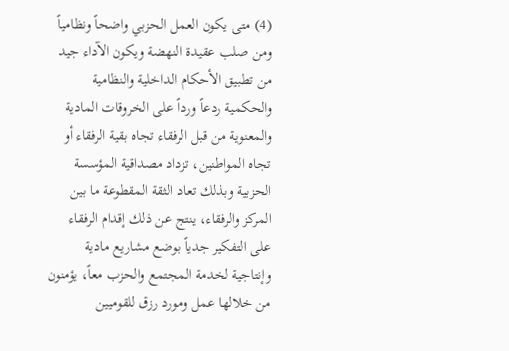(4) متى يكون العمل الحزبي واضحاً ونظامياً ومن صلب عقيدة النهضة ويكون الآداء جيد من تطبيق الأحكام الداخلية والنظامية والحكمية ردعاً ورداً على الخروقات المادية والمعنوية من قبل الرفقاء تجاه بقية الرفقاء أو تجاه المواطنين، تزداد مصداقية المؤسسة الحزبية وبذلك تعاد الثقة المقطوعة ما بين المركز والرفقاء، ينتج عن ذلك إقدام الرفقاء على التفكير جدياً بوضع مشاريع مادية وإنتاجية لخدمة المجتمع والحزب معاً، يؤمنون من خلالها عمل ومورد رزق للقوميين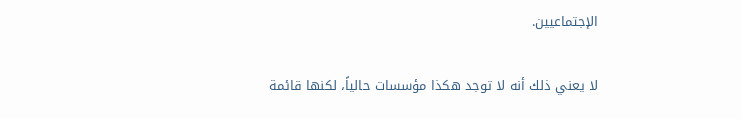الإجتماعيين.

لا يعني ذلك أنه لا توجد هكذا مؤسسات حالياً، لكنها قائمة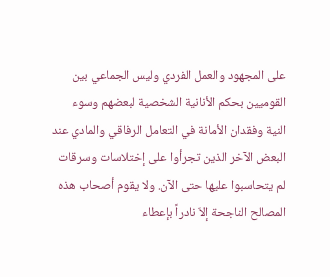على المجهود والعمل الفردي وليس الجماعي بين القوميين بحكم الأنانية الشخصية لبعضهم وسوء النية وفقدان الأمانة في التعامل الرفاقي والمادي عند البعض الآخر الذين تجرأوا على إختلاسات وسرقات لم يتحاسبوا عليها حتى الآن. ولا يقوم أصحاب هذه المصالح الناجحة إلاّ نادراً بإعطاء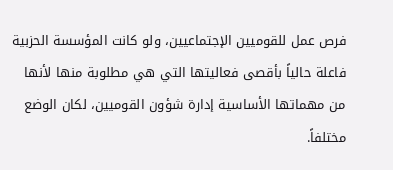فرص عمل للقوميين الإجتماعيين، ولو كانت المؤسسة الحزبية فاعلة حالياً بأقصى فعاليتها التي هي مطلوبة منها لأنها من مهماتها الأساسية إدارة شؤون القوميين، لكان الوضع مختلفاً.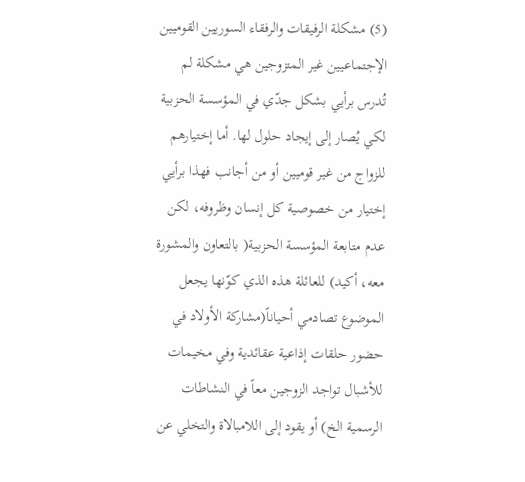(5) مشكلة الرفيقات والرفقاء السوريين القوميين الإجتماعيين غير المتزوجين هي مشكلة لم تُدرس برأيي بشكل جدّي في المؤسسة الحزبية لكي يُصار إلى إيجاد حلول لها. أما إختيارهم للزواج من غير قوميين أو من أجانب فهذا برأيي إختيار من خصوصية كل إنسان وظروفه، لكن عدم متابعة المؤسسة الحزبية( بالتعاون والمشورة معه، أكيد) للعائلة هذه الذي كوّنها يجعل الموضوع تصادمي أحياناً(مشاركة الأولاد في حضور حلقات إذاعية عقائدية وفي مخيمات للأشبال تواجد الزوجين معاً في النشاطات الرسمية الخ) أو يقود إلى اللامبالاة والتخلي عن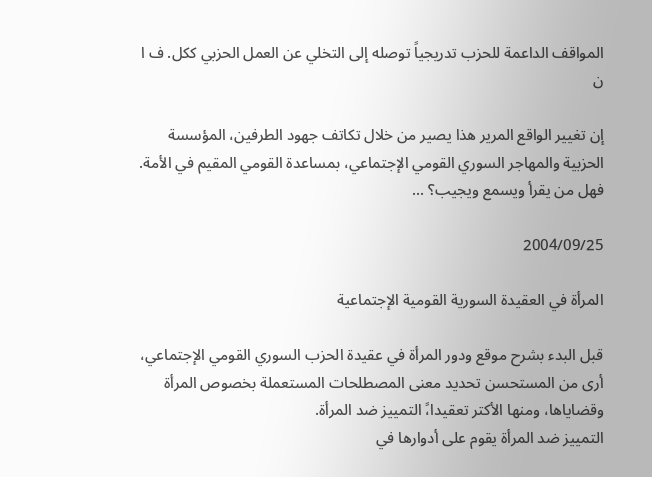المواقف الداعمة للحزب تدريجياً توصله إلى التخلي عن العمل الحزبي ككل. ف ا ن

إن تغيير الواقع المرير هذا يصير من خلال تكاتف جهود الطرفين، المؤسسة الحزبية والمهاجر السوري القومي الإجتماعي، بمساعدة القومي المقيم في الأمة. فهل من يقرأ ويسمع ويجيب؟ ...

2004/09/25

المرأة في العقيدة السورية القومية الإجتماعية

قبل البدء بشرح موقع ودور المرأة في عقيدة الحزب السوري القومي الإجتماعي، أرى من المستحسن تحديد معنى المصطلحات المستعملة بخصوص المرأة وقضاياها، ومنها الأكتر تعقيدا،ً التمييز ضد المرأة.
التمييز ضد المرأة يقوم على أدوارها في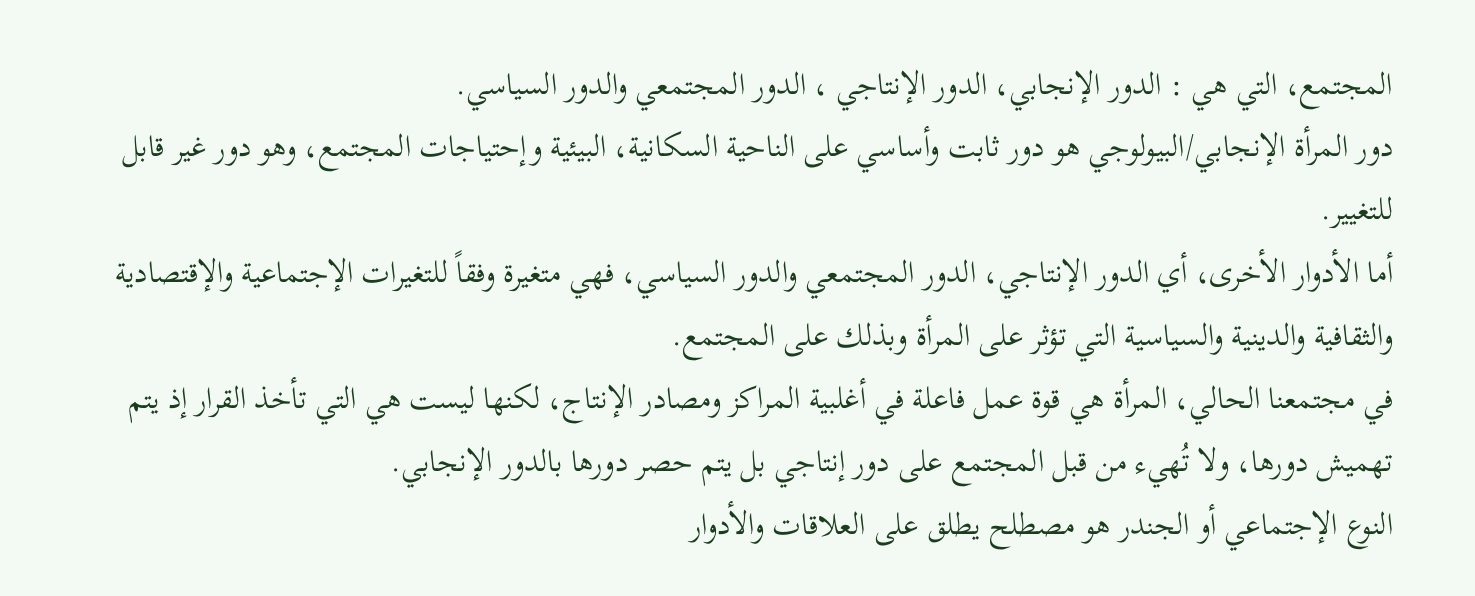المجتمع، التي هي : الدور الإنجابي، الدور الإنتاجي ، الدور المجتمعي والدور السياسي.
دور المرأة الإنجابي/البيولوجي هو دور ثابت وأساسي على الناحية السكانية، البيئية وإحتياجات المجتمع، وهو دور غير قابل للتغيير.
أما الأدوار الأخرى، أي الدور الإنتاجي، الدور المجتمعي والدور السياسي، فهي متغيرة وفقاً للتغيرات الإجتماعية والإقتصادية والثقافية والدينية والسياسية التي تؤثر على المرأة وبذلك على المجتمع.
في مجتمعنا الحالي، المرأة هي قوة عمل فاعلة في أغلبية المراكز ومصادر الإنتاج، لكنها ليست هي التي تأخذ القرار إذ يتم تهميش دورها، ولا تُهيء من قبل المجتمع على دور إنتاجي بل يتم حصر دورها بالدور الإنجابي.
النوع الإجتماعي أو الجندر هو مصطلح يطلق على العلاقات والأدوار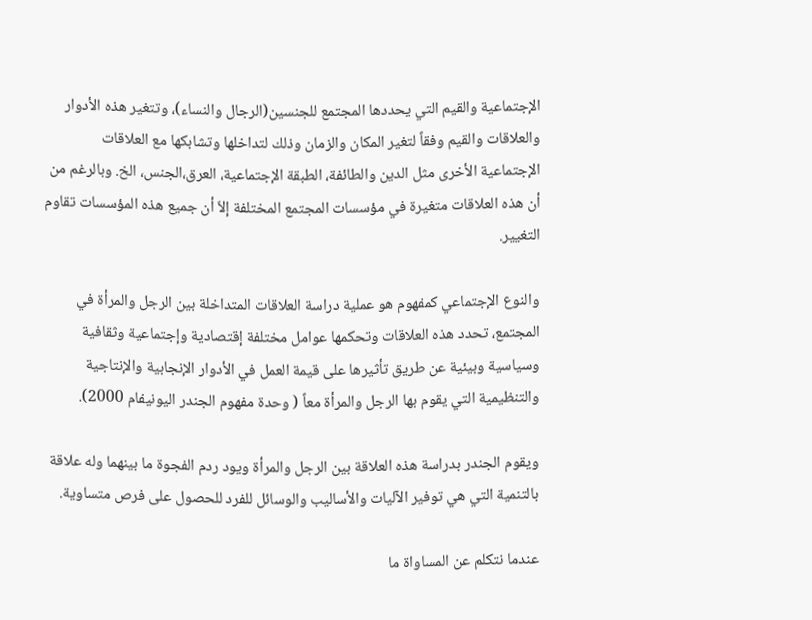الإجتماعية والقيم التي يحددها المجتمع للجنسين(الرجال والنساء)، وتتغير هذه الأدوار والعلاقات والقيم وفقاً لتغير المكان والزمان وذلك لتداخلها وتشابكها مع العلاقات الإجتماعية الأخرى مثل الدين والطائفة، الطبقة الإجتماعية، العرق،الجنس، الخ. وبالرغم من أن هذه العلاقات متغيرة في مؤسسات المجتمع المختلفة إلاّ أن جميع هذه المؤسسات تقاوم التغيير.

والنوع الإجتماعي كمفهوم هو عملية دراسة العلاقات المتداخلة بين الرجل والمرأة في المجتمع، تحدد هذه العلاقات وتحكمها عوامل مختلفة إقتصادية وإجتماعية وثقافية وسياسية وبيئية عن طريق تأثيرها على قيمة العمل في الأدوار الإنجابية والإنتاجية والتنظيمية التي يقوم بها الرجل والمرأة معاً ( وحدة مفهوم الجندر اليونيفام 2000).

ويقوم الجندر بدراسة هذه العلاقة بين الرجل والمرأة ويود ردم الفجوة ما بينهما وله علاقة بالتنمية التي هي توفير الآليات والأساليب والوسائل للفرد للحصول على فرص متساوية.

عندما نتكلم عن المساواة ما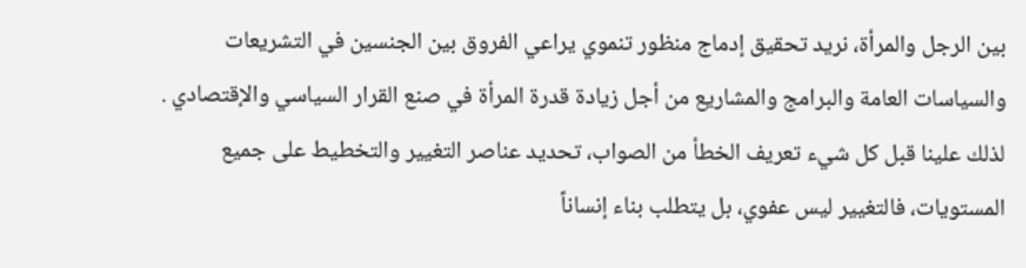بين الرجل والمرأة، نريد تحقيق إدماج منظور تنموي يراعي الفروق بين الجنسين في التشريعات والسياسات العامة والبرامج والمشاريع من أجل زيادة قدرة المرأة في صنع القرار السياسي والإقتصادي . لذلك علينا قبل كل شيء تعريف الخطأ من الصواب، تحديد عناصر التغيير والتخطيط على جميع المستويات، فالتغيير ليس عفوي، بل يتطلب بناء إنساناً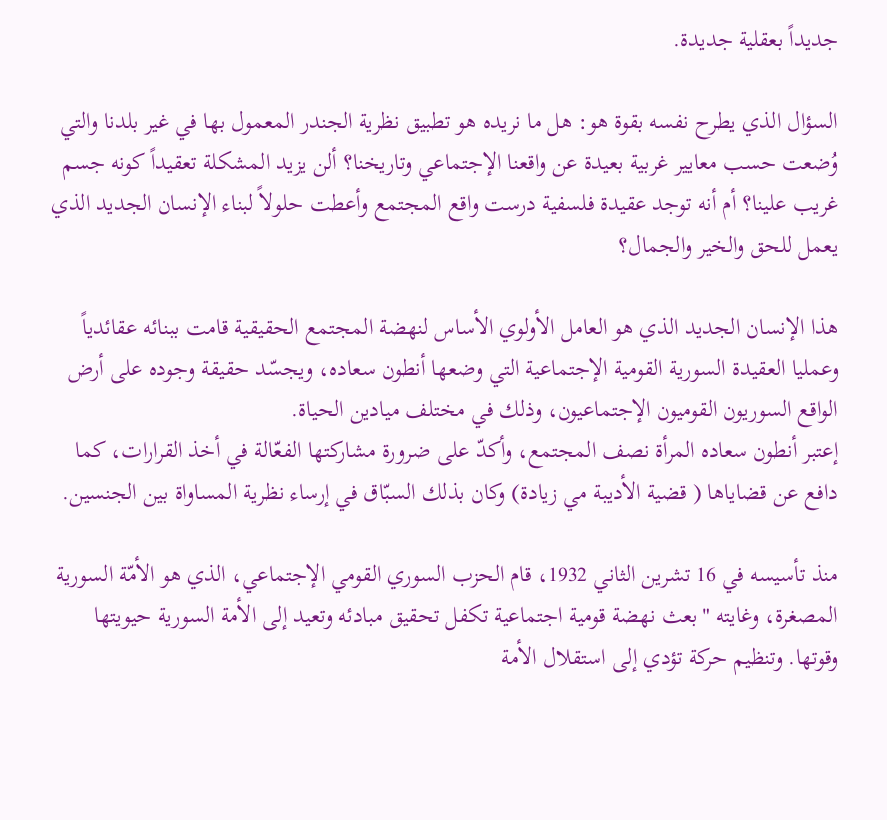جديداً بعقلية جديدة.

السؤال الذي يطرح نفسه بقوة هو: هل ما نريده هو تطبيق نظرية الجندر المعمول بها في غير بلدنا والتي وُضعت حسب معايير غربية بعيدة عن واقعنا الإجتماعي وتاريخنا؟ ألن يزيد المشكلة تعقيداً كونه جسم غريب علينا؟ أم أنه توجد عقيدة فلسفية درست واقع المجتمع وأعطت حلولاً لبناء الإنسان الجديد الذي يعمل للحق والخير والجمال؟

هذا الإنسان الجديد الذي هو العامل الأولوي الأساس لنهضة المجتمع الحقيقية قامت ببنائه عقائدياً وعمليا العقيدة السورية القومية الإجتماعية التي وضعها أنطون سعاده، ويجسّد حقيقة وجوده على أرض الواقع السوريون القوميون الإجتماعيون، وذلك في مختلف ميادين الحياة.
إعتبر أنطون سعاده المرأة نصف المجتمع، وأكدّ على ضرورة مشاركتها الفعّالة في أخذ القرارات، كما دافع عن قضاياها ( قضية الأديبة مي زيادة) وكان بذلك السبّاق في إرساء نظرية المساواة بين الجنسين.

منذ تأسيسه في 16 تشرين الثاني 1932، قام الحزب السوري القومي الإجتماعي، الذي هو الأمّة السورية المصغرة، وغايته "بعث نهضة قومية اجتماعية تكفل تحقيق مبادئه وتعيد إلى الأمة السورية حيويتها وقوتها. وتنظيم حركة تؤدي إلى استقلال الأمة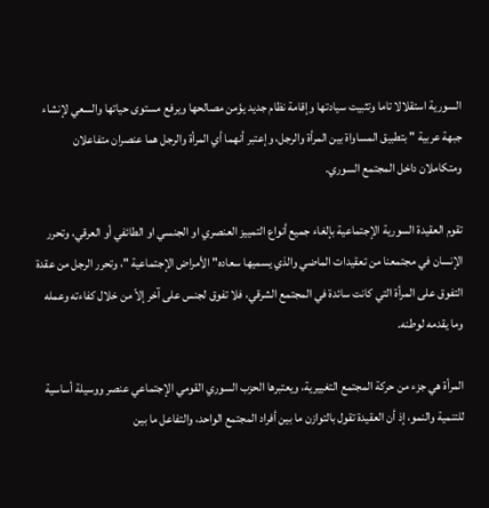السورية استقلالا تاما وتثبيت سيادتها وإقامة نظام جديد يؤمن مصالحها ويرفع مستوى حياتها والسعي لإنشاء جبهة عربية " بتطبيق المساواة بين المرأة والرجل، وإعتبر أنهما أي المرأة والرجل هما عنصران متفاعلان ومتكاملان داخل المجتمع السوري.

تقوم العقيدة السورية الإجتماعية بإلغاء جميع أنواع التمييز العنصري او الجنسي او الطائفي أو العرقي، وتحرر الإنسان في مجتمعنا من تعقيدات الماضي والذي يسميها سعاده" الأمراض الإجتماعية "، وتحرر الرجل من عقدة التفوق على المرأة التي كانت سائدة في المجتمع الشرقي، فلا تفوق لجنس على آخر إلاّ من خلال كفاءته وعمله وما يقدمه لوطنه.

المرأة هي جزء من حركة المجتمع التغييرية، ويعتبرها الحزب السوري القومي الإجتماعي عنصر ووسيلة أساسية للتنمية والنمو، إذ أن العقيدة تقول بالتوازن ما بين أفراد المجتمع الواحد، والتفاعل ما بين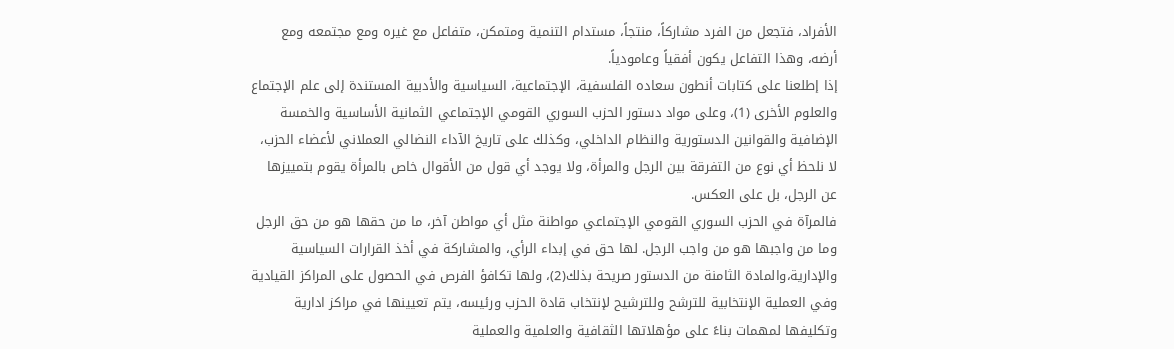الأفراد، فتجعل من الفرد مشاركاً، منتجاً، مستدام التنمية ومتمكن، متفاعل مع غيره ومع مجتمعه ومع أرضه، وهذا التفاعل يكون أفقياً وعامودياً.
إذا إطلعنا على كتابات أنطون سعاده الفلسفية، الإجتماعية، السياسية والأدبية المستندة إلى علم الإجتماع والعلوم الأخرى (1)، وعلى مواد دستور الحزب السوري القومي الإجتماعي الثمانية الأساسية والخمسة الإضافية والقوانين الدستورية والنظام الداخلي، وكذلك على تاريخ الآداء النضالي العملاني لأعضاء الحزب، لا نلحظ أي نوع من التفرقة بين الرجل والمرأة، ولا يوجد أي قول من الأقوال خاص بالمرأة يقوم بتمييزها عن الرجل، بل على العكس.
فالمرآة في الحزب السوري القومي الإجتماعي مواطنة مثل أي مواطن آخر، ما من حقها هو من حق الرجل وما من واجبها هو من واجب الرجل. لها حق في إبداء الرأي، والمشاركة في أخذ القرارات السياسية والإدارية،والمادة الثامنة من الدستور صريحة بذلك(2)، ولها تكافؤ الفرص في الحصول على المراكز القيادية وفي العملية الإنتخابية للترشح وللترشيح لإنتخاب قادة الحزب ورئيسه، يتم تعيينها في مراكز ادارية وتكليفها لمهمات بناءً على مؤهلاتها الثقافية والعلمية والعملية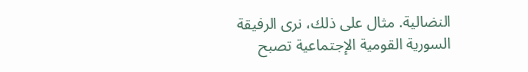النضالية. مثال على ذلك، نرى الرفيقة السورية القومية الإجتماعية تصبح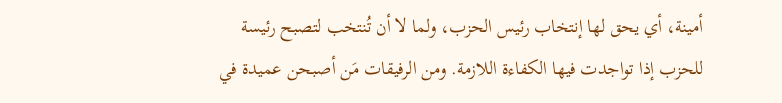أمينة، أي يحق لها إنتخاب رئيس الحزب، ولما لا أن تُنتخب لتصبح رئيسة للحزب إذا تواجدت فيها الكفاءة اللازمة. ومن الرفيقات مَن أصبحن عميدة في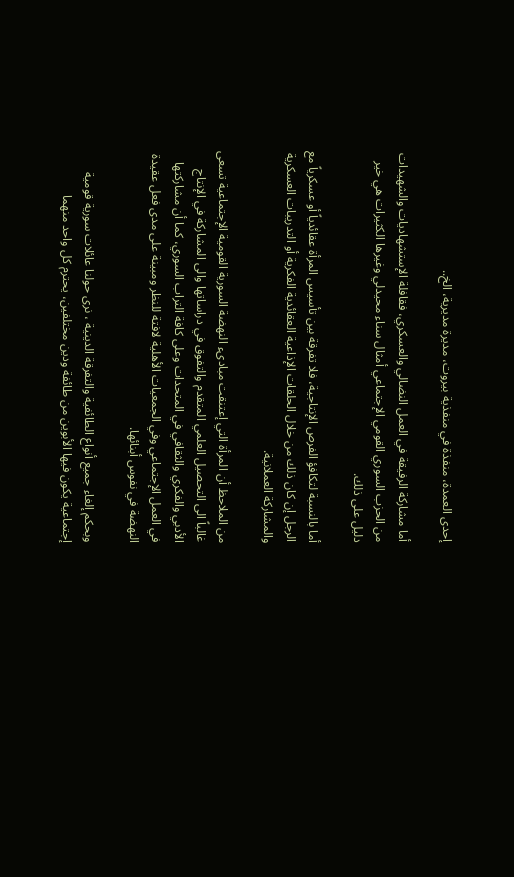إحدى العمدة، منفذة في منفذية بيروت، مديرة مديرية، الخ..

أما مشاركة الرفيقة في العمل النضالي والعسكري، فقافلة الإستشهاديات والشهيدات من الحزب السوري القومي الإجتماعي أمثال سناء محيدلي وغيرها الكثيرات هي خير دليل على ذلك.

أما بالنسبة لتكافؤ الفرص الإنتاجية، فلا تفرقة بين تأسيس المرأة عقائدياً أو عسكرياً مع الرجل إن كان ذلك من خلال الحلقات الإذاعية العقائدية الفكرية أو التدريبات العسكرية والمشاركة العملانية.

من الملاحظ أن المرأة التي إعتنقت مبادىء النهضة السورية القومية الإجتماعية تسعى غالباً الى التحصيل العلمي المتقدم والتفوق في دراساتها والى المشاركة في الإنتاج الأدبي والفكري والثقافي في المتحدات وعلى كافة التراب السوري، كما أن مشاركتها في العمل الإجتماعي وفي الجمعيات الأهلية لافتة للنظر ومبينة على مدى فعل عقيدة النهضة في نفوس أبنائها.

وبحكم إلغاء جميع أنواع الطائفية والتفرقة الدينية ، نرى حولنا عائلات سورية قومية إجتماعية يكون فيها الأبوين من طائفة ودين مختلفين، يحترم كل واحد منهما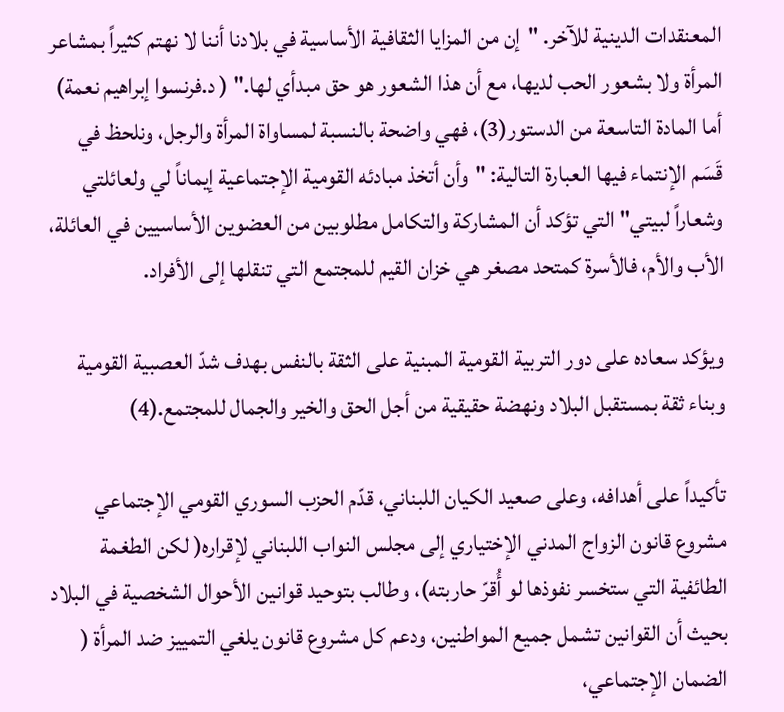المعنقدات الدينية للآخر. "إن من المزايا الثقافية الأساسية في بلادنا أننا لا نهتم كثيراً بمشاعر المرأة ولا بشعور الحب لديها، مع أن هذا الشعور هو حق مبدأي لها." ( د.فرنسوا إبراهيم نعمة)
أما المادة التاسعة من الدستور(3)، فهي واضحة بالنسبة لمساواة المرأة والرجل، ونلحظ في قَسَم الإنتماء فيها العبارة التالية: "وأن أتخذ مبادئه القومية الإجتماعية إيماناً لي ولعائلتي وشعاراً لبيتي" التي تؤكد أن المشاركة والتكامل مطلوبين من العضوين الأساسيين في العائلة، الأب والأم، فالأسرة كمتحد مصغر هي خزان القيم للمجتمع التي تنقلها إلى الأفراد.

ويؤكد سعاده على دور التربية القومية المبنية على الثقة بالنفس بهدف شدّ العصبية القومية وبناء ثقة بمستقبل البلاد ونهضة حقيقية من أجل الحق والخير والجمال للمجتمع.(4)

تأكيداً على أهدافه، وعلى صعيد الكيان اللبناني، قدّم الحزب السوري القومي الإجتماعي مشروع قانون الزواج المدني الإختياري إلى مجلس النواب اللبناني لإقراره( لكن الطغمة الطائفية التي ستخسر نفوذها لو أُقرّ حاربته)، وطالب بتوحيد قوانين الأحوال الشخصية في البلاد بحيث أن القوانين تشمل جميع المواطنين، ودعم كل مشروع قانون يلغي التمييز ضد المرأة ( الضمان الإجتماعي،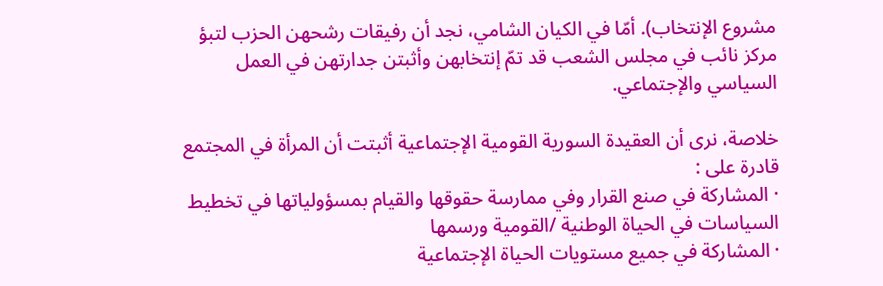مشروع الإنتخاب). أمّا في الكيان الشامي، نجد أن رفيقات رشحهن الحزب لتبؤ مركز نائب في مجلس الشعب قد تمّ إنتخابهن وأثبتن جدارتهن في العمل السياسي والإجتماعي.

خلاصة، نرى أن العقيدة السورية القومية الإجتماعية أثبتت أن المرأة في المجتمع قادرة على :
· المشاركة في صنع القرار وفي ممارسة حقوقها والقيام بمسؤولياتها في تخطيط السياسات في الحياة الوطنية /القومية ورسمها
· المشاركة في جميع مستويات الحياة الإجتماعية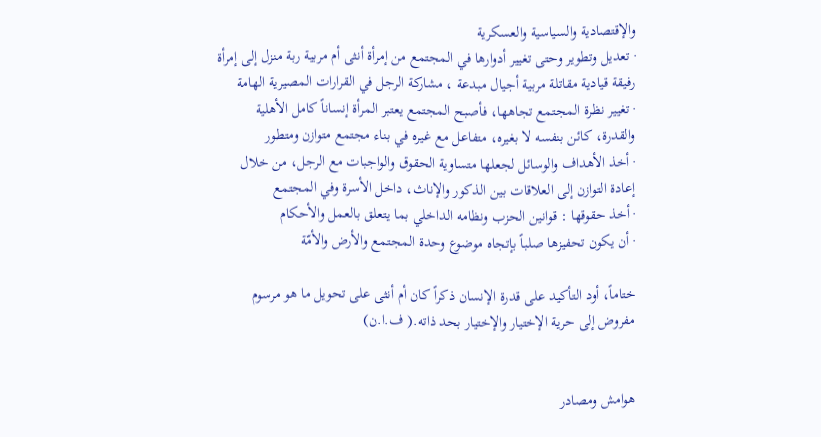والإقتصادية والسياسية والعسكرية
· تعديل وتطوير وحتى تغيير أدوارها في المجتمع من إمرأة أنثى أم مربية ربة منزل إلى إمرأة رفيقة قيادية مقاتلة مربية أجيال مبدعة ، مشاركة الرجل في القرارات المصيرية الهامة
· تغيير نظرة المجتمع تجاهها، فأصبح المجتمع يعتبر المرأة إنساناً كامل الأهلية والقدرة، كائن بنفسه لا بغيره، متفاعل مع غيره في بناء مجتمع متوازن ومتطور
· أخذ الأهداف والوسائل لجعلها متساوية الحقوق والواجبات مع الرجل، من خلال إعادة التوازن إلى العلاقات بين الذكور والإناث، داخل الأسرة وفي المجتمع
· أخذ حقوقها : قوانين الحزب ونظامه الداخلي بما يتعلق بالعمل والأحكام
· أن يكون تحفيزها صلباً بإتجاه موضوع وحدة المجتمع والأرض والأمّة

ختاماً، أود التأكيد على قدرة الإنسان ذكراً كان أم أنثى على تحويل ما هو مرسوم مفروض إلى حرية الإختيار والإختيار بحد ذاته.( ف.ا.ن)


هوامش ومصادر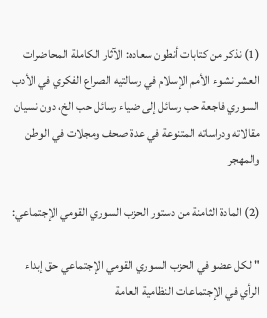(1) نذكر من كتابات أنطون سعاده: الآثار الكاملة المحاضرات العشر نشوء الأمم الإسلام في رسالتيه الصراع الفكري في الأدب السوري فاجعة حب رسائل إلى ضياء رسائل حب الخ، دون نسيان مقالاته ودراساته المتنوعة في عدة صحف ومجلات في الوطن والمهجر

(2) المادة الثامنة من دستور الحزب السوري القومي الإجتماعي:

" لكل عضو في الحزب السوري القومي الإجتماعي حق إبداء الرأي في الإجتماعات النظامية العامة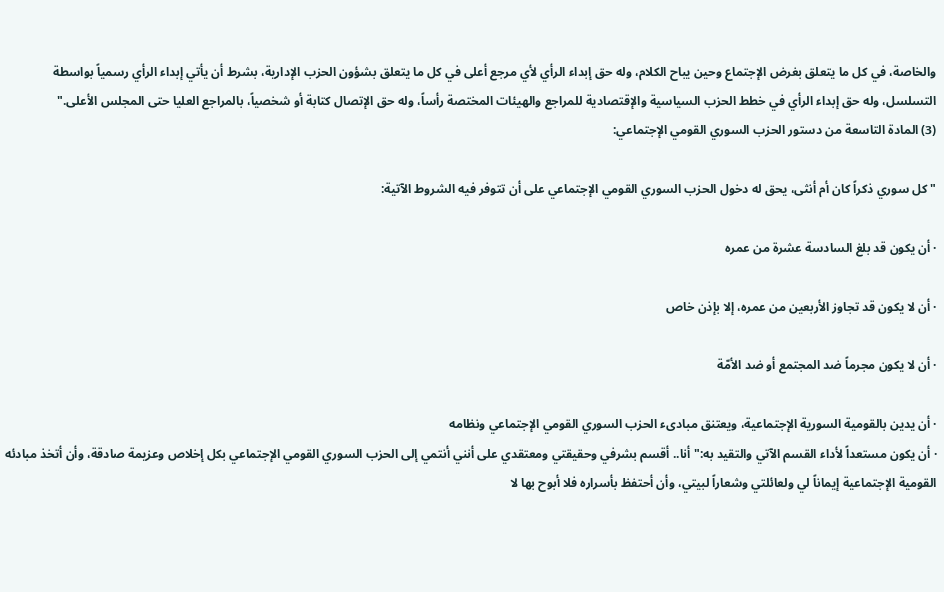والخاصة، في كل ما يتعلق بغرض الإجتماع وحين يباح الكلام، وله حق إبداء الرأي لأي مرجع أعلى في كل ما يتعلق بشؤون الحزب الإدارية، بشرط أن يأتي إبداء الرأي رسمياً بواسطة التسلسل، وله حق إبداء الرأي في خطط الحزب السياسية والإقتصادية للمراجع والهيئات المختصة رأساً، وله حق الإتصال كتابة أو شخصياً، بالمراجع العليا حتى المجلس الأعلى."
(3) المادة التاسعة من دستور الحزب السوري القومي الإجتماعي:

" كل سوري ذكراً كان أم أنثى، يحق له دخول الحزب السوري القومي الإجتماعي على أن تتوفر فيه الشروط الآتية:

· أن يكون قد بلغ السادسة عشرة من عمره

· أن لا يكون قد تجاوز الأربعين من عمره، إلا بإذن خاص

· أن لا يكون مجرماً ضد المجتمع أو ضد الأمّة

· أن يدين بالقومية السورية الإجتماعية، ويعتنق مبادىء الحزب السوري القومي الإجتماعي ونظامه
· أن يكون مستعداً لأداء القسم الآتي والتقيد به:" أنا.. أقسم بشرفي وحقيقتي ومعتقدي على أنني أنتمي إلى الحزب السوري القومي الإجتماعي بكل إخلاص وعزيمة صادقة، وأن أتخذ مبادئه القومية الإجتماعية إيماناً لي ولعائلتي وشعاراً لبيتي، وأن أحتفظ بأسراره فلا أبوح بها لا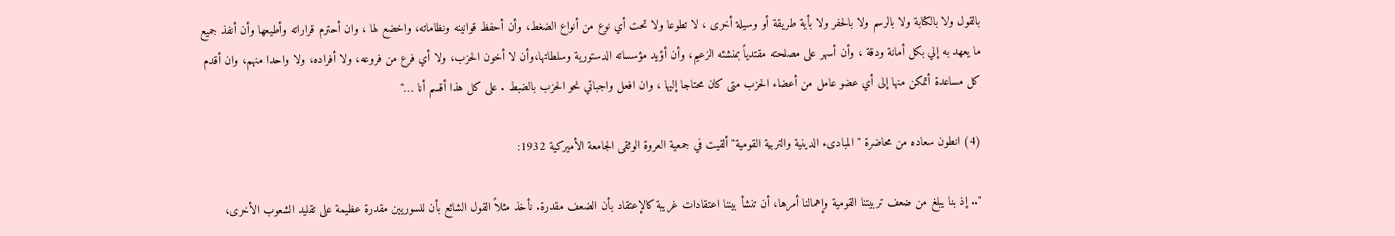بالقول ولا بالكتابة ولا بالرسم ولا بالحفر ولا بأية طريقة أو وسيلة أخرى ، لا تطوعا ولا تحت أي نوع من أنواع الضغط، وأن أحفظ قوانينه ونظاماته، واخضع لها ، وان أحترم قراراته وأطيعها وأن أنفذ جميع ما يعهد به إلي بكل أمانة ودقة ، وأن أسهر على مصلحته مقتدياً بمنشئه الزعيم، وأن أؤيد مؤسساته الدستورية وسلطاتها،وأن لا أخون الحزب، ولا أي فرع من فروعه، ولا أفراده، ولا واحدا منهم، وان أقدم كل مساعدة أتمكن منها إلى أي عضو عامل من أعضاء الحزب متى كان محتاجا إليها ، وان افعل واجباتي نحو الحزب بالضبط . على كل هذا أقسم أنا …"

(4) انطون سعاده من محاضرة " المبادىء الدينية والتربية القومية" ألقيت في جمعية العروة الوثقى الجامعة الأميركية 1932:

".. إذ بنا يبلغ من ضعف تربيتنا القومية وإهمالنا أمرها، أن تنشأ بيننا اعتقادات غريبة كالإعتقاد بأن الضعف مقدرة. نأخذ مثلاً القول الشائع بأن للسوريين مقدرة عظيمة على تقليد الشعوب الأخرى،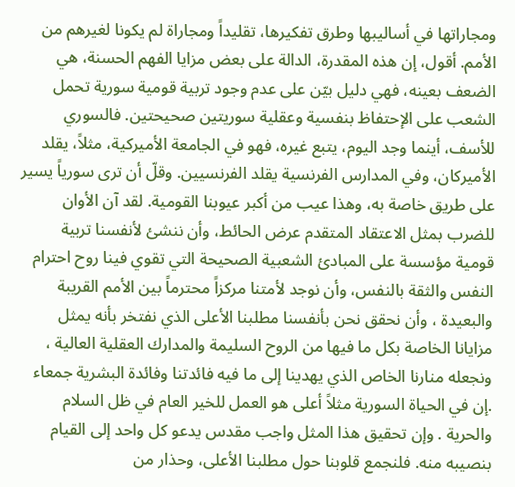ومجاراتها في أساليبها وطرق تفكيرها، تقليداً ومجاراة لم يكونا لغيرهم من الأمم. أقول، إن هذه المقدرة، الدالة على بعض مزايا الفهم الحسنة، هي الضعف بعينه، فهي دليل بيّن على عدم وجود تربية قومية سورية تحمل الشعب على الإحتفاظ بنفسية وعقلية سوريتين صحيحتين. فالسوري للأسف، أينما وجد اليوم، يتبع غيره، فهو في الجامعة الأميركية، مثلاً، يقلد الأميركان، وفي المدارس الفرنسية يقلد الفرنسيين. وقلّ أن ترى سورياً يسير على طريق خاصة به، وهذا عيب من أكبر عيوبنا القومية. لقد آن الأوان للضرب بمثل الاعتقاد المتقدم عرض الحائط، وأن ننشئ لأنفسنا تربية قومية مؤسسة على المبادئ الشعبية الصحيحة التي تقوي فينا روح احترام النفس والثقة بالنفس، وأن نوجد لأمتنا مركزاً محترماً بين الأمم القريبة والبعيدة ، وأن نحقق نحن بأنفسنا مطلبنا الأعلى الذي نفتخر بأنه يمثل مزايانا الخاصة بكل ما فيها من الروح السليمة والمدارك العقلية العالية ، ونجعله منارنا الخاص الذي يهدينا إلى ما فيه فائدتنا وفائدة البشرية جمعاء .إن في الحياة السورية مثلاً أعلى هو العمل للخير العام في ظل السلام والحرية . وإن تحقيق هذا المثل واجب مقدس يدعو كل واحد إلى القيام بنصيبه منه. فلنجمع قلوبنا حول مطلبنا الأعلى، وحذار من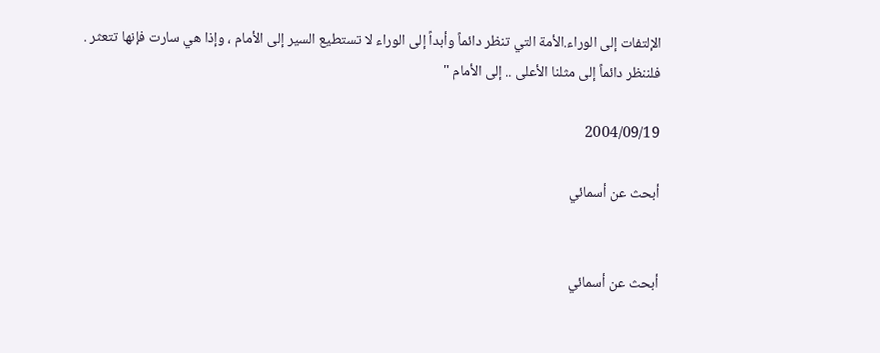الإلتفات إلى الوراء.الأمة التي تنظر دائماً وأبداً إلى الوراء لا تستطيع السير إلى الأمام ، وإذا هي سارت فإنها تتعثر . فلننظر دائماً إلى مثلنا الأعلى .. إلى الأمام "

2004/09/19

أبحث عن أسمائي


أبحث عن أسمائي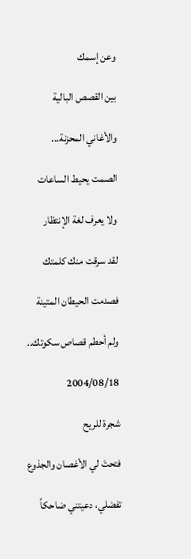وعن إسمك

بين القصص البالية

والأغاني المحزنة...

الصمت يحيط الساعات

ولا يعرف لغة الإنتظار

لقد سرقت منك كلمتك

فصدمت الحيطان المتينة

ولم أحطم قصاص سكوتك..

2004/08/18

شجرة للريح

فتحتَ لي الأغصان والجذوع

تفضلي، دعيتني ضاحكاً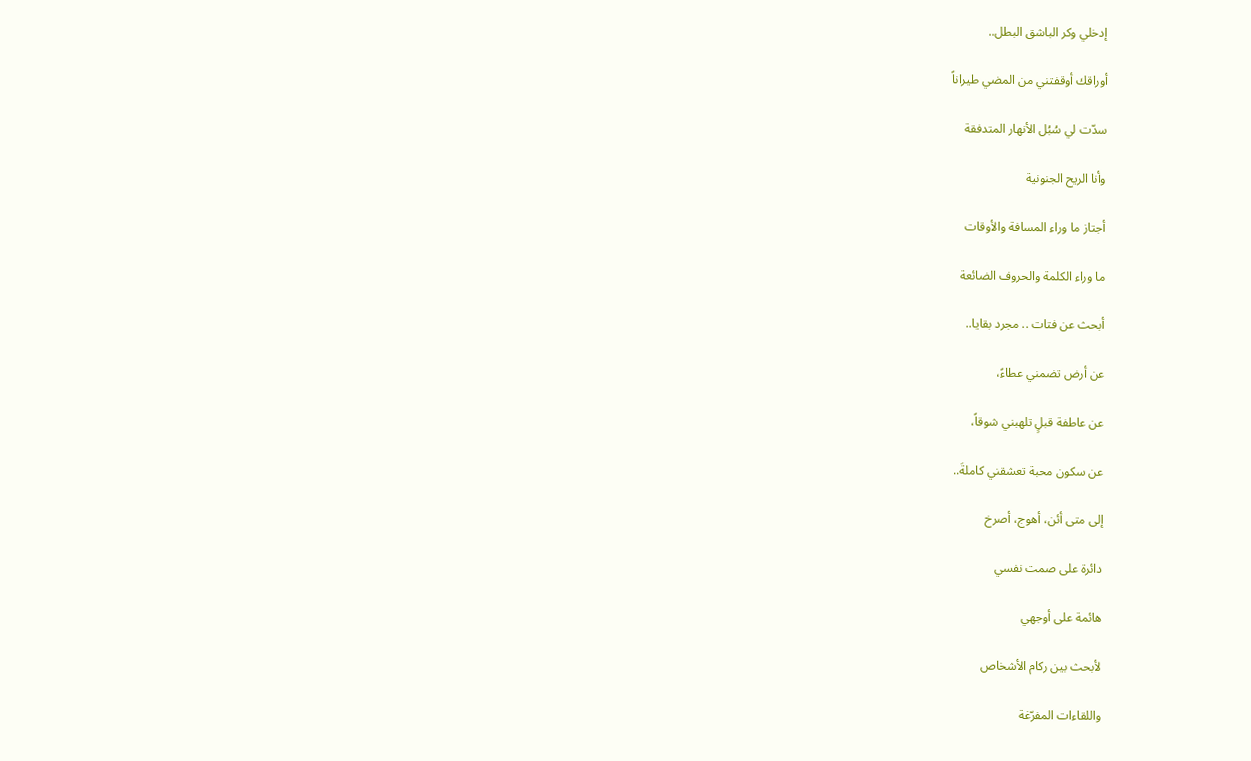إدخلي وكر الباشق البطل..

أوراقك أوقفتني من المضي طيراناً

سدّت لي سُبُل الأنهار المتدفقة

وأنا الريح الجنونية

أجتاز ما وراء المسافة والأوقات

ما وراء الكلمة والحروف الضائعة

أبحث عن فتات .. مجرد بقايا..

عن أرض تضمني عطاءً،

عن عاطفة قبلٍ تلهبني شوقاً،

عن سكون محبة تعشقني كاملةَ..

إلى متى أئن، أهوج، أصرخ

دائرة على صمت نفسي

هائمة على أوجهي

لأبحث بين ركام الأشخاص

واللقاءات المفرّغة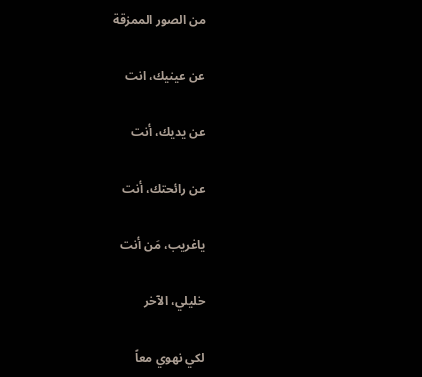من الصور الممزقة

عن عينيك، انت

عن يديك، أنت

عن رائحتك، أنت

ياغريب، مَن أنت

خليلي، الآخر

لكي نهوي معاً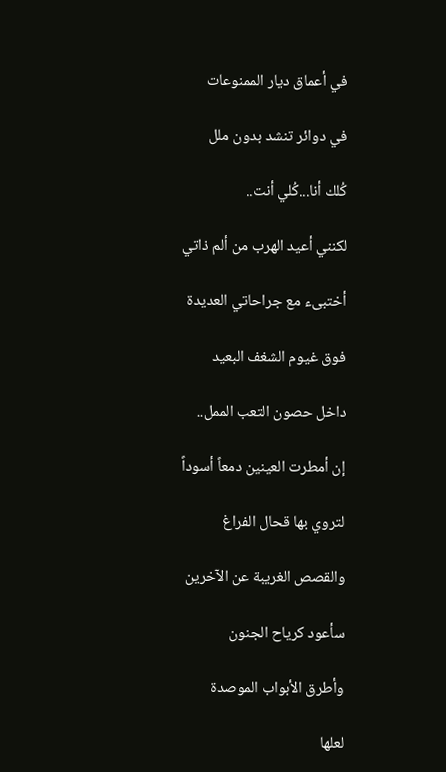في أعماق ديار الممنوعات

في دوائر تنشد بدون ملل

كُلك أنا...كُلي أنت..

لكنني أعيد الهرب من ألم ذاتي

أختبىء مع جراحاتي العديدة

فوق غيوم الشغف البعيد

داخل حصون التعب الممل..

إن أمطرت العينين دمعاً أسوداً

لتروي بها قحال الفراغ

والقصص الغريبة عن الآخرين

سأعود كرياح الجنون

وأطرق الأبواب الموصدة

لعلها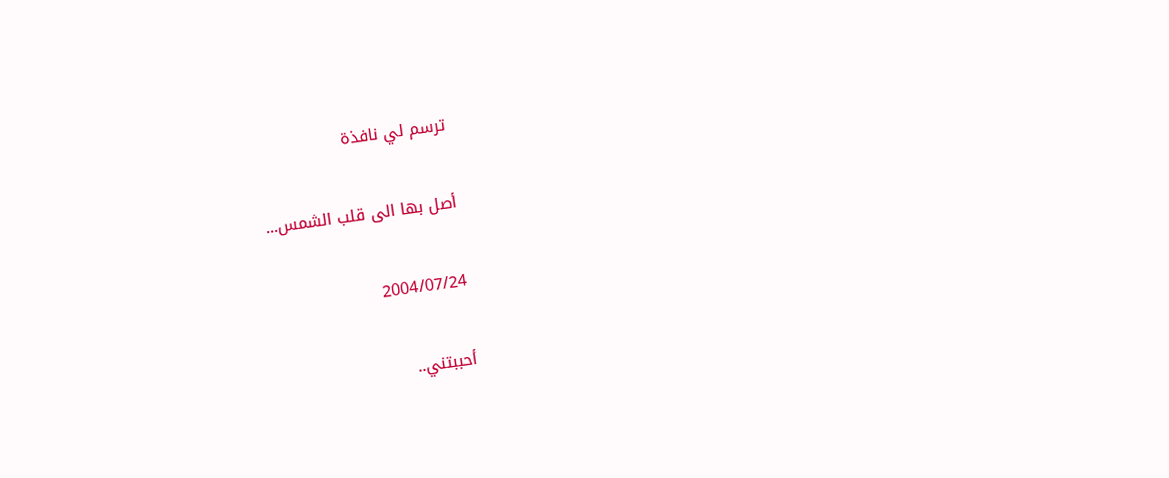ترسم لي نافذة

أصل بها الى قلب الشمس...

2004/07/24

أحببتني..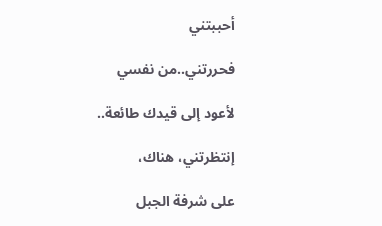أحببتني

فحررتني..من نفسي

لأعود إلى قيدك طائعة..

إنتظرتني، هناك،

على شرفة الجبل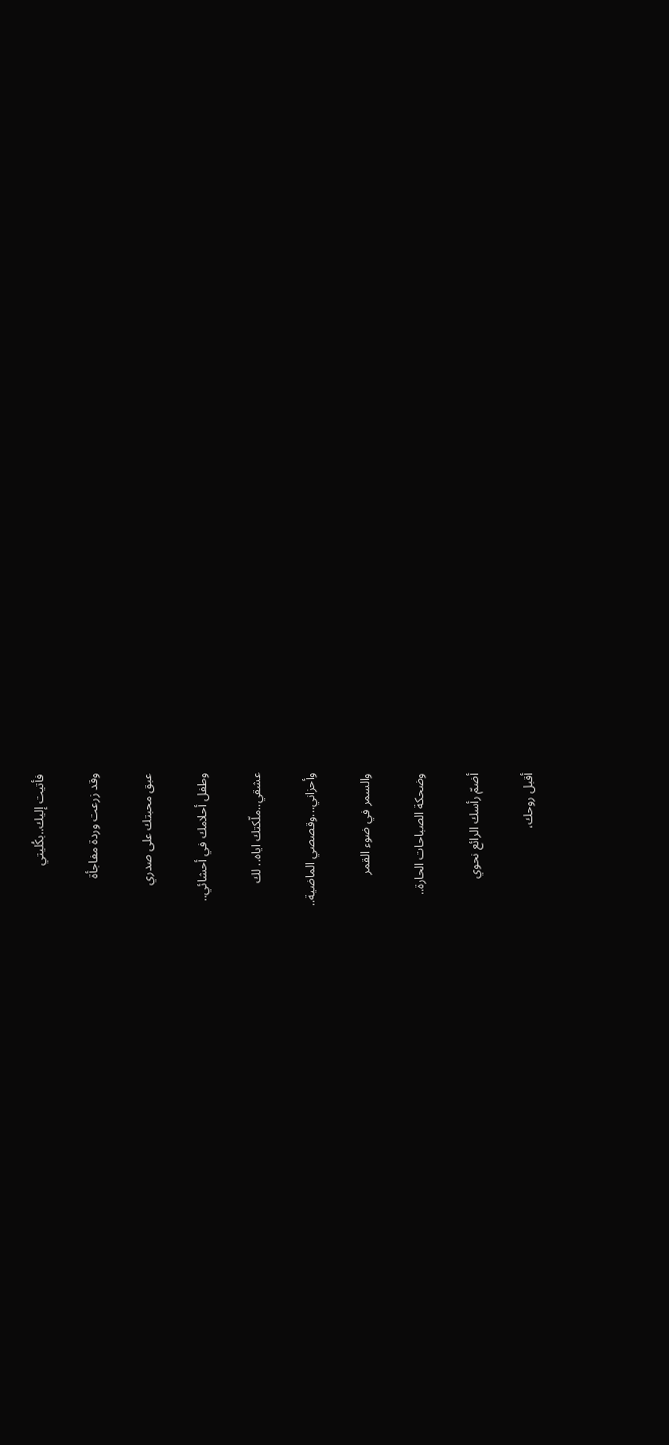فأتيت إليك..بكُليتي

وقد زرعت وردة مفاجأة

عبق محبتك على صدري

وطفل أحلامك في أحشائي..

عشقي..ملّكتك اياه.. لك

وأحزاني...وقصصي الماضية..

والسمر في ضوء القمر

وضحكة الصباحات الحارة..

أضمّ رأسك الرائع نحوي

أقبل روحك،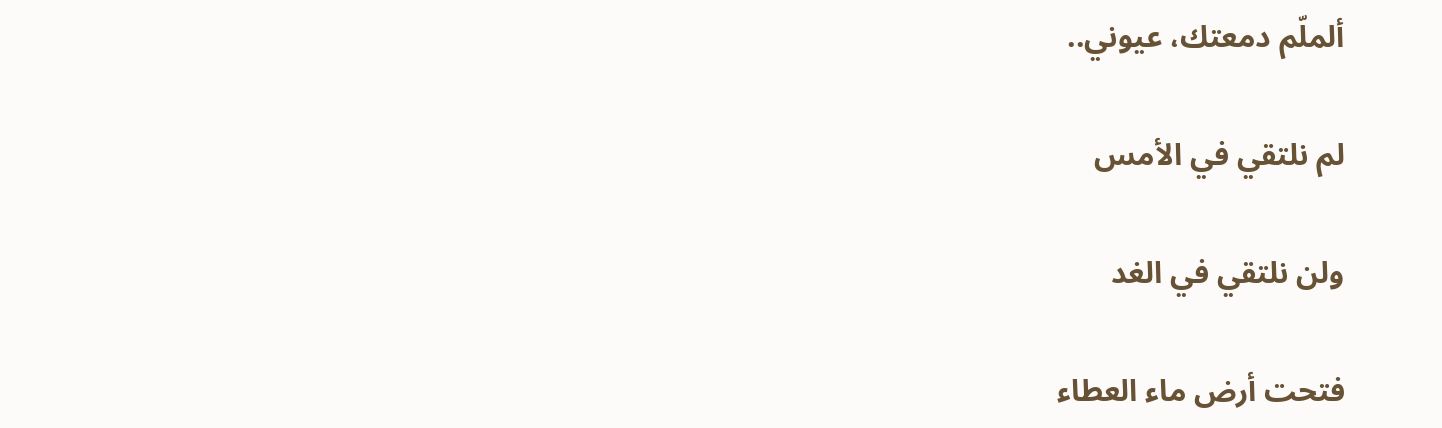ألملّم دمعتك، عيوني..

لم نلتقي في الأمس

ولن نلتقي في الغد

فتحت أرض ماء العطاء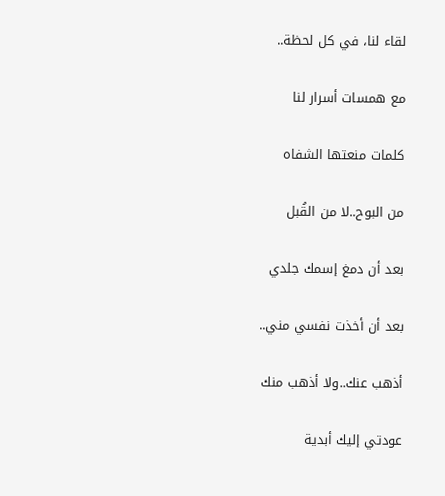لقاء لنا، في كل لحظة..

مع همسات أسرار لنا

كلمات منعتها الشفاه

من البوح..لا من القُبل

بعد أن دمغ إسمك جلدي

بعد أن أخذت نفسي مني..

أذهب عنك..ولا أذهب منك

عودتي إليك أبدية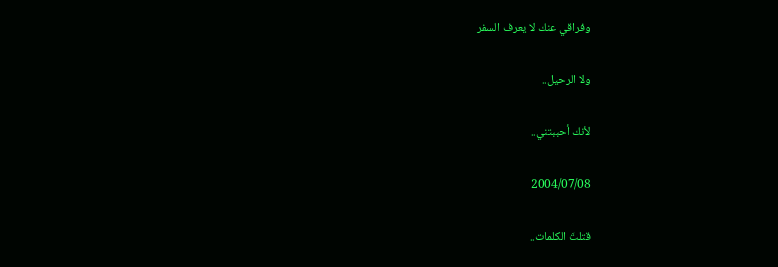وفراقي عنك لا يعرف السفر

ولا الرحيل..

لأنك أحببتني..

2004/07/08

قتلتَ الكلمات..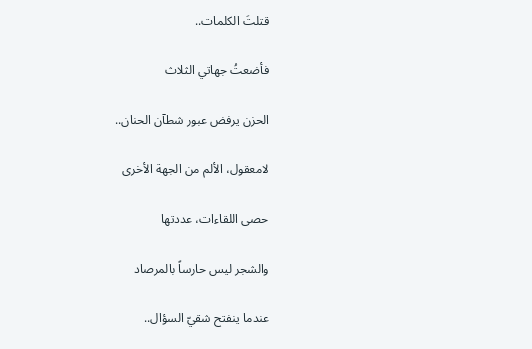قتلتَ الكلمات..

فأضعتُ جهاتي الثلاث

الحزن يرفض عبور شطآن الحنان..

لامعقول، الألم من الجهة الأخرى

حصى اللقاءات، عددتها

والشجر ليس حارساً بالمرصاد

عندما ينفتح شقيّ السؤال..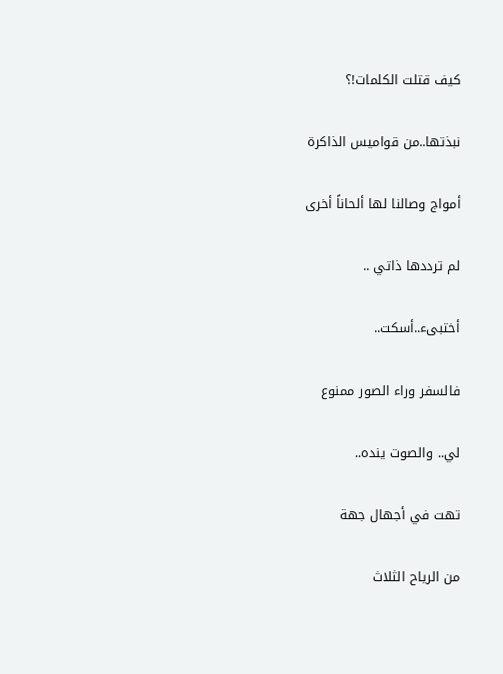كيف قتلت الكلمات!؟

نبذتها..من قواميس الذاكرة

أمواج وصالنا لها ألحاناً أخرى

لم ترددها ذاتي ..

أختبىء..أسكت..

فالسفر وراء الصور ممنوع

لي.. والصوت ينده..

تهت في أجهال جهة

من الرياح الثلاث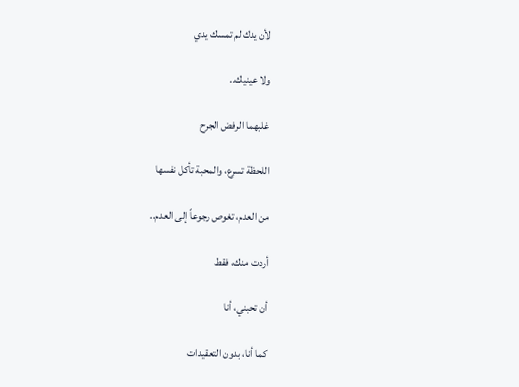لأن يدك لم تمسك يدي

ولا عينيك..

غلبهما الرفض الجرح

اللحظة تسرع، والمحبة تأكل نفسها

من العدم، تغوص رجوعاً إلى العدم..

أردت منك، فقط

أن تحبني، أنا

كما أنا، بدون التعقيدات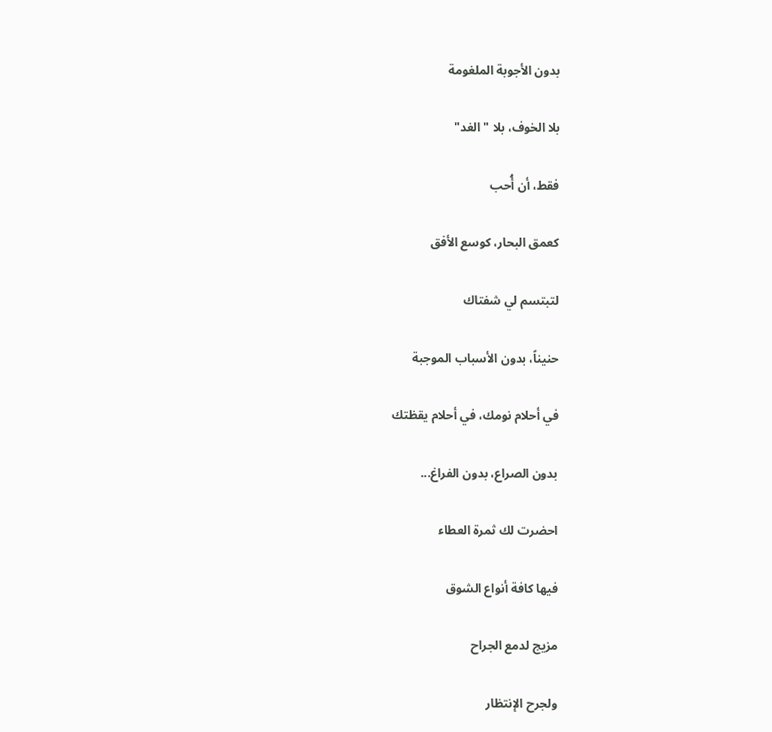بدون الأجوبة الملغومة

بلا الخوف، بلا " الغد"

فقط، أن أُحب

كعمق البحار، كوسع الأفق

لتبتسم لي شفتاك

حنيناً، بدون الأسباب الموجبة

في أحلام نومك، في أحلام يقظتك

بدون الصراع، بدون الفراغ...

احضرت لك ثمرة العطاء

فيها كافة أنواع الشوق

مزيج لدمع الجراح

ولجرح الإنتظار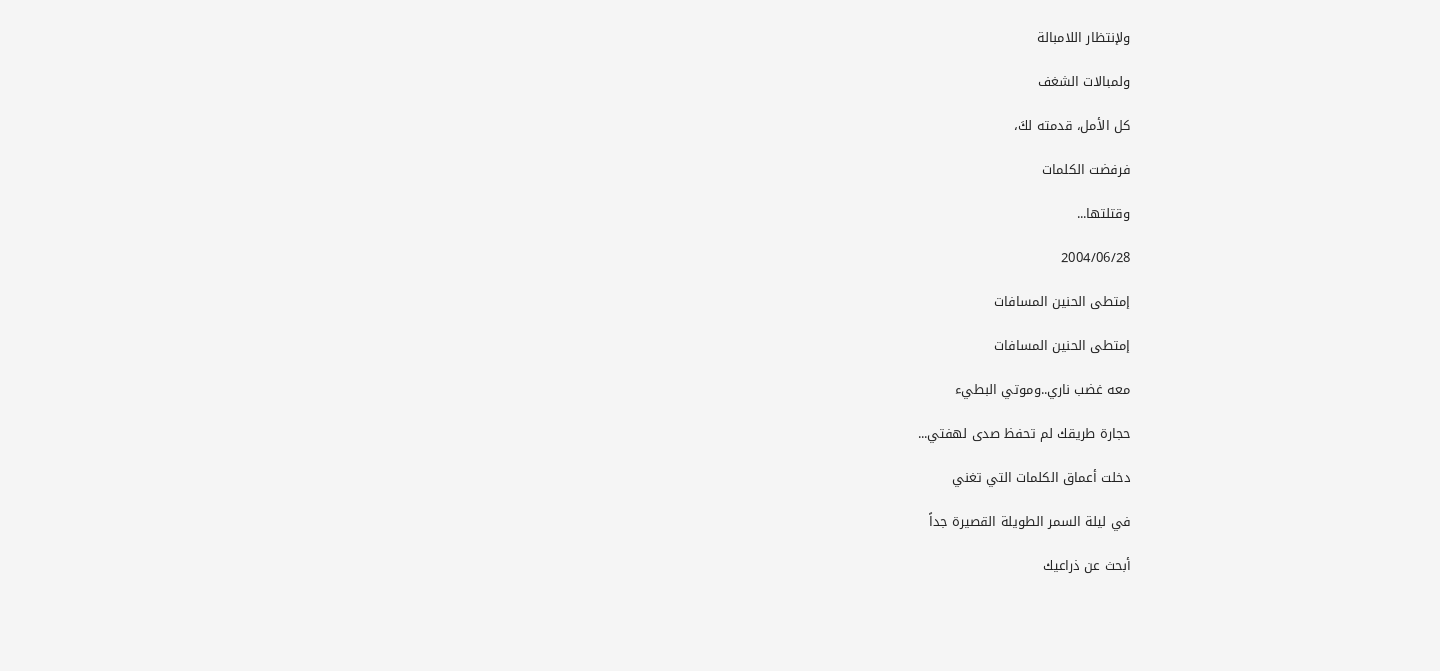ولإنتظار اللامبالة

ولمبالات الشغف

كل الأمل، قدمته لكَ،

فرفضت الكلمات

وقتلتها...

2004/06/28

إمتطى الحنين المسافات

إمتطى الحنين المسافات

معه غضب ناري..وموتي البطيء

حجارة طريقك لم تحفظ صدى لهفتي...

دخلت أعماق الكلمات التي تغني

في ليلة السمر الطويلة القصيرة جداً

أبحث عن ذراعيك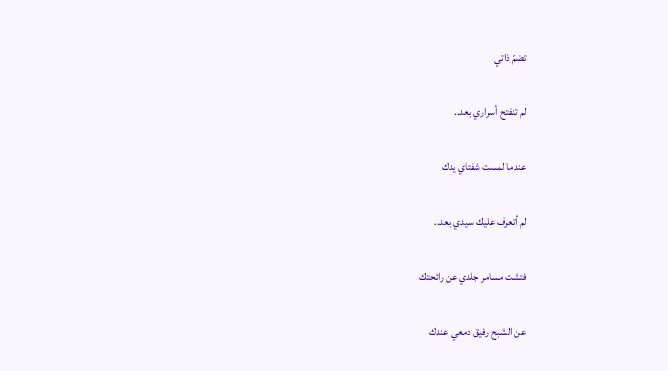تضمّ ذاتي

لم تنفتح أسراري بعد..

عندما لمست شفتاي يدك

لم أتعرف عليك سيدي بعد..

فتشت مسامر جلدي عن رائحتك

عن الشبح رفيق دمعي عندك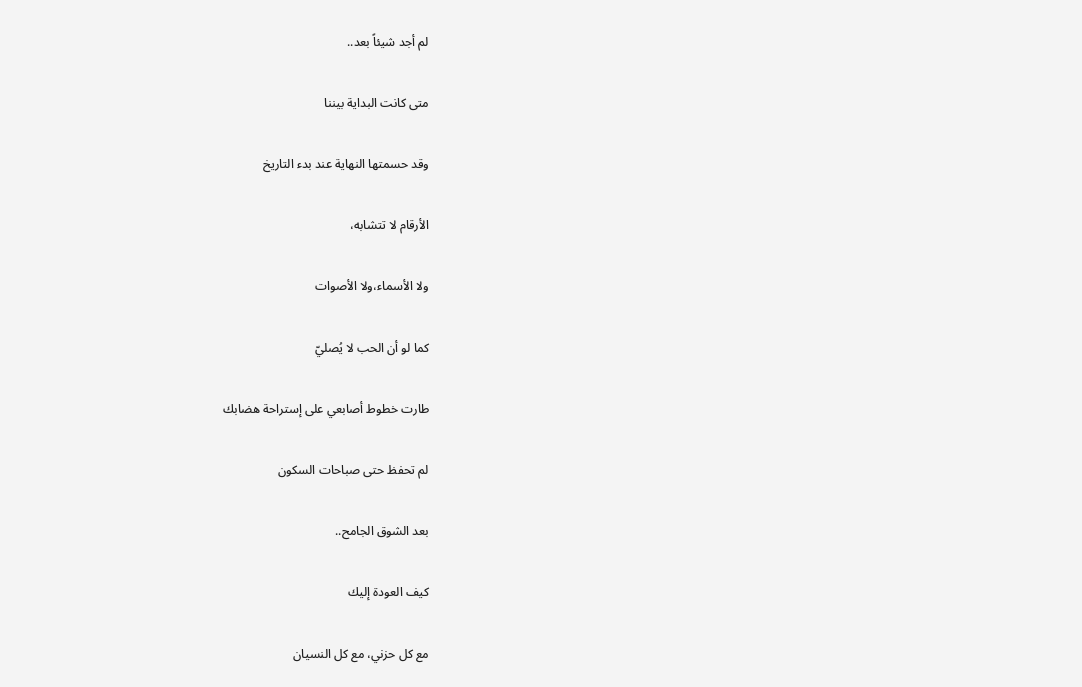لم أجد شيئاً بعد..

متى كانت البداية بيننا

وقد حسمتها النهاية عند بدء التاريخ

الأرقام لا تتشابه،

ولا الأسماء،ولا الأصوات

كما لو أن الحب لا يُصليّ

طارت خطوط أصابعي على إستراحة هضابك

لم تحفظ حتى صباحات السكون

بعد الشوق الجامح..

كيف العودة إليك

مع كل حزني، مع كل النسيان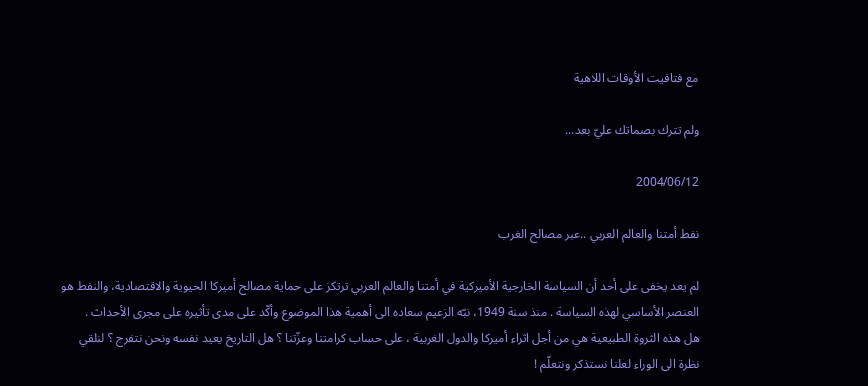مع فتافيت الأوقات اللاهية

ولم تترك بصماتك عليّ بعد...

2004/06/12

نفط أمتنا والعالم العربي ..عبر مصالح الغرب

لم يعد يخفى على أحد أن السياسة الخارجية الأميركية في أمتنا والعالم العربي ترتكز على حماية مصالح أميركا الحيوية والاقتصادية، والنفط هو العنصر الأساسي لهذه السياسة . منذ سنة 1949، نبّه الزعيم سعاده الى أهمية هذا الموضوع وأكّد على مدى تأثيره على مجرى الأحداث .
هل هذه الثروة الطبيعية هي من أجل اثراء أميركا والدول الغربية ، على حساب كرامتنا وعزّتنا ؟ هل التاريخ يعيد نفسه ونحن نتفرج ؟ لنلقي نظرة الى الوراء لعلنا نستذكر ونتعلّم !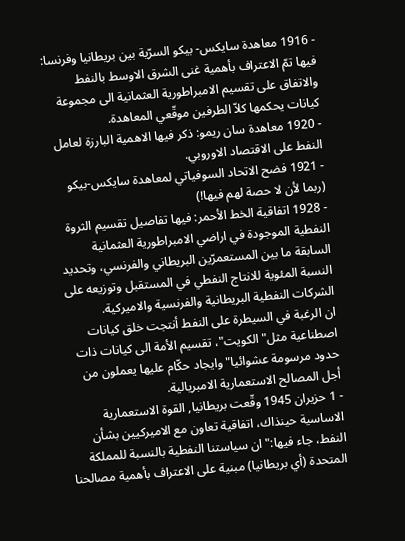- 1916 معاهدة سايكس- بيكو السرّية بين بريطانيا وفرنسا: فيها تمّ الاعتراف بأهمية غنى الشرق الاوسط بالنفط والاتفاق على تقسيم الامبراطورية العثمانية الى مجموعة كيانات يحكمها كلاّ الطرفين موقّعي المعاهدة.
- 1920 معاهدة سان ريمو: ذكر فيها الاهمية البارزة لعامل النفط على الاقتصاد الاوروبي.
- 1921 فضح الاتحاد السوفياتي لمعاهدة سايكس-بيكو (ربما لأن لا حصة لهم فيها!)
- 1928 اتفاقية الخط الأحمر: فيها تفاصيل تقسيم الثروة النفطية الموجودة في اراضي الامبراطورية العثمانية السابقة ما بين المستعمرّين البريطاني والفرنسي، وتحديد النسبة المئوية للانتاج النفطي في المستقبل وتوزيعه على الشركات النفطية البريطانية والفرنسية والاميركية.
ان الرغبة في السيطرة على النفط أنتجت خلق كيانات اصطناعية مثل" الكويت"، تقسيم الأمة الى كيانات ذات حدود مرسومة عشوائيا" وايجاد حكّام عليها يعملون من أجل المصالح الاستعمارية الامبريالية.
- 1 حزيران 1945 وقّعت بريطانيا, القوة الاستعمارية الاساسية حينذاك، اتفاقية تعاون مع الاميركيين بشأن النفط، جاء فيها:" ان سياستنا النفطية بالنسبة للمملكة المتحدة (أي بريطانيا) مبنية على الاعتراف بأهمية مصالحنا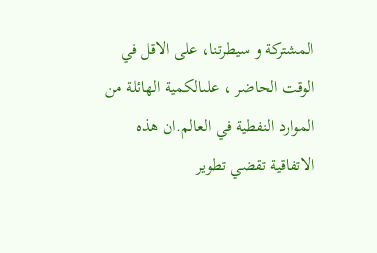المشتركة و سيطرتنا، على الاقل في الوقت الحاضر ، علىالكمية الهائلة من الموارد النفطية في العالم.ان هذه الاتفاقية تقضي تطوير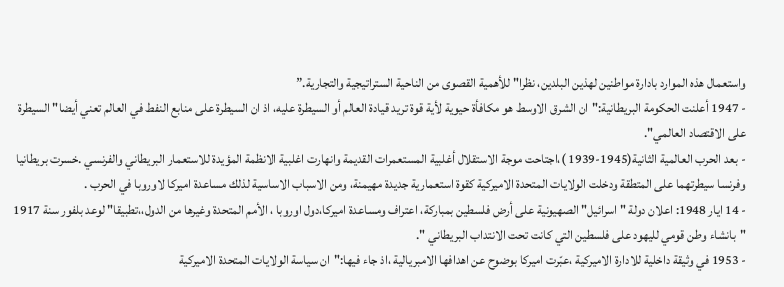واستعمال هذه الموارد بادارة مواطنين لهذين البلدين، نظرا" للأهمية القصوى من الناحية الستراتيجية والتجارية.”
- 1947 أعلنت الحكومة البريطانية:"ان الشرق الاوسط هو مكافأة حيوية لأية قوة تريد قيادة العالم أو السيطرة عليه، اذ ان السيطرة على منابع النفط في العالم تعني أيضا" السيطرة على الاقتصاد العالمي".
- بعد الحرب العالمية الثانية(1945-1939 )،اجتاحت موجة الاستقلال أغلبية المستعمرات القديمة وانهارت اغلبية الانظمة المؤيدة للاستعمار البريطاني والفرنسي .خسرت بريطانيا وفرنسا سيطرتهما على المتطقة ودخلت الولايات المتحدة الاميركية كقوة استعمارية جديدة مهيمنة، ومن الاسباب الاساسية لذلك مساعدة اميركا لاوروبا في الحرب .
- 14 ايار 1948: اعلان دولة " اسرائيل" الصهيونية على أرض فلسطين بمباركة، اعتراف ومساعدة اميركا،دول اوروبا ، الأمم المتحدة وغيرها من الدول،،تطبيقا" لوعد بلفور سنة 1917 "بانشاء وطن قومي لليهود على فلسطين التي كانت تحت الانتداب البريطاني ".
- 1953 في وثيقة داخلية للادارة الاميركية ،عبّرت اميركا بوضوح عن اهدافها الامبريالية ،اذ جاء فيها:"ان سياسة الولايات المتحدة الاميركية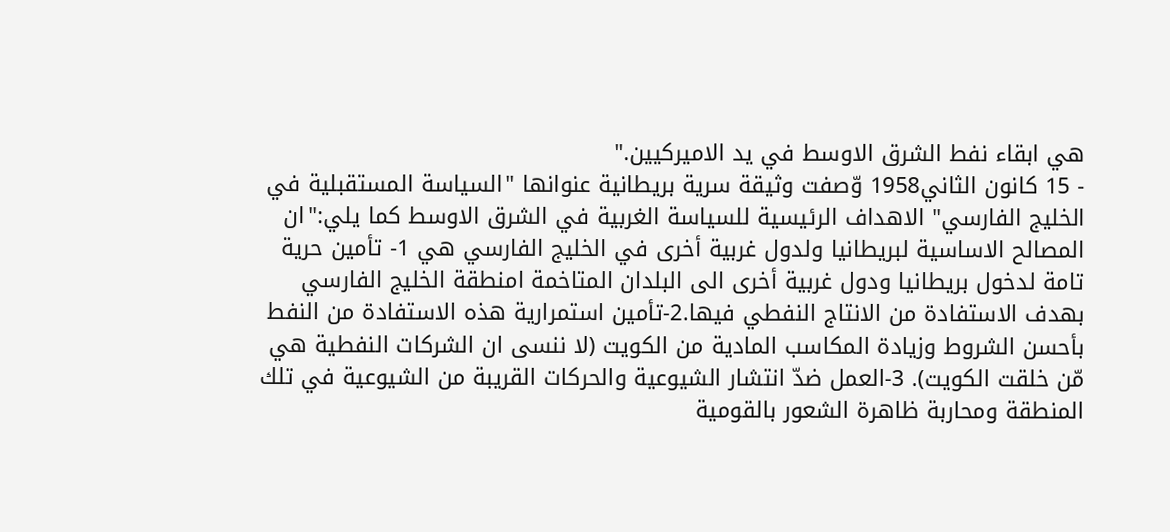هي ابقاء نفط الشرق الاوسط في يد الاميركيين."
- 15 كانون الثاني1958 وّصفت وثيقة سرية بريطانية عنوانها "السياسة المستقبلية في الخليج الفارسي" الاهداف الرئيسية للسياسة الغربية في الشرق الاوسط كما يلي:"ان المصالح الاساسية لبريطانيا ولدول غربية أخرى في الخليج الفارسي هي 1- تأمين حرية تامة لدخول بريطانيا ودول غربية أخرى الى البلدان المتاخمة امنطقة الخليج الفارسي بهدف الاستفادة من الانتاج النفطي فيها.2-تأمين استمرارية هذه الاستفادة من النفط بأحسن الشروط وزيادة المكاسب المادية من الكويت (لا ننسى ان الشركات النفطية هي مّن خلقت الكويت). 3-العمل ضدّ انتشار الشيوعية والحركات القريبة من الشيوعية في تلك المنطقة ومحاربة ظاهرة الشعور بالقومية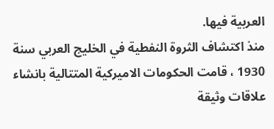العربية فيها.
منذ اكتشاف الثروة النفطية في الخليج العربي سنة 1930 ، قامت الحكومات الاميركية المتتالية بانشاء علاقات وثيقة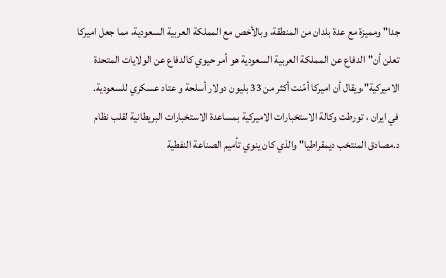جدا" ومميزة مع عدة بلدان من المنطقة، وبالأخص مع المملكة العربية السعودية، مما جعل اميركا تعلن أن"الدفاع عن المملكة العربية السعودية هو أمر حيوي كالدفاع عن الولايات المتحدة الاميركية"،ويقال أن اميركا أمّنت أكثر من 33 بليون دولار أسلحة و عتاد عسكري للسعودية.
في ايران ، تورطت وكالة الاستخبارات الاميركية بمساعدة الاستخبارات البريطانية لقلب نظام د.مصادق المنتخب ديمقراطيا" والذي كان ينوي تأميم الصناعة النفطية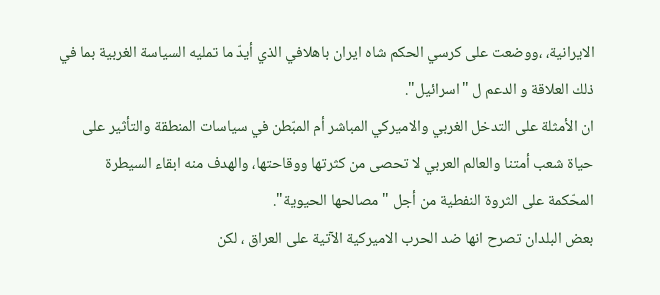الايرانية، ،ووضعت على كرسي الحكم شاه ايران باهلافي الذي أيدّ ما تمليه السياسة الغربية بما في ذلك العلاقة و الدعم ل "اسرائيل".
ان الأمثلة على التدخل الغربي والاميركي المباشر أم المبّطن في سياسات المنطقة والتأثير على حياة شعب أمتنا والعالم العربي لا تحصى من كثرتها ووقاحتها، والهدف منه ابقاء السيطرة المحّكمة على الثروة النفطية من أجل " مصالحها الحيوية".
بعض البلدان تصرح انها ضد الحرب الاميركية الآتية على العراق ، لكن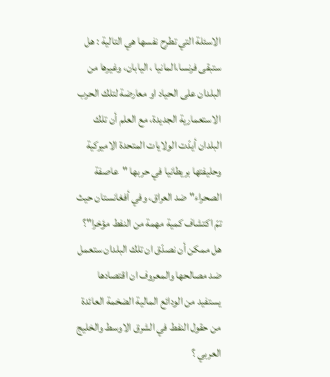الاسئلة التي تطرح نفسها هي التالية : هل ستبقى فرنسا،المانيا ، اليابان، وغيرها من البلدان على الحياد او معارضة لتلك الحرب الاستعمارية الجديدة، مع العلم أن تلك البلدان أيدّت الولايات المتحدة الاميركية وحليفتها بريطانيا في حربها "عاصفة الصحراء" ضد العراق، وفي أفغانستان حيث تمّ اكتشاف كمية مهمة من النفط مؤخرا"؟
هل ممكن أن نصدّق ان تلك البلدان ستعمل ضد مصالحها والمعروف ان اقتصادها يستفيد من الودائع المالية الضخمة العائدة من حقول النفط في الشرق الاوسط والخليج العربي ؟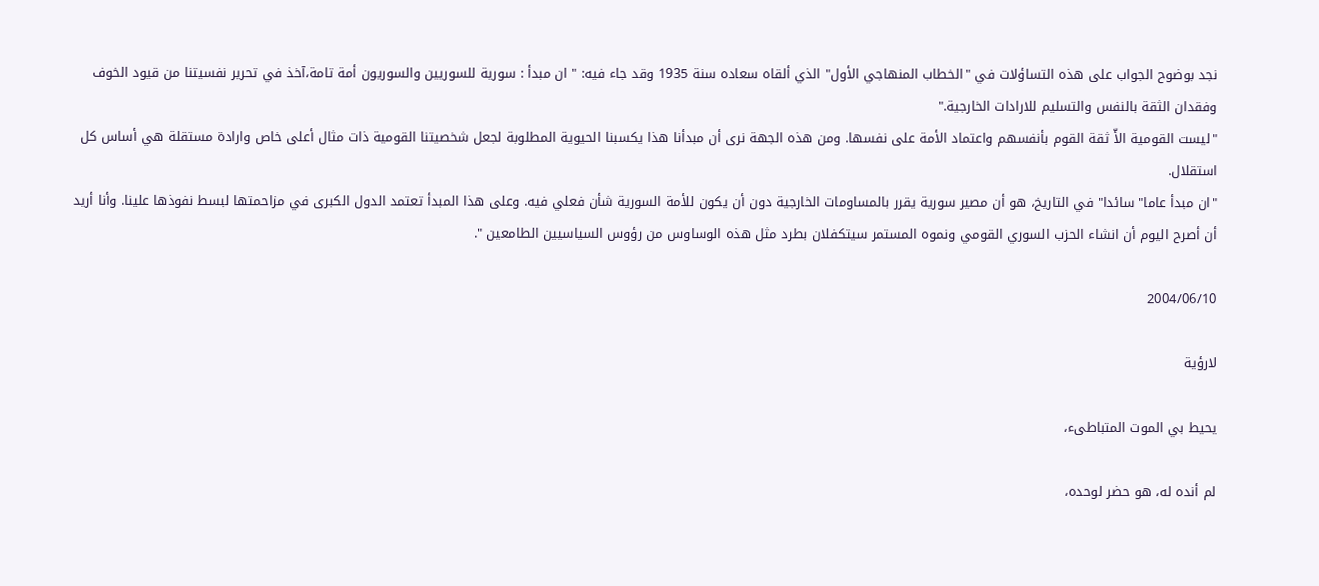نجد بوضوح الجواب على هذه التساؤلات في "الخطاب المنهاجي الأول" الذي ألقاه سعاده سنة 1935 وقد جاء فيه: " ان مبدأ : سورية للسوريين والسوريون أمة تامة،آخذ في تحرير نفسيتنا من قيود الخوف وفقدان الثقة بالنفس والتسليم للارادات الخارجية."
"ليست القومية الأّ ثقة القوم بأنفسهم واعتماد الأمة على نفسها. ومن هذه الجهة نرى أن مبدأنا هذا يكسبنا الحيوية المطلوبة لجعل شخصيتنا القومية ذات مثال أعلى خاص وارادة مستقلة هي أساس كل استقلال.
"ان مبدأ عاما" سائدا" في التاريخ، هو أن مصير سورية يقرر بالمساومات الخارجية دون أن يكون للأمة السورية شأن فعلي فيه. وعلى هذا المبدأ تعتمد الدول الكبرى في مزاحمتها لبسط نفوذها علينا. وأنا أريد أن أصرح اليوم أن انشاء الحزب السوري القومي ونموه المستمر سيتكفلان بطرد مثل هذه الوساوس من رؤوس السياسيين الطامعين ".

2004/06/10

لارؤية

يحيط بي الموت المتباطىء،

لم أنده له، هو حضر لوحده،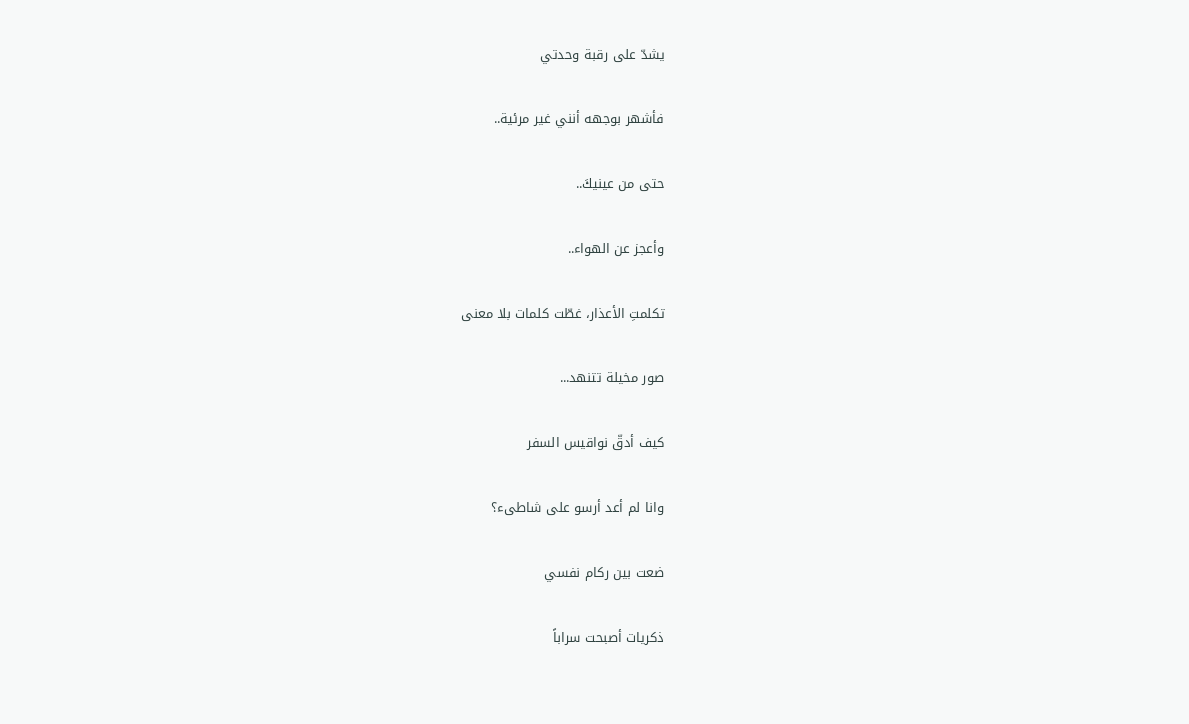يشدّ على رقبة وحدتي

فأشهر بوجهه أنني غير مرئية..

حتى من عينيكَ..

وأعجز عن الهواء..

تكلمتِ الأعذار، غطّت كلمات بلا معنى

صور مخيلة تتنهد...

كيف أدقّ نواقيس السفر

وانا لم أعد أرسو على شاطىء؟

ضعت بين ركام نفسي

ذكريات أصبحت سراباً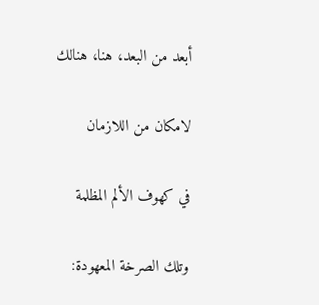أبعد من البعد، هنا، هنالك

لامكان من اللازمان

في كهوف الألم المظلمة

وتلك الصرخة المعهودة: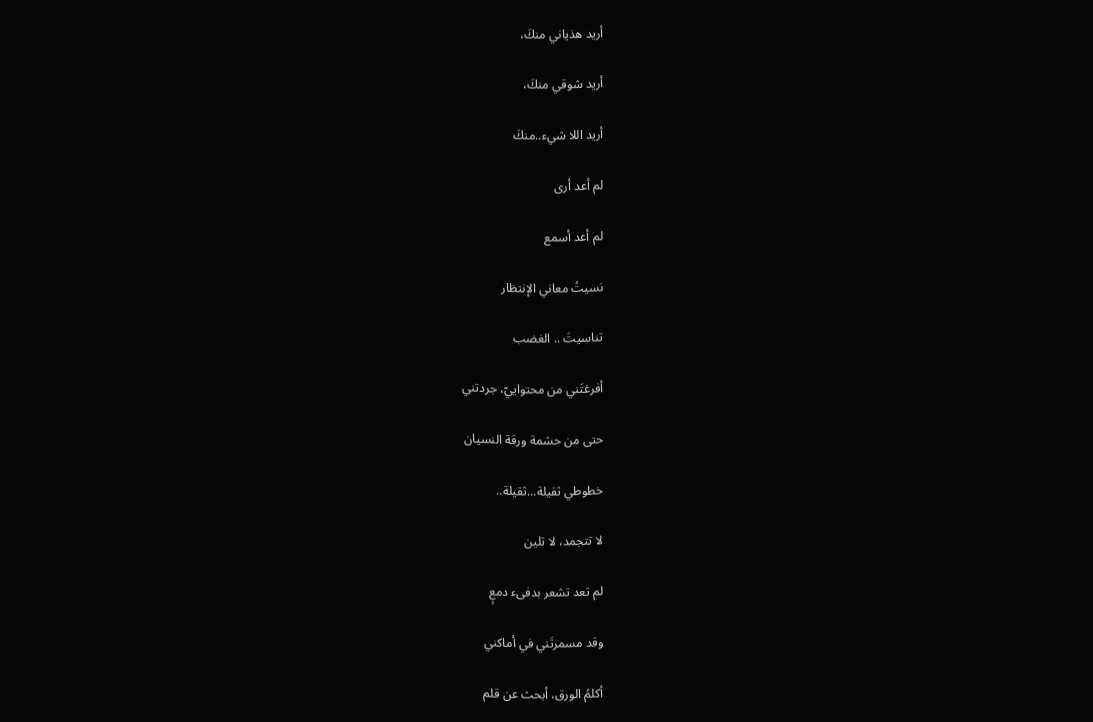أريد هذياني منكَ،

أريد شوقي منكَ،

أريد اللا شيء..منكَ

لم أعد أرى

لم أعد أسمع

نسيتُ معاني الإنتظار

تناسيتَ .. الغضب

أفرغتَني من محتواييّ، جردتني

حتى من حشمة ورقة النسيان

خطوطي ثقيلة...ثقيلة..

لا تتجمد، لا تلين

لم تعد تشعر بدفىء دمعٍ

وقد مسمرتَني في أماكني

أكلمُ الورق، أبحث عن قلم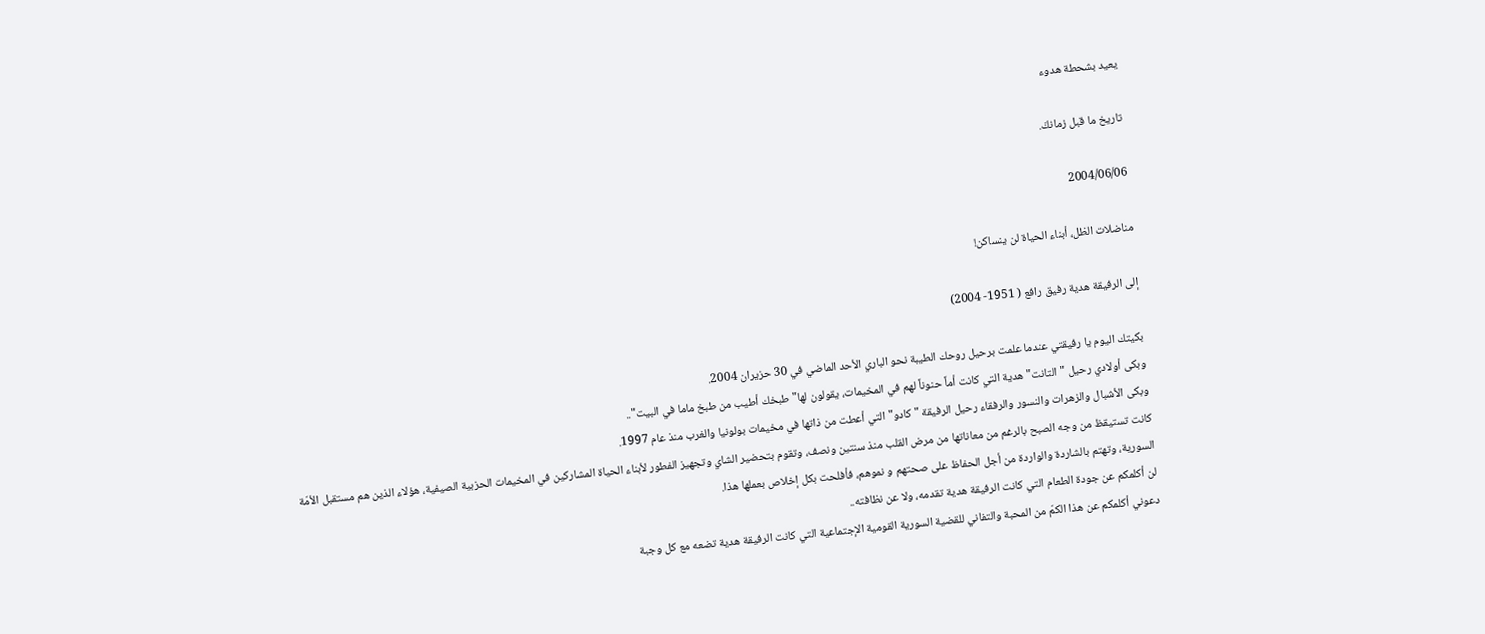يعيد بشحطة هدوء

تاريخ ما قبل زمانكَ.

2004/06/06

مناضلات الظل، أبناء الحياة لن ينساكن!

إلى الرفيقة هدية رفيق رافع ( 1951- 2004)

بكيتك اليوم يا رفيقتي عندما علمت برحيل روحك الطيبة نحو الباري الأحد الماضي في 30 حزيران 2004.
وبكى أولادي رحيل "التانت" هدية التي كانت أماً حنوناً لهم في المخيمات، يقولون لها" طبخك أطيب من طبخ ماما في البيت"..
وبكى الأشبال والزهرات والنسور والرفقاء رحيل الرفيقة " كادو" التي أعطت من ذاتها في مخيمات بولونيا والغرب منذ عام 1997.
كانت تستيقظ من وجه الصبح بالرغم من معاناتها من مرض القلب منذ سنتين ونصف، وتقوم بتحضير الشاي وتجهيز الفطور لأبناء الحياة المشاركين في المخيمات الحزبية الصيفية، هؤلاء الذين هم مستقبل الأمّة السورية، وتهتم بالشاردة والواردة من أجل الحفاظ على صحتهم و نموهم، فأفلحت بكل إخلاص بعملها هذا.
لن أكلمكم عن جودة الطعام التي كانت الرفيقة هدية تقدمه، ولا عن نظافته..
دعوني أكلمكم عن هذا الكمّ من المحبة والتفاني للقضية السورية القومية الإجتماعية التي كانت الرفيقة هدية تضعه مع كل وجبة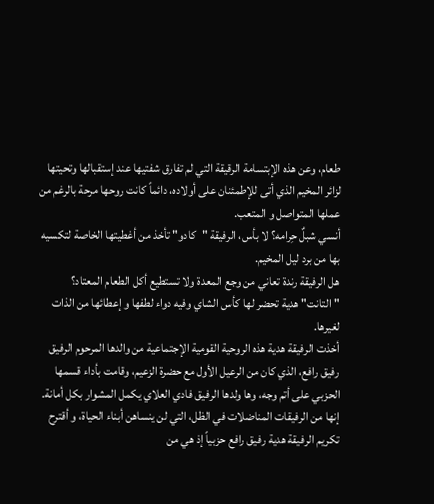طعام، وعن هذه الإبتسامة الرقيقة التي لم تفارق شفتيها عند إستقبالها وتحيتها لزائر المخيم الذي أتى للإطمئنان على أولاده، دائماً كانت روحها مرحة بالرغم من عملها المتواصل و المتعب.
أنسي شبلٌ حِرامه؟ لا بأس، الرفيقة "كادو" تأخذ من أغطيتها الخاصة لتكسيه بها من برد ليل المخيم.
هل الرفيقة رندة تعاني من وجع المعدة ولا تستطيع أكل الطعام المعتاد؟ "التانت" هدية تحضر لها كأس الشاي وفيه دواء لطفها و إعطائها من الذات لغيرها.
أخذت الرفيقة هدية هذه الروحية القومية الإجتماعية من والدها المرحوم الرفيق رفيق رافع، الذي كان من الرعيل الأول مع حضرة الزعيم، وقامت بأداء قسمها الحزبي على أتم وجه، وها ولدها الرفيق فادي العلاي يكمل المشوار بكل أمانة.
إنها من الرفيقات المناضلات في الظل، التي لن ينساهن أبناء الحياة، و أقترح تكريم الرفيقة هدية رفيق رافع حزبياً إذ هي من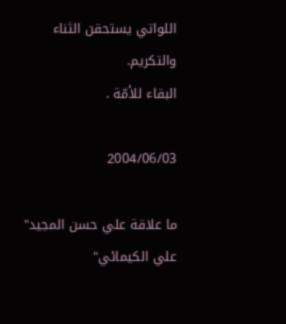اللواتي يستحقن الثناء والتكريم.
البقاء للأمّة .

2004/06/03

ما علاقة علي حسن المجيد" علي الكيمائي"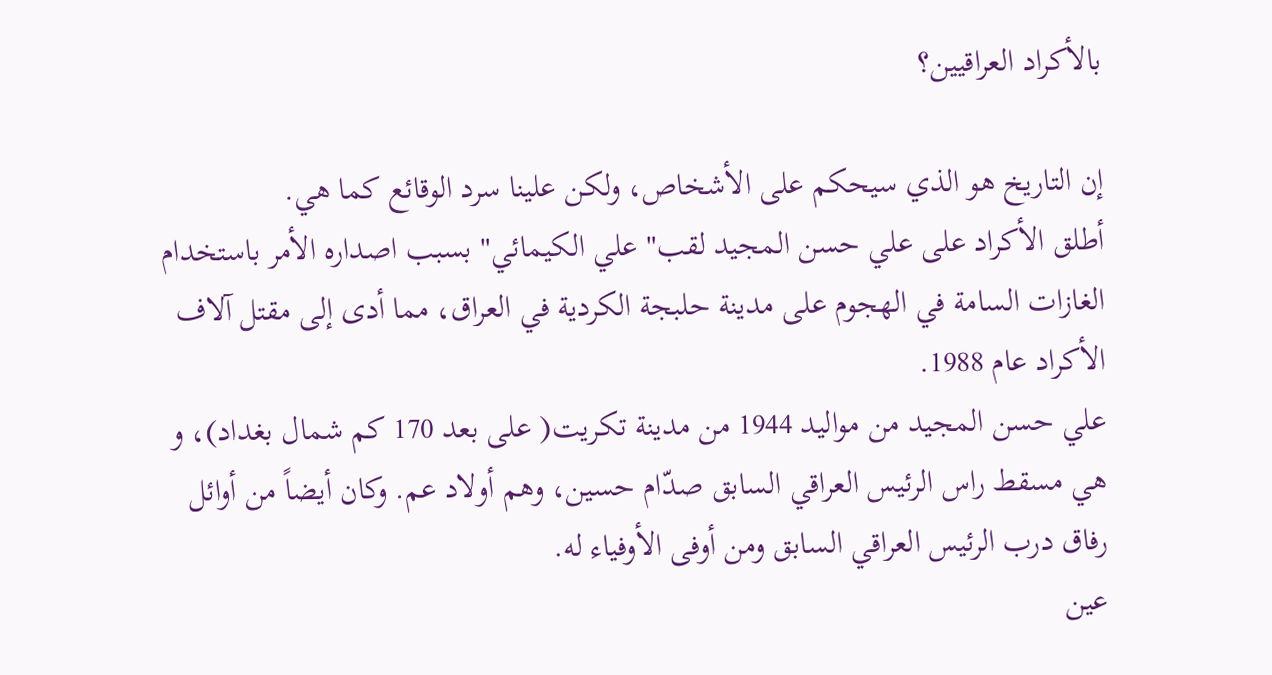بالأكراد العراقيين؟

إن التاريخ هو الذي سيحكم على الأشخاص، ولكن علينا سرد الوقائع كما هي.
أطلق الأكراد على علي حسن المجيد لقب" علي الكيمائي" بسبب اصداره الأمر باستخدام الغازات السامة في الهجوم على مدينة حلبجة الكردية في العراق، مما أدى إلى مقتل آلاف الأكراد عام 1988.
علي حسن المجيد من مواليد 1944 من مدينة تكريت( على بعد 170 كم شمال بغداد)، و هي مسقط راس الرئيس العراقي السابق صدّام حسين، وهم أولاد عم. وكان أيضاً من أوائل رفاق درب الرئيس العراقي السابق ومن أوفى الأوفياء له.
عين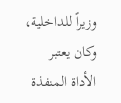وزيراً للداخلية، وكان يعتبر الأداة المنفذة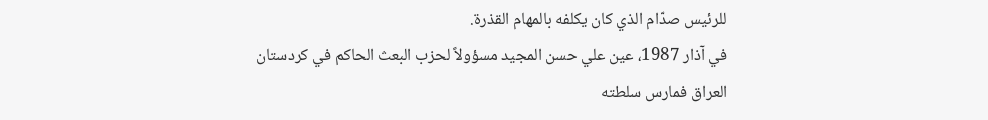للرئيس صدّام الذي كان يكلفه بالمهام القذرة.
في آذار 1987، عين علي حسن المجيد مسؤولاً لحزب البعث الحاكم في كردستان العراق فمارس سلطته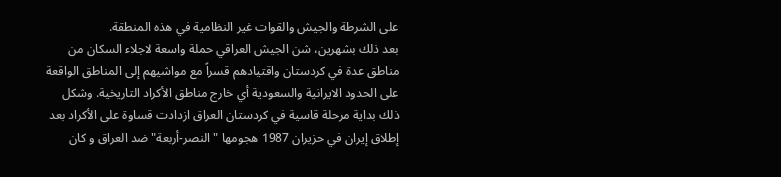على الشرطة والجيش والقوات غير النظامية في هذه المنطقة.
بعد ذلك بشهرين، شن الجيش العراقي حملة واسعة لاجلاء السكان من مناطق عدة في كردستان واقتيادهم قسراً مع مواشيهم إلى المناطق الواقعة على الحدود الايرانية والسعودية أي خارج مناطق الأكراد التاريخية. وشكل ذلك بداية مرحلة قاسية في كردستان العراق ازدادت قساوة على الأكراد بعد إطلاق إيران في حزيران 1987 هجومها " النصر-أربعة" ضد العراق و كان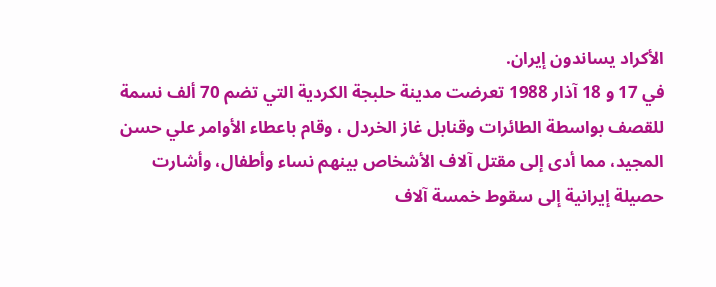الأكراد يساندون إيران.
في 17 و 18 آذار 1988 تعرضت مدينة حلبجة الكردية التي تضم 70 ألف نسمة للقصف بواسطة الطائرات وقنابل غاز الخردل ، وقام باعطاء الأوامر علي حسن المجيد، مما أدى إلى مقتل آلاف الأشخاص بينهم نساء وأطفال، وأشارت حصيلة إيرانية إلى سقوط خمسة آلاف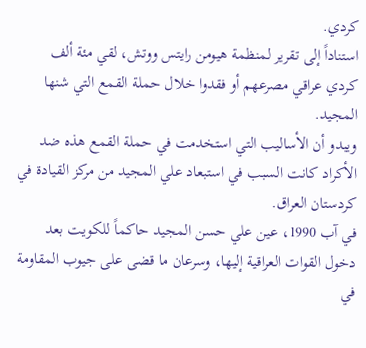كردي.
استناداً إلى تقرير لمنظمة هيومن رايتس ووتش، لقي مئة ألف كردي عراقي مصرعهم أو فقدوا خلال حملة القمع التي شنها المجيد.
ويبدو أن الأساليب التي استخدمت في حملة القمع هذه ضد الأكراد كانت السبب في استبعاد علي المجيد من مركز القيادة في كردستان العراق.
في آب 1990، عين علي حسن المجيد حاكماً للكويت بعد دخول القوات العراقية إليها، وسرعان ما قضى على جيوب المقاومة في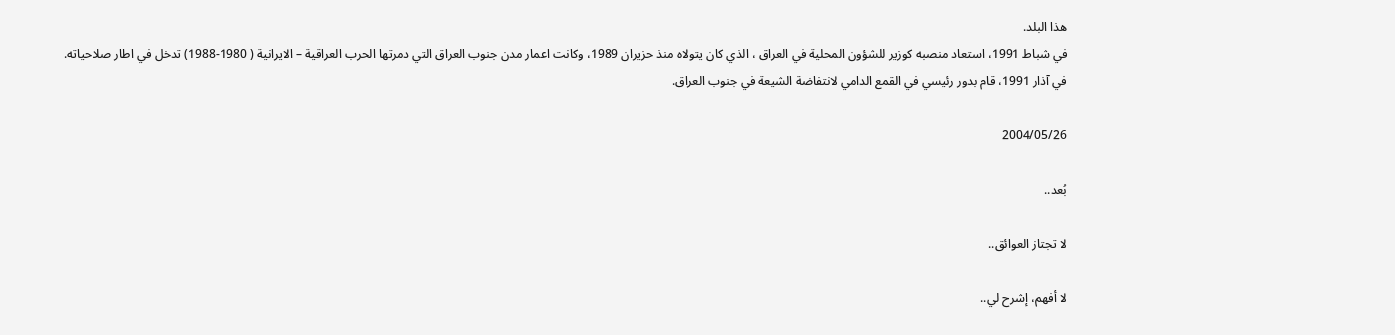هذا البلد.
في شباط 1991، استعاد منصبه كوزير للشؤون المحلية في العراق ، الذي كان يتولاه منذ حزيران 1989، وكانت اعمار مدن جنوب العراق التي دمرتها الحرب العراقية – الايرانية ( 1980-1988) تدخل في اطار صلاحياته.
في آذار 1991، قام بدور رئيسي في القمع الدامي لانتفاضة الشيعة في جنوب العراق.

2004/05/26

بُعد..

لا تجتاز العوائق..

لا أفهم، إشرح لي..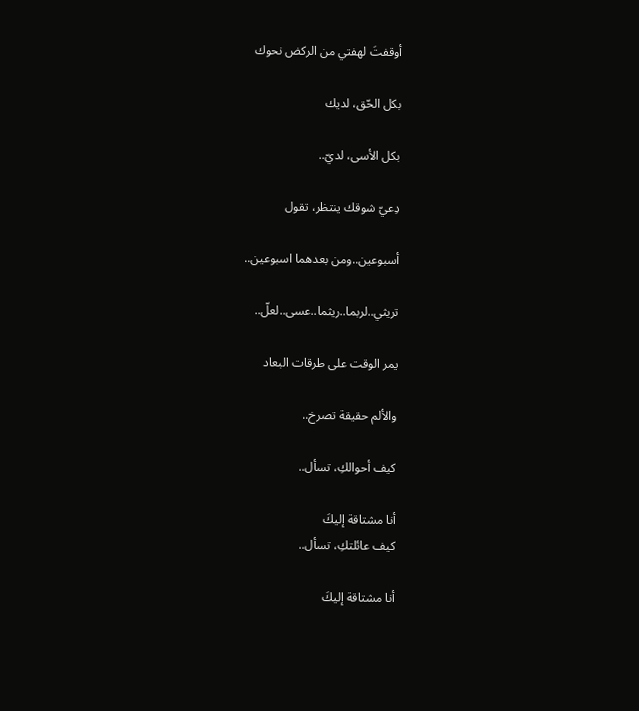أوقفتَ لهفتي من الركض نحوك

بكل الحّق، لديك

بكل الأسى، لديّ..

دِعيّ شوقك ينتظر، تقول

أسبوعين..ومن بعدهما اسبوعين..

تريثي..لربما..ريثما..عسى..لعلّ..

يمر الوقت على طرقات البعاد

والألم حقيقة تصرخ..

كيف أحوالكِ، تسأل..

أنا مشتاقة إليكَ
كيف عائلتكِ، تسأل..

أنا مشتاقة إليكَ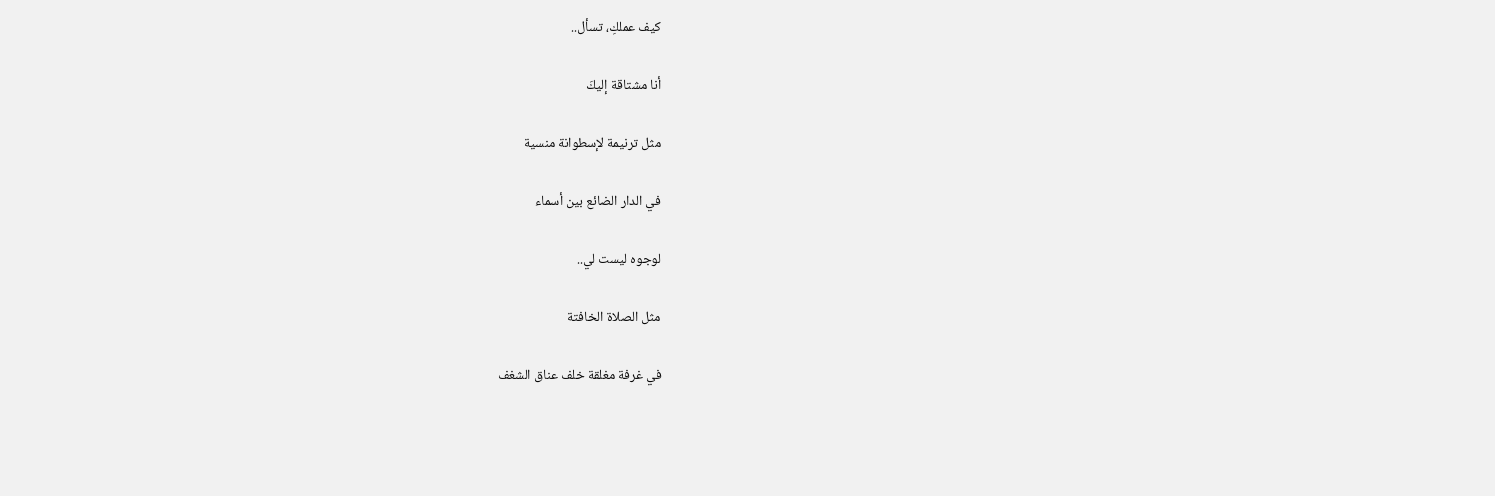كيف عملكِ، تسأل..

أنا مشتاقة إليكَ

مثل ترنيمة لإسطوانة منسية

في الدار الضائع بين أسماء

لوجوه ليست لي..

مثل الصلاة الخافتة

في غرفة مغلقة خلف عناق الشغف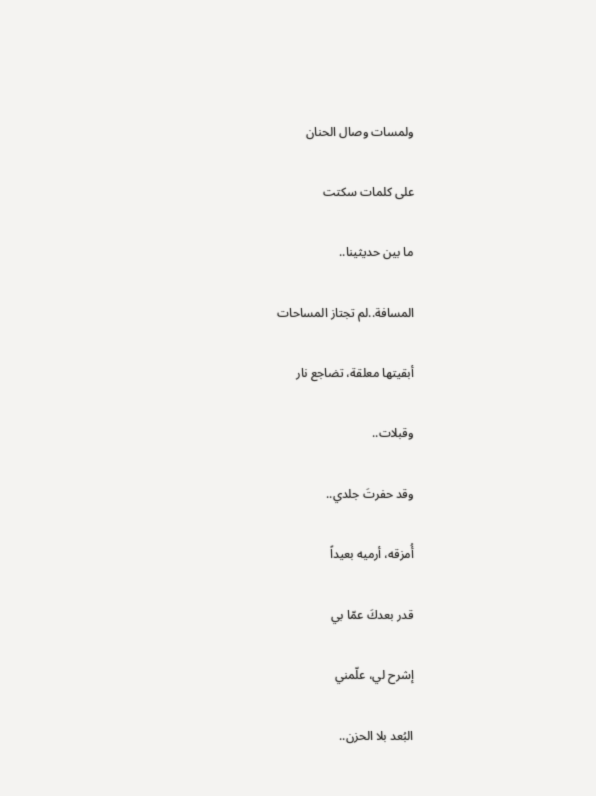ولمسات وصال الحنان

على كلمات سكتت

ما بين حديثينا..

المسافة..لم تجتاز المساحات

أبقيتها معلقة، تضاجع نار

وقبلات..

وقد حفرتَ جلدي..

أُمزقه، أرميه بعيداً

قدر بعدكَ عمّا بي

إشرح لي، علّمني

البُعد بلا الحزن..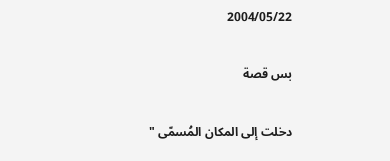2004/05/22

بس قصة

دخلت إلى المكان المُسمّى "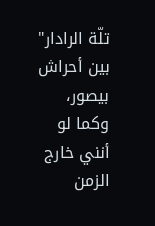تلّة الرادار" بين أحراش بيصور، وكما لو أنني خارج الزمن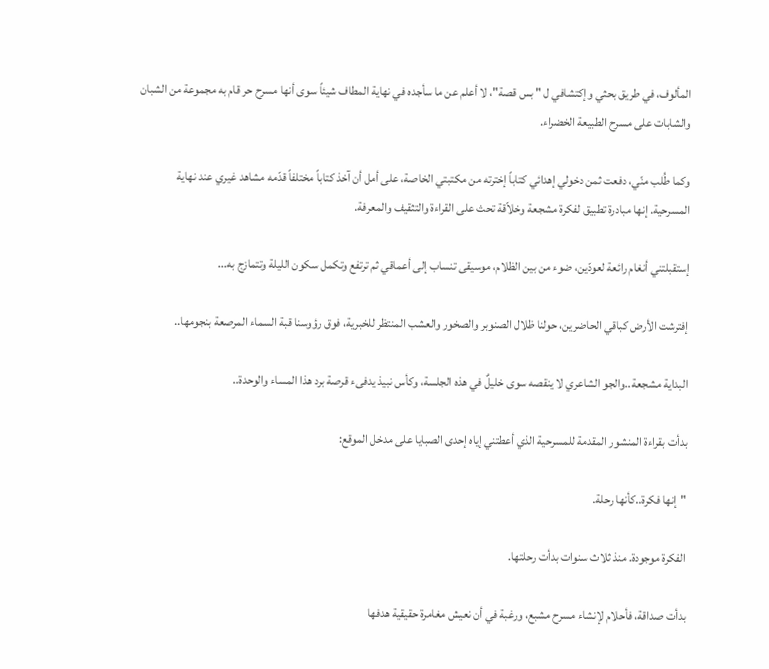المألوف، في طريق بحثي وإكتشافي ل " بس قصة"، لا أعلم عن ما سأجده في نهاية المطاف شيئاً سوى أنها مسرح حر قام به مجموعة من الشبان والشابات على مسرح الطبيعة الخضراء.

وكما طُلب منّي، دفعت ثمن دخولي إهدائي كتاباً إخترته من مكتبتي الخاصة، على أمل أن آخذ كتاباً مختلفاً قدّمه مشاهد غيري عند نهاية المسرحية. إنها مبادرة تطبيق لفكرة مشجعة وخلاّقة تحث على القراءة والتثقيف والمعرفة.

إستقبلتني أنغام رائعة لعودّين، ضوء من بين الظلام، موسيقى تنساب إلى أعماقي ثم ترتفع وتكمل سكون الليلة وتتمازج به...

إفترشت الأرض كباقي الحاضرين، حولنا ظلال الصنوبر والصخور والعشب المنتظر للخبرية، فوق رؤوسنا قبة السماء المرصعة بنجومها..

البداية مشجعة..والجو الشاعري لا ينقصه سوى خليلٌ في هذه الجلسة، وكأس نبيذ يدفىء قرصة برد هذا المساء والوحدة..

بدأت بقراءة المنشور المقدمة للمسرحية الذي أعطتني إياه إحدى الصبايا على مدخل الموقع:

"إنها فكرة..كأنها رحلة.

الفكرة موجودة. منذ ثلاث سنوات بدأت رحلتها.

بدأت صداقة، فأحلام لإنشاء مسرح مشبع، ورغبة في أن نعيش مغامرة حقيقية هدفها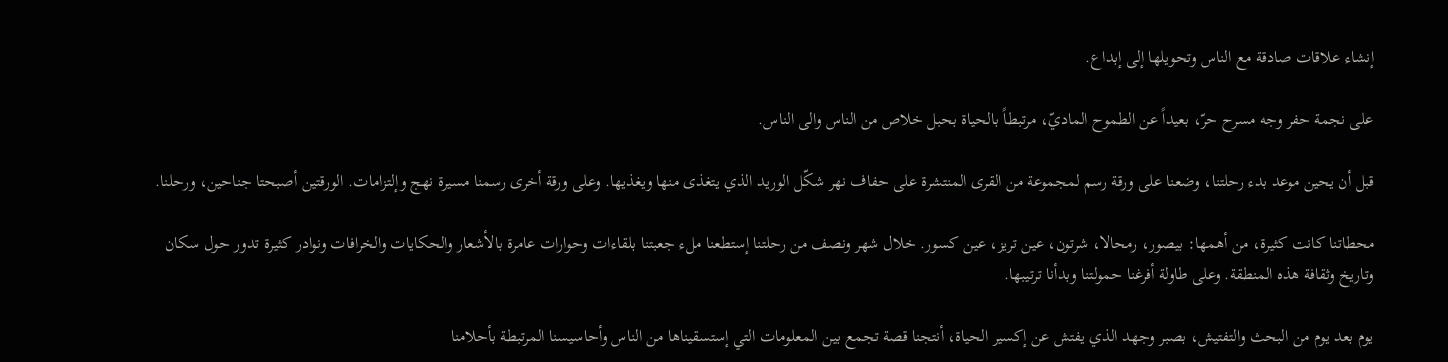إنشاء علاقات صادقة مع الناس وتحويلها إلى إبداع.

على نجمة حفر وجه مسرح حرّ، بعيداً عن الطموح الماديّ، مرتبطاً بالحياة بحبل خلاص من الناس والى الناس.

قبل أن يحين موعد بدء رحلتنا، وضعنا على ورقة رسم لمجموعة من القرى المنتشرة على حفاف نهر شكّل الوريد الذي يتغذى منها ويغذيها. وعلى ورقة أخرى رسمنا مسيرة نهج وإلتزامات. الورقتين أصبحتا جناحين، ورحلنا.

محطاتنا كانت كثيرة، من أهمها: بيصور، رمحالا، شرتون، عين تريز، عين كسور. خلال شهر ونصف من رحلتنا إستطعنا ملء جعبتنا بلقاءات وحوارات عامرة بالأشعار والحكايات والخرافات ونوادر كثيرة تدور حول سكان وتاريخ وثقافة هذه المنطقة. وعلى طاولة أفرغنا حمولتنا وبدأنا ترتيبها.

يوم بعد يوم من البحث والتفتيش، بصبر وجهد الذي يفتش عن إكسير الحياة، أنتجنا قصة تجمع بين المعلومات التي إستسقيناها من الناس وأحاسيسنا المرتبطة بأحلامنا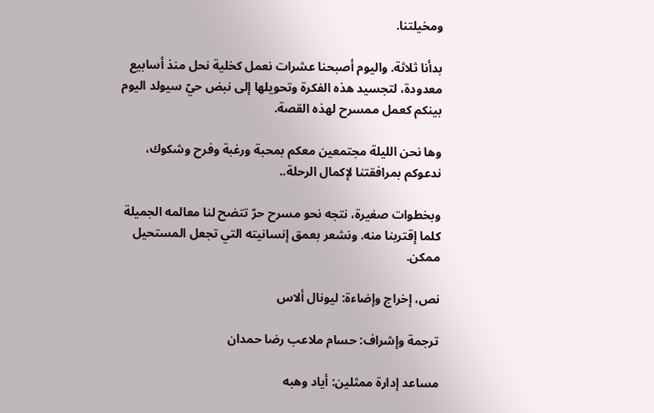ومخيلتنا.

بدأنا ثلاثة. واليوم أصبحنا عشرات نعمل كخلية نحل منذ أسابيع معدودة، لتجسيد هذه الفكرة وتحويلها إلى نبض حيّ سيولد اليوم بينكم كعمل ممسرح لهذه القصة.

وها نحن الليلة مجتمعين معكم بمحبة ورغبة وفرح وشكوك، ندعوكم بمرافقتنا لإكمال الرحلة..

وبخطوات صغيرة، نتجه نحو مسرح حرّ تتضح لنا معالمه الجميلة كلما إقتربنا منه. ونشعر بعمق إنسانيته التي تجعل المستحيل ممكن.

نص، إخراج وإضاءة: ليونال ألاس

ترجمة وإشراف: حسام ملاعب رضا حمدان

مساعد إدارة ممثلين: أياد وهبه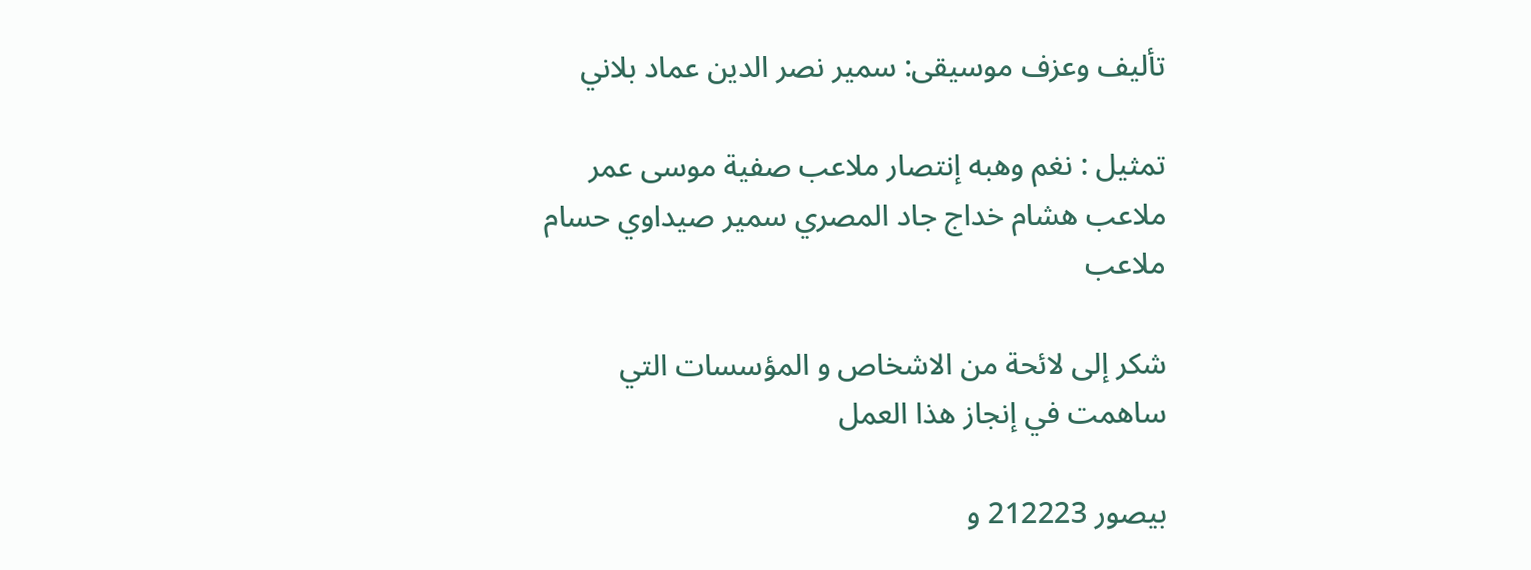تأليف وعزف موسيقى: سمير نصر الدين عماد بلاني

تمثيل : نغم وهبه إنتصار ملاعب صفية موسى عمر ملاعب هشام خداج جاد المصري سمير صيداوي حسام ملاعب

شكر إلى لائحة من الاشخاص و المؤسسات التي ساهمت في إنجاز هذا العمل

بيصور 212223 و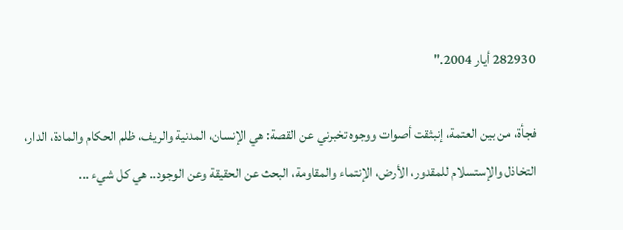282930 أيار 2004."

فجأة، من بين العتمة، إنبثقت أصوات ووجوه تخبرني عن القصة: هي الإنسان، المدنية والريف، ظلم الحكام والمادة، الدار، التخاذل والإستسلام للمقدور، الأرض، الإنتماء والمقاومة، البحث عن الحقيقة وعن الوجود.. هي كل شيء ...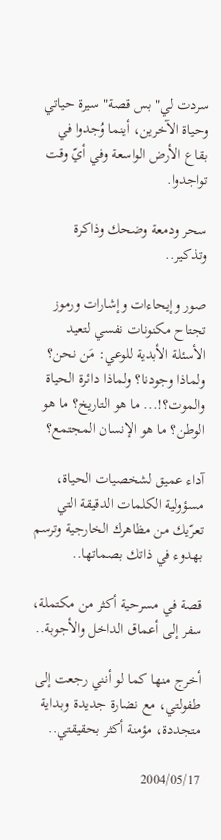سردت لي" بس قصة" سيرة حياتي وحياة الآخرين، أينما وُجدوا في بقاع الأرض الواسعة وفي أيّ وقت تواجدوا.

سحر ودمعة وضحك وذاكرة وتذكير..

صور وإيحاءات وإشارات ورموز تجتاح مكنونات نفسي لتعيد الأسئلة الأبدية للوعي: مَن نحن؟ ولماذا وجودنا؟ ولماذا دائرة الحياة والموت؟!... ما هو التاريخ؟ ما هو الوطن؟ ما هو الإنسان المجتمع؟

آداء عميق لشخصيات الحياة، مسؤولية الكلمات الدقيقة التي تعرّيك من مظاهرك الخارجية وترسم بهدوء في ذاتك بصماتها..

قصة في مسرحية أكثر من مكتملة، سفر إلى أعماق الداخل والأجوبة..

أخرج منها كما لو أنني رجعت إلى طفولتي، مع نضارة جديدة وبداية متجددة، مؤمنة أكثر بحقيقتي..

2004/05/17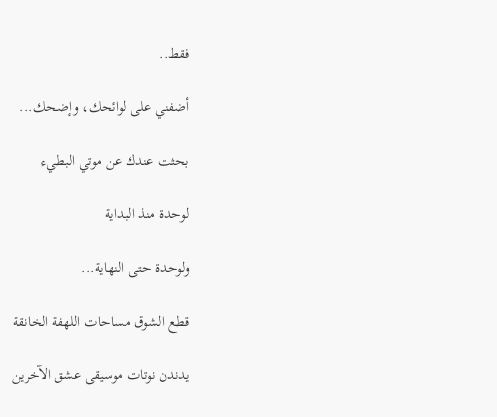فقط..

أضفني على لوائحك، وإضحك...

بحثت عندك عن موتي البطيء

لوحدة منذ البداية

ولوحدة حتى النهاية...

قطع الشوق مساحات اللهفة الخانقة

يدندن نوتات موسيقى عشق الآخرين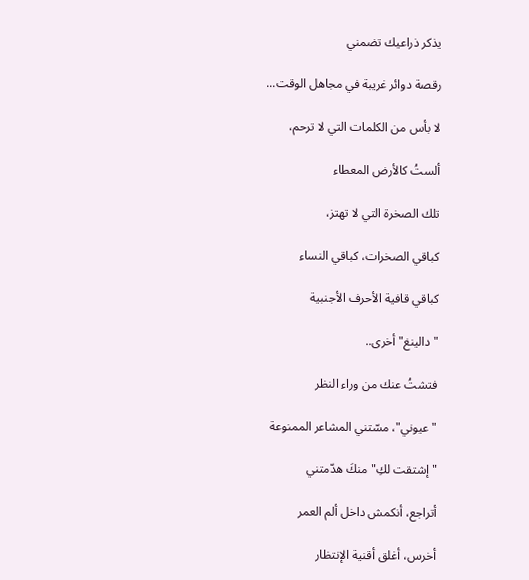يذكر ذراعيك تضمني

رقصة دوائر غريبة في مجاهل الوقت...

لا بأس من الكلمات التي لا ترحم،

ألستُ كالأرض المعطاء

تلك الصخرة التي لا تهتز،

كباقي الصخرات، كباقي النساء

كباقي قافية الأحرف الأجنبية

" دالينغ" أخرى..

فتشتُ عنك من وراء النظر

" عيوني"، مسّتني المشاعر الممنوعة

" إشتقت لكِ" منكَ هدّمتني

أتراجع، أنكمش داخل ألم العمر

أخرس، أغلق أقنية الإنتظار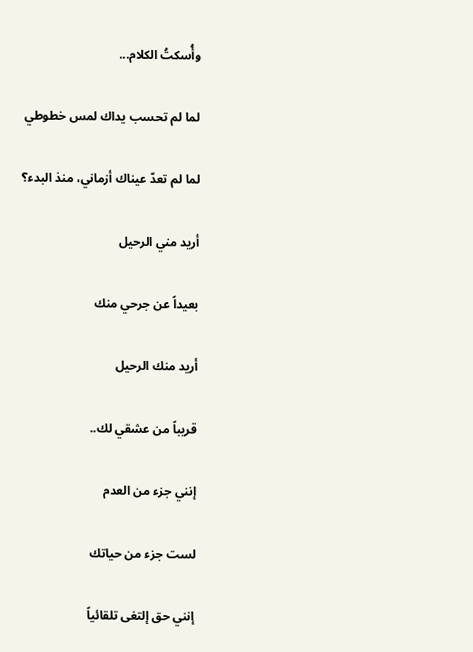وأُسكتُ الكلام...

لما لم تحسب يداك لمس خطوطي

لما لم تعدّ عيناك أزماني، منذ البدء؟

أريد مني الرحيل

بعيداً عن جرحي منك

أريد منك الرحيل

قريباً من عشقي لك..

إنني جزء من العدم

لست جزء من حياتك

إنني حق إلتغى تلقائياً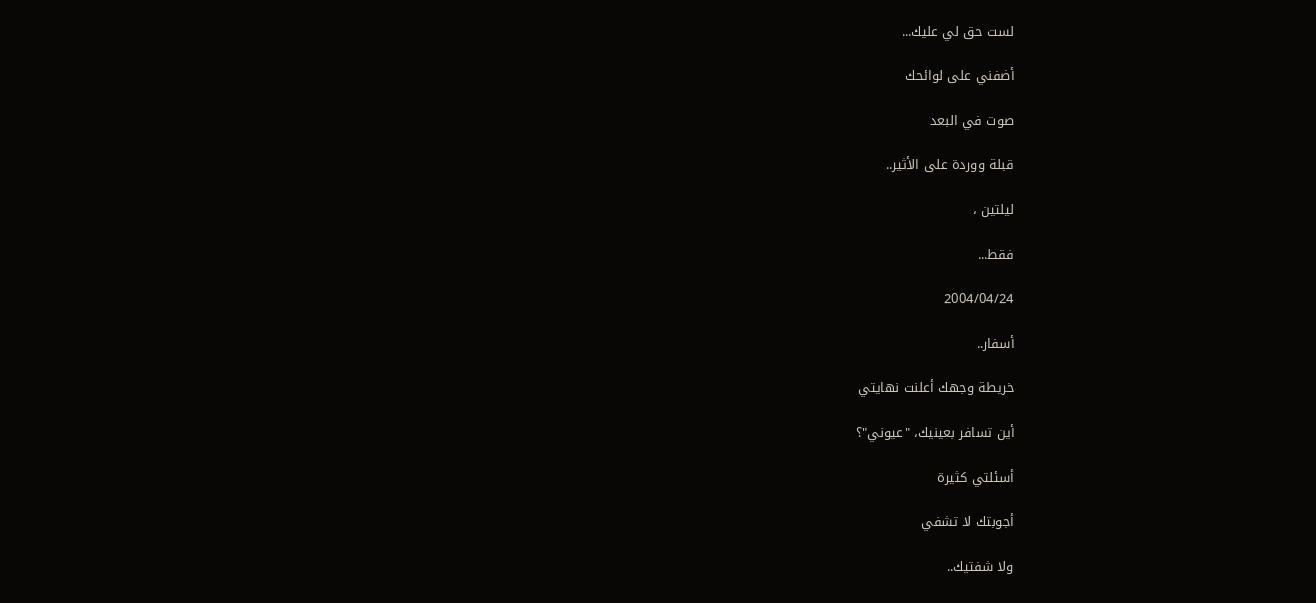لست حق لي عليك...

أضفني على لوائحك

صوت في البعد

قبلة ووردة على الأثير..

ليلتين ،

فقط...

2004/04/24

أسفار..

خريطة وجهك أعلنت نهايتي

أين تسافر بعينيك، "عيوني"؟

أسئلتي كثيرة

أجوبتك لا تشفي

ولا شفتيك..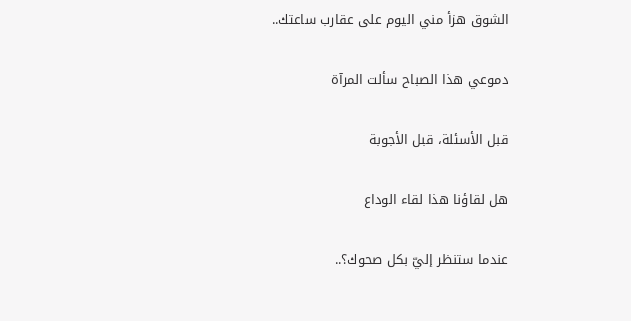الشوق هزأ مني اليوم على عقارب ساعتك..

دموعي هذا الصباح سألت المرآة

قبل الأسئلة، قبل الأجوبة

هل لقاؤنا هذا لقاء الوداع

عندما ستنظر إليّ بكل صحوك؟..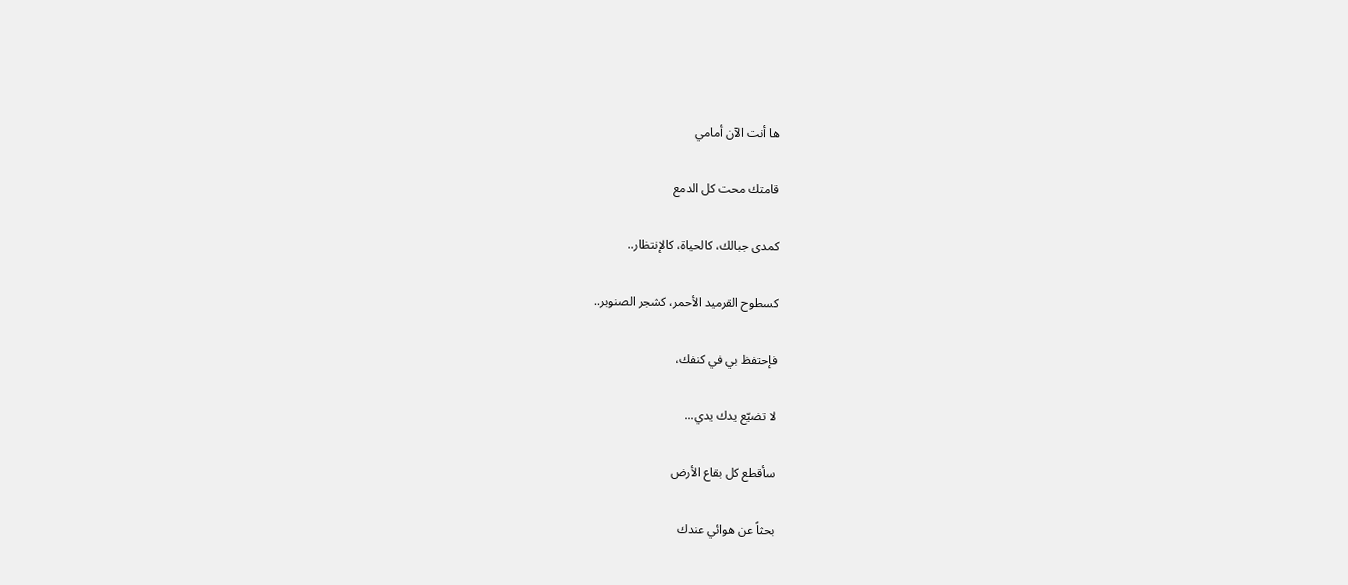ها أنت الآن أمامي

قامتك محت كل الدمع

كمدى جبالك، كالحياة، كالإنتظار..

كسطوح القرميد الأحمر، كشجر الصنوبر..

فإحتفظ بي في كنفك،

لا تضيّع يدك يدي...

سأقطع كل بقاع الأرض

بحثاً عن هوائي عندك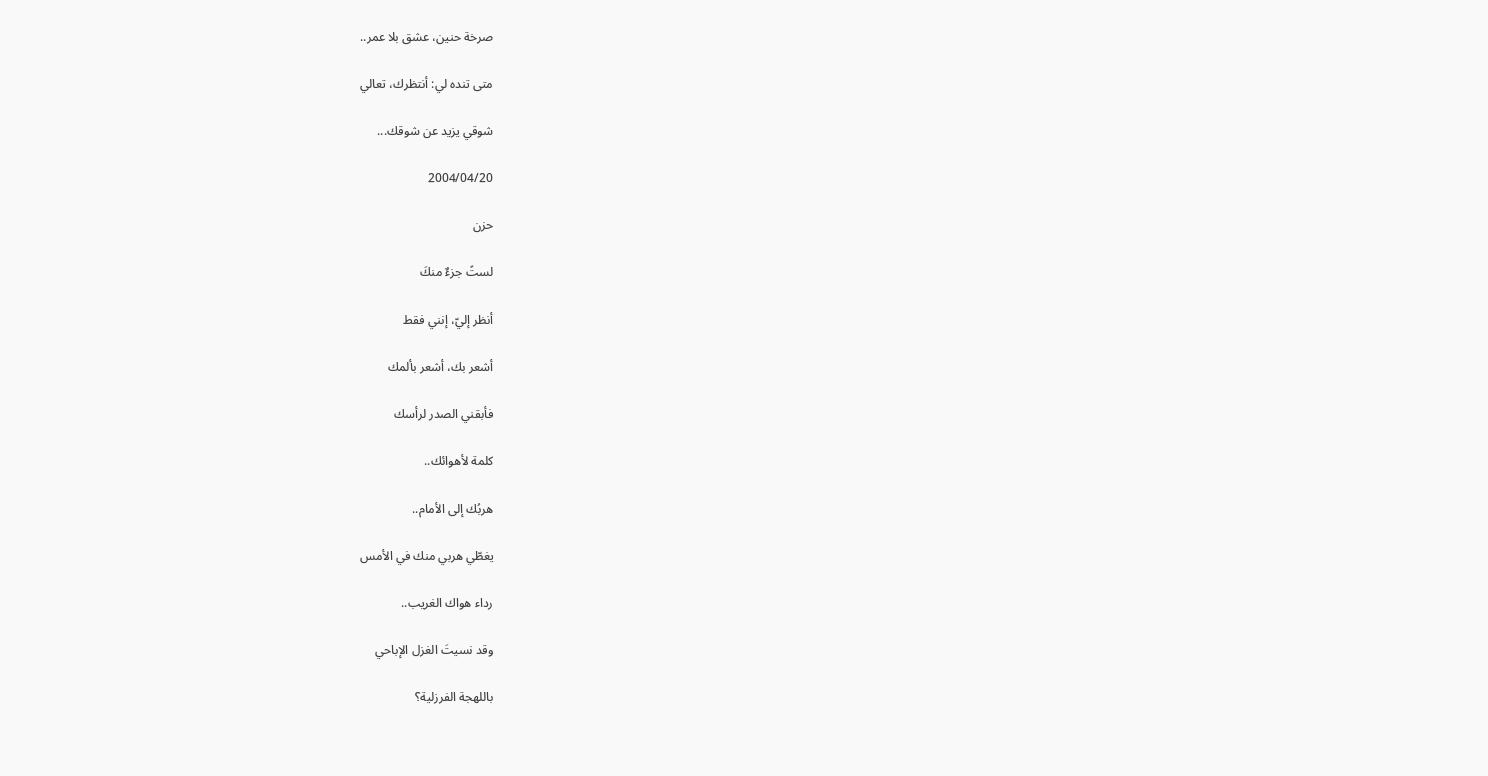صرخة حنين، عشق بلا عمر..

متى تنده لي: أنتظرك، تعالي

شوقي يزيد عن شوقك...

2004/04/20

حزن

لستً جزءٌ منكَ

أنظر إليّ، إنني فقط

أشعر بك، أشعر بألمك

فأبقني الصدر لرأسك

كلمة لأهوائك..

هربُك إلى الأمام..

يغطّي هربي منك في الأمس

رداء هواك الغريب..

وقد نسيتَ الغزل الإباحي

باللهجة الفرزلية؟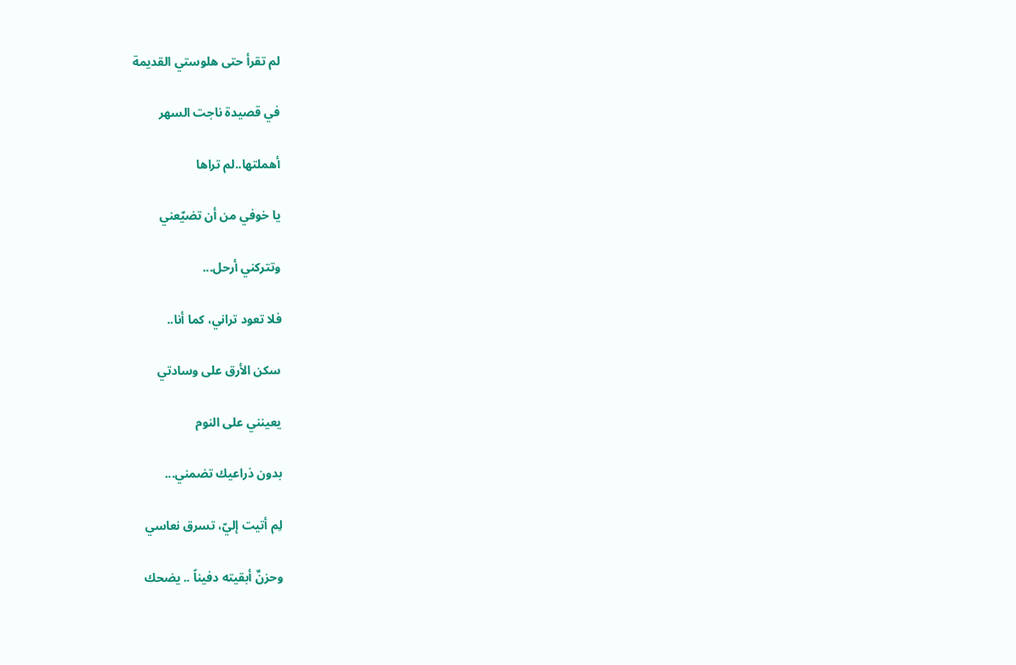لم تقرأ حتى هلوستي القديمة

في قصيدة ناجت السهر

أهملتها..لم تراها

يا خوفي من أن تضيّعني

وتتركني أرحل...

فلا تعود تراني، كما أنا..

سكن الأرق على وسادتي

يعينني على النوم

بدون ذراعيك تضمني...

لِم أتيت إليّ، تسرق نعاسي

وحزنٌ أبقيته دفيناً .. يضحك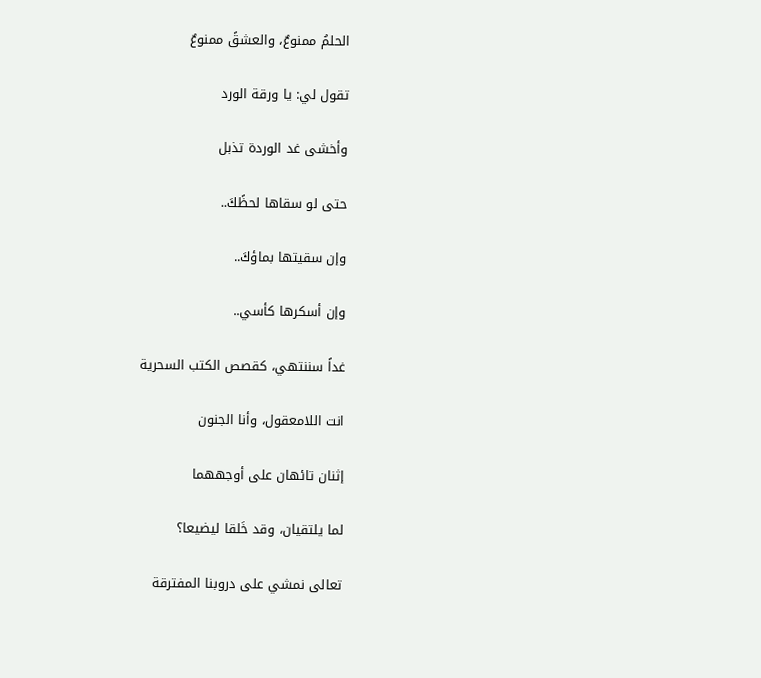الحلمُ ممنوعٌ، والعشقً ممنوعٌ

تقول لي: يا ورقة الورد

وأخشى غد الوردة تذبل

حتى لو سقاها لحظًكَ..

وإن سقيتها بماؤكَ..

وإن أسكرها كأسي..

غداً سننتهي، كقصص الكتب السحرية

انت اللامعقول، وأنا الجنون

إثنان تائهان على أوجههما

لما يلتقيان، وقد خَلقا ليضيعا؟

تعالى نمشي على دروبنا المفترقة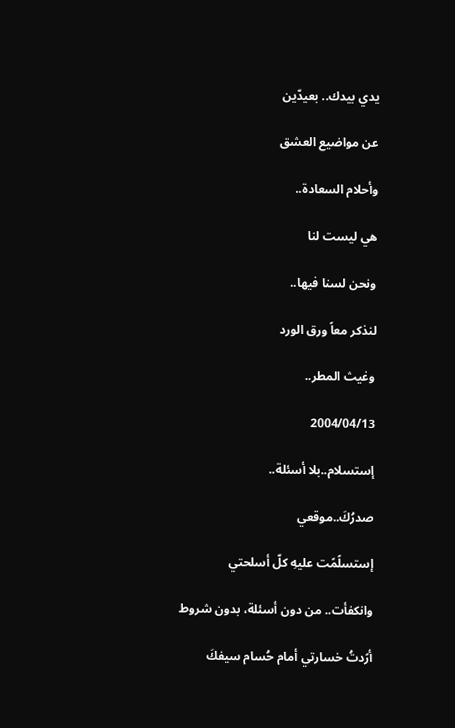يدي بيدك.. بعيدّين

عن مواضيع العشق

وأحلام السعادة..

هي ليست لنا

ونحن لسنا فيها..

لنذكر معاً ورق الورد

وغيث المطر..

2004/04/13

إستسلام..بلا أسئلة..

صدرُكَ..موقعي

إستسلًمًت عليهِ كلّ أسلحتي

وانكفأت.. من دون أسئلة، بدون شروط

أرًدتُ خسارتي أمام حُسام سيفكَ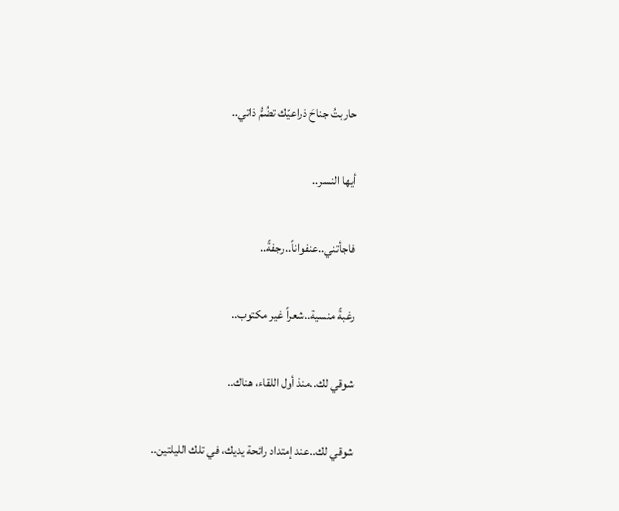حاربتُ جناحَ ذراعيّك تضُمُّ ذاتي..

أيها النسر..

فاجأتني..عنفواناً..رجفةً..

رغبةً منسية..شعراً غير مكتوب..

شوقي لك..منذ أول اللقاء، هناك..

شوقي لك..عند إمتداد رائحة يديك، في تلك الليلتين..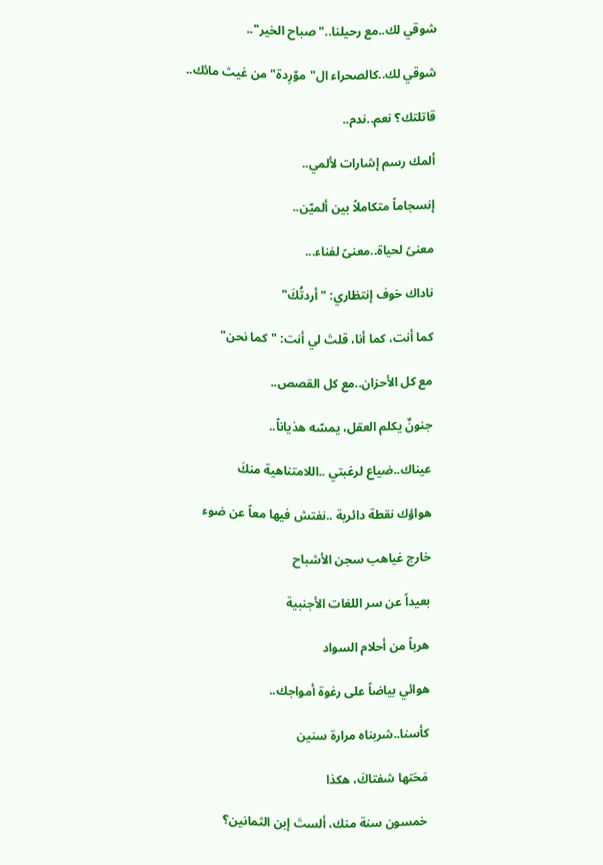شوقي لك..مع رحيلنا.." صباح الخير"..

شوقي لك..كالصحراء ال"موّرِدة" من غيث مائك..

قاتلتك؟ نعم..ندم..

ألمك رسم إشارات لألمي..

إنسجاماً متكاملاً بين ألميّن..

معنىً لحياة..معنىً لفناء...

ناداك خوف إنتظاري: " أردتُكَ"

كما أنت، كما أنا، قلتَ لي أنت: "كما نحن"

مع كل الأحزان..مع كل القصص..

جنونٌ يكلم العقل، يمسّه هذياناً..

عيناك..ضياع لرغبتي ..اللامتناهية منكَ

هواؤك نقطة دائرية ..نفتش فيها معاً عن ضوء

خارج غياهب سجن الأشباح

بعيداً عن سر اللغات الأجنبية

هرباً من أحلام السواد

هوائي بياضاً على رغوة أمواجك..

كأسنا..شربناه مرارة سنين

مَحَتها شفتاكَ، هكذا

خمسون سنة منك، ألستَ إبن الثمانين؟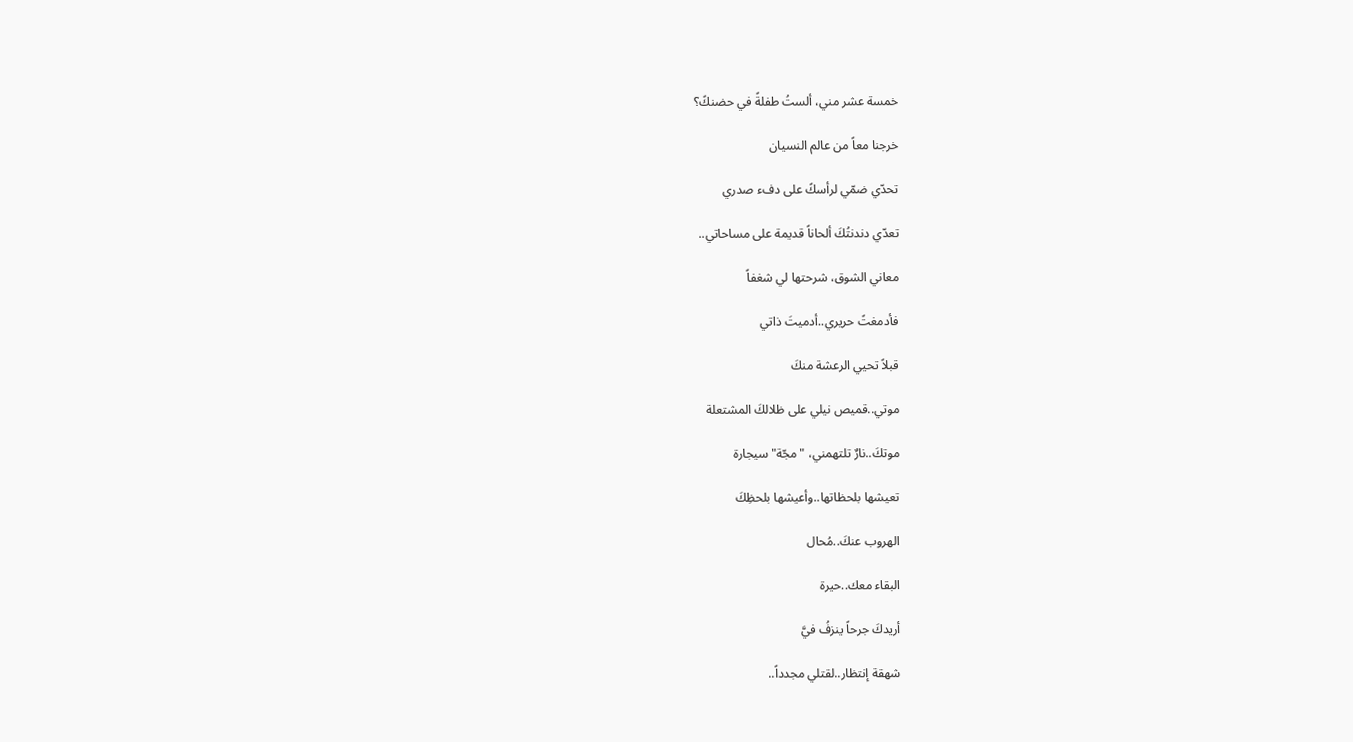خمسة عشر مني، ألستُ طفلةً في حضنكً؟

خرجنا معاً من عالم النسيان

تحدّي ضمّي لرأسكً على دفء صدري

تعدّي دندنتُكَ ألحاناً قديمة على مساحاتي..

معاني الشوق، شرحتها لي شغفاً

فأدمغتً حريري..أدميتَ ذاتي

قبلاً تحيي الرعشة منكَ

موتي..قميص نيلي على ظلالكَ المشتعلة

موتكَ..نارٌ تلتهمني، "مجّة" سيجارة

تعيشها بلحظاتها..وأعيشها بلحظِكَ

الهروب عنكَ..مُحال

البقاء معك..حيرة

أريدكَ جرحاً ينزفُ فيَّ

شهقة إنتظار..لقتلي مجدداً..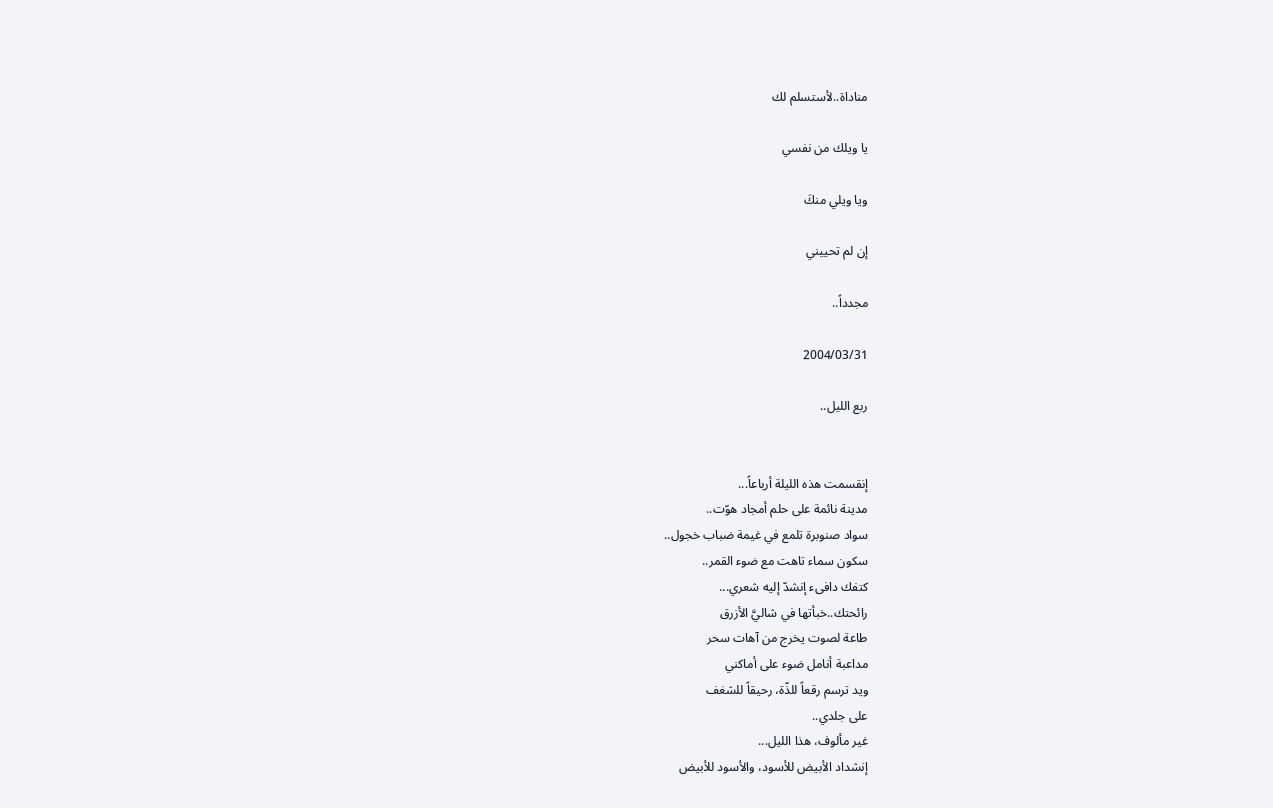مناداة..لأستسلم لك

يا ويلك من نفسي

ويا ويلي منكَ

إن لم تحييني

مجدداً..

2004/03/31

ربع الليل..


إنقسمت هذه الليلة أرباعاً...
مدينة نائمة على حلم أمجاد هوّت..
سواد صنوبرة تلمع في غيمة ضباب خجول..
سكون سماء تاهت مع ضوء القمر..
كتفك دافىء إنشدّ إليه شعري...
رائحتك..خبأتها في شاليَّ الأزرق
طاعة لصوت يخرج من آهات سحر
مداعبة أنامل ضوء على أماكني
ويد ترسم رقعاً للذّة، رحيقاً للشغف
على جلدي..
غير مألوف، هذا الليل...
إنشداد الأبيض للأسود، والأسود للأبيض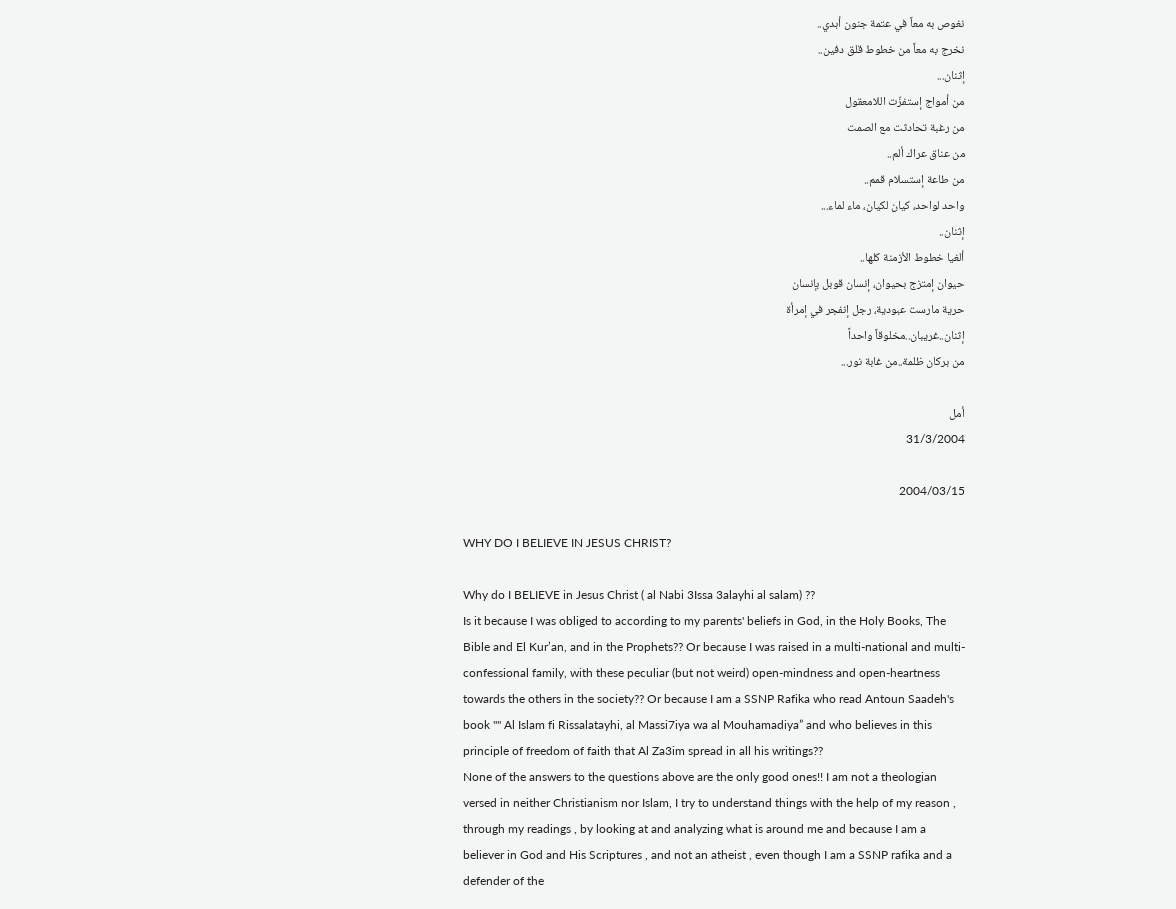نغوص به معاً في عتمة جنون أبدي..
نخرج به معاً من خطوط قلق دفين..
إثنان...
من أمواج إستفزّت اللامعقول
من رغبة تحادثت مع الصمت
من عناق عراك ألم..
من طاعة إستسلام قمم..
واحد لواحد، كيان لكيان، ماء لماء...
إثنان..
ألغيا خطوط الأزمنة كلها..
حيوان إمتزج بحيوان، إنسان قوبل بإنسان
حرية مارست عبودية، رجل إنفجر في إمرأة
إثنان..غريبان..مخلوقاً واحداً
من بركان ظلمة..من غابة نور...

أمل
31/3/2004

2004/03/15

WHY DO I BELIEVE IN JESUS CHRIST?

Why do I BELIEVE in Jesus Christ ( al Nabi 3Issa 3alayhi al salam) ??
Is it because I was obliged to according to my parents' beliefs in God, in the Holy Books, The Bible and El Kur’an, and in the Prophets?? Or because I was raised in a multi-national and multi-confessional family, with these peculiar (but not weird) open-mindness and open-heartness towards the others in the society?? Or because I am a SSNP Rafika who read Antoun Saadeh's book "" Al Islam fi Rissalatayhi, al Massi7iya wa al Mouhamadiya” and who believes in this principle of freedom of faith that Al Za3im spread in all his writings??
None of the answers to the questions above are the only good ones!! I am not a theologian versed in neither Christianism nor Islam, I try to understand things with the help of my reason , through my readings , by looking at and analyzing what is around me and because I am a believer in God and His Scriptures , and not an atheist , even though I am a SSNP rafika and a defender of the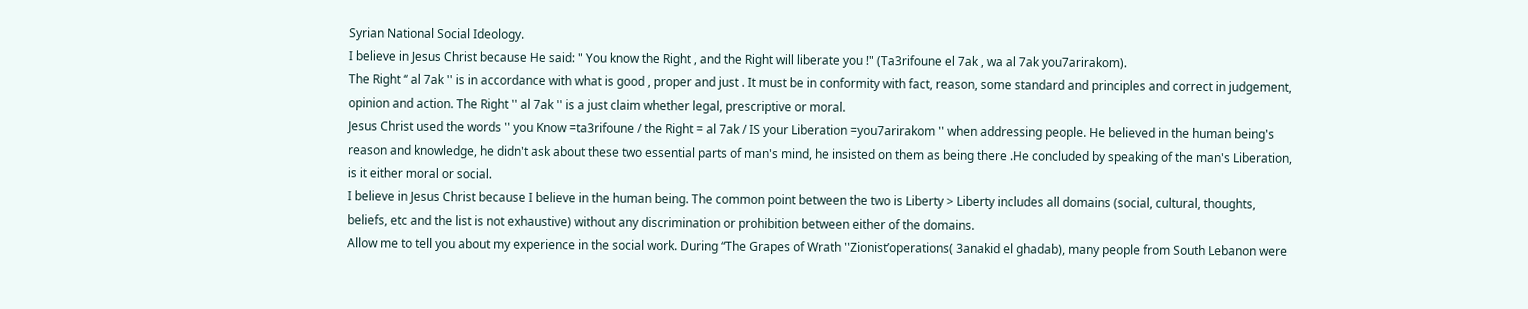Syrian National Social Ideology.
I believe in Jesus Christ because He said: " You know the Right , and the Right will liberate you !" (Ta3rifoune el 7ak , wa al 7ak you7arirakom).
The Right ‘‘ al 7ak '' is in accordance with what is good , proper and just . It must be in conformity with fact, reason, some standard and principles and correct in judgement, opinion and action. The Right '' al 7ak '' is a just claim whether legal, prescriptive or moral.
Jesus Christ used the words '' you Know =ta3rifoune / the Right = al 7ak / IS your Liberation =you7arirakom '' when addressing people. He believed in the human being's reason and knowledge, he didn't ask about these two essential parts of man's mind, he insisted on them as being there .He concluded by speaking of the man's Liberation, is it either moral or social.
I believe in Jesus Christ because I believe in the human being. The common point between the two is Liberty > Liberty includes all domains (social, cultural, thoughts, beliefs, etc and the list is not exhaustive) without any discrimination or prohibition between either of the domains.
Allow me to tell you about my experience in the social work. During “The Grapes of Wrath ''Zionist’operations( 3anakid el ghadab), many people from South Lebanon were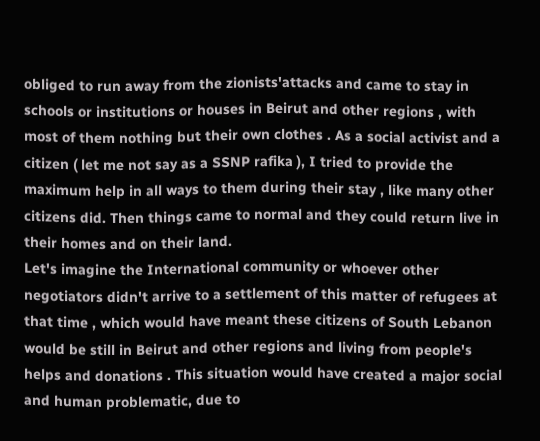obliged to run away from the zionists'attacks and came to stay in schools or institutions or houses in Beirut and other regions , with most of them nothing but their own clothes . As a social activist and a citizen ( let me not say as a SSNP rafika ), I tried to provide the maximum help in all ways to them during their stay , like many other citizens did. Then things came to normal and they could return live in their homes and on their land.
Let's imagine the International community or whoever other negotiators didn't arrive to a settlement of this matter of refugees at that time , which would have meant these citizens of South Lebanon would be still in Beirut and other regions and living from people's helps and donations . This situation would have created a major social and human problematic, due to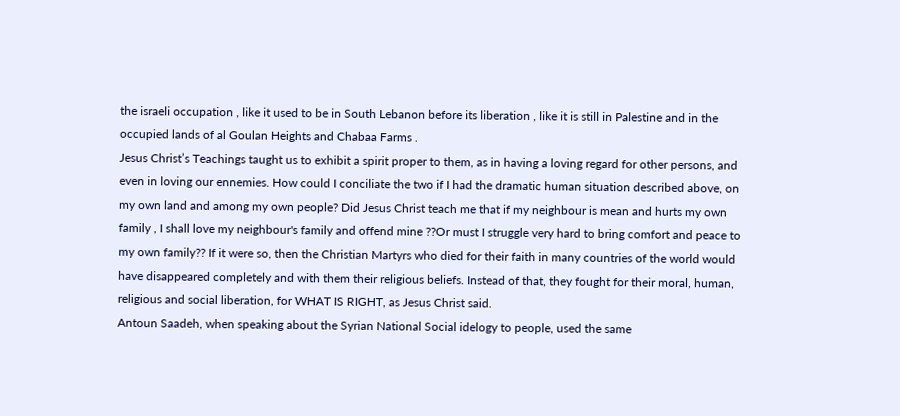the israeli occupation , like it used to be in South Lebanon before its liberation , like it is still in Palestine and in the occupied lands of al Goulan Heights and Chabaa Farms .
Jesus Christ’s Teachings taught us to exhibit a spirit proper to them, as in having a loving regard for other persons, and even in loving our ennemies. How could I conciliate the two if I had the dramatic human situation described above, on my own land and among my own people? Did Jesus Christ teach me that if my neighbour is mean and hurts my own family , I shall love my neighbour's family and offend mine ??Or must I struggle very hard to bring comfort and peace to my own family?? If it were so, then the Christian Martyrs who died for their faith in many countries of the world would have disappeared completely and with them their religious beliefs. Instead of that, they fought for their moral, human, religious and social liberation, for WHAT IS RIGHT, as Jesus Christ said.
Antoun Saadeh, when speaking about the Syrian National Social idelogy to people, used the same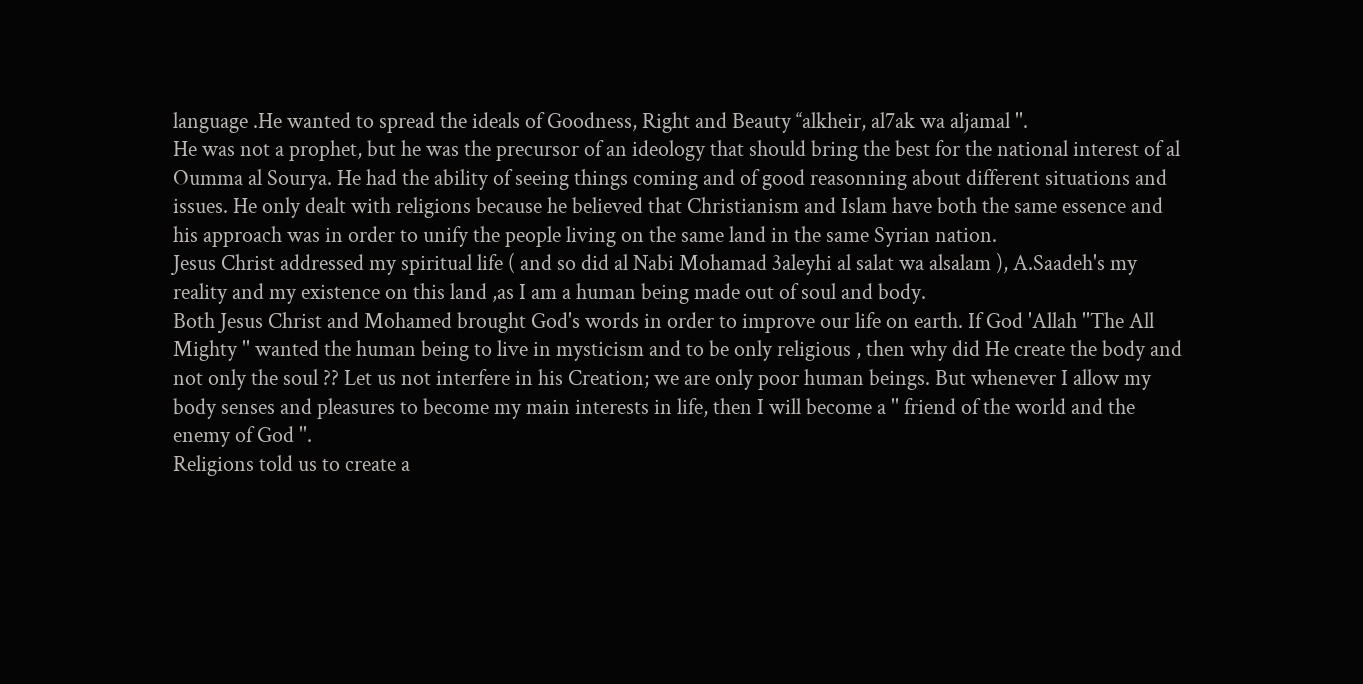language .He wanted to spread the ideals of Goodness, Right and Beauty ‘‘alkheir, al7ak wa aljamal ''.
He was not a prophet, but he was the precursor of an ideology that should bring the best for the national interest of al Oumma al Sourya. He had the ability of seeing things coming and of good reasonning about different situations and issues. He only dealt with religions because he believed that Christianism and Islam have both the same essence and his approach was in order to unify the people living on the same land in the same Syrian nation.
Jesus Christ addressed my spiritual life ( and so did al Nabi Mohamad 3aleyhi al salat wa alsalam ), A.Saadeh's my reality and my existence on this land ,as I am a human being made out of soul and body.
Both Jesus Christ and Mohamed brought God's words in order to improve our life on earth. If God 'Allah ''The All Mighty '' wanted the human being to live in mysticism and to be only religious , then why did He create the body and not only the soul ?? Let us not interfere in his Creation; we are only poor human beings. But whenever I allow my body senses and pleasures to become my main interests in life, then I will become a '' friend of the world and the enemy of God ''.
Religions told us to create a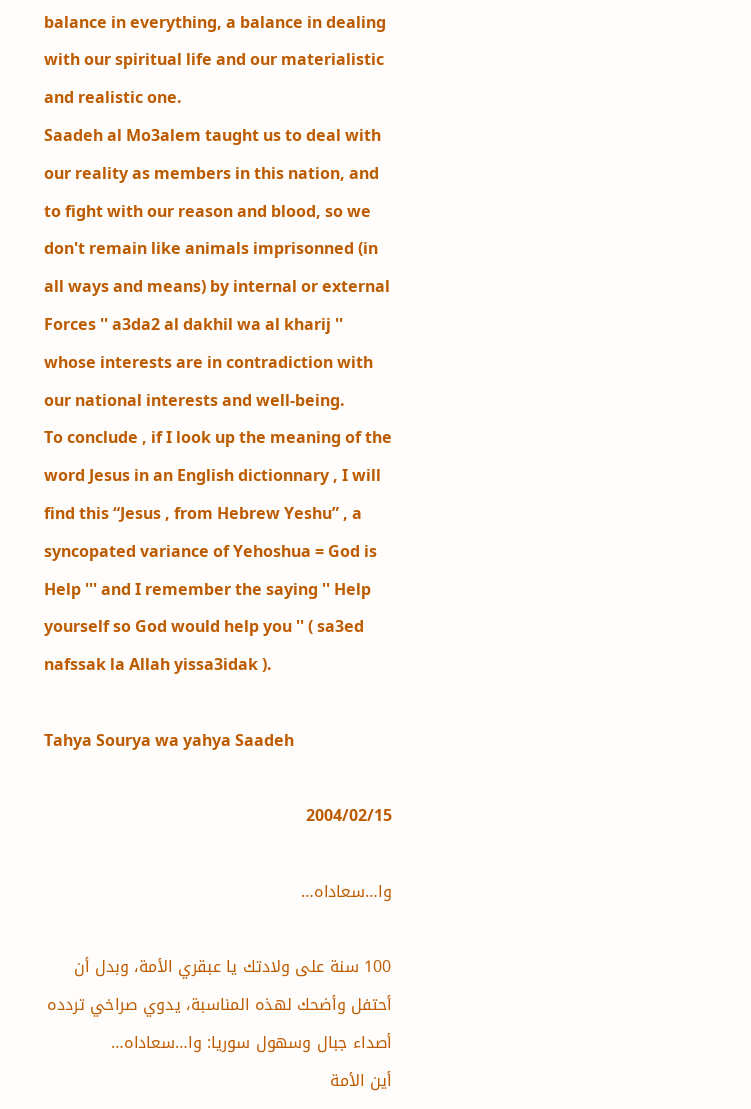balance in everything, a balance in dealing with our spiritual life and our materialistic and realistic one.
Saadeh al Mo3alem taught us to deal with our reality as members in this nation, and to fight with our reason and blood, so we don't remain like animals imprisonned (in all ways and means) by internal or external Forces '' a3da2 al dakhil wa al kharij '' whose interests are in contradiction with our national interests and well-being.
To conclude , if I look up the meaning of the word Jesus in an English dictionnary , I will find this “Jesus , from Hebrew Yeshu” , a syncopated variance of Yehoshua = God is Help ''' and I remember the saying '' Help yourself so God would help you '' ( sa3ed nafssak la Allah yissa3idak ).

Tahya Sourya wa yahya Saadeh

2004/02/15

وا…سعاداه…

100 سنة على ولادتك يا عبقري الأمة، وبدل أن أحتفل وأضحك لهذه المناسبة، يدوي صراخي تردده أصداء جبال وسهول سوريا: وا…سعاداه…
أين الأمة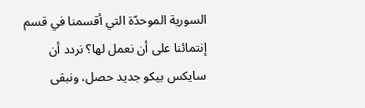السورية الموحدّة التي أقسمنا في قسم إنتمائنا على أن نعمل لها؟ نردد أن سايكس بيكو جديد حصل، ونبقى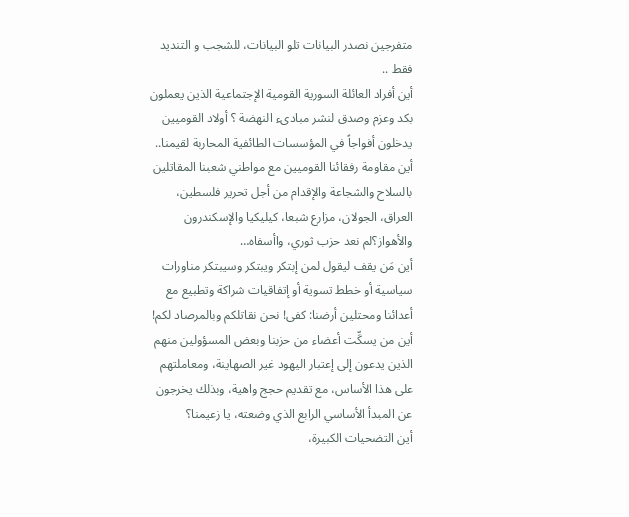متفرجين نصدر البيانات تلو البيانات، للشجب و التنديد فقط ..
أين أفراد العائلة السورية القومية الإجتماعية الذين يعملون بكد وعزم وصدق لنشر مبادىء النهضة ؟ أولاد القوميين يدخلون أفواجاً في المؤسسات الطائفية المحاربة لقيمنا..
أين مقاومة رفقائنا القوميين مع مواطني شعبنا المقاتلين بالسلاح والشجاعة والإقدام من أجل تحرير فلسطين، العراق، الجولان، مزارع شبعا، كيليكيا والإسكندرون والأهواز؟لم نعد حزب ثوري، واأسفاه…
أين مَن يقف ليقول لمن إبتكر ويبتكر وسيبتكر مناورات سياسية أو خطط تسوية أو إتفاقيات شراكة وتطبيع مع أعدائنا ومحتلين أرضنا: كفى! نحن نقاتلكم وبالمرصاد لكم!
أين من يسكِّت أعضاء من حزبنا وبعض المسؤولين منهم الذين يدعون إلى إعتبار اليهود غير الصهاينة، ومعاملتهم على هذا الأساس، مع تقديم حجج واهية، وبذلك يخرجون عن المبدأ الأساسي الرابع الذي وضعته، يا زعيمنا؟
أين التضحيات الكبيرة،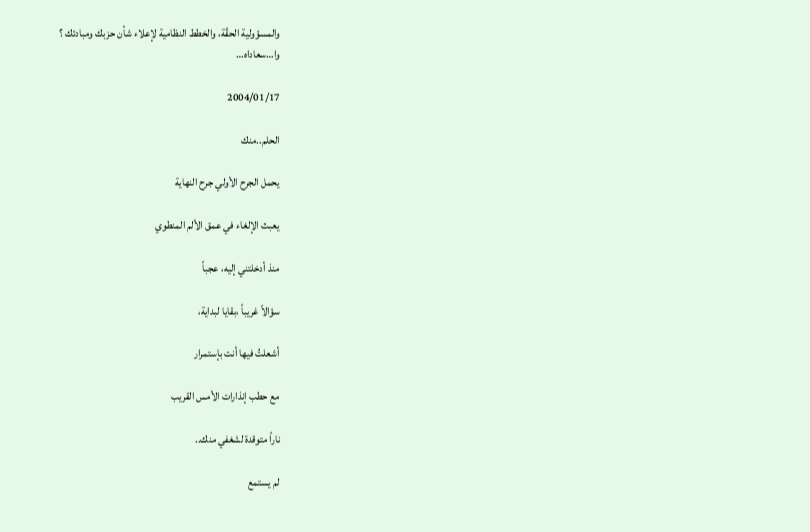والمسؤولية الحقّة، والخطط النظامية لإعلاء شأن حزبك ومبادئك ؟
وا…سعاداه…

2004/01/17

الحلم..منك

يحمل الجرح الأولي جرح النهاية

يعبث الإلغاء في عمق الألم المنطوي

منذ أدخلتني إليه، عجباً

سؤالاً غريباً ،بقايا لبداية،

أشعلتُ فيها أنت بإستمرار

مع حطب إنذارات الأمس القريب

ناراً متوقدة لشغفي منك..

لم يستمع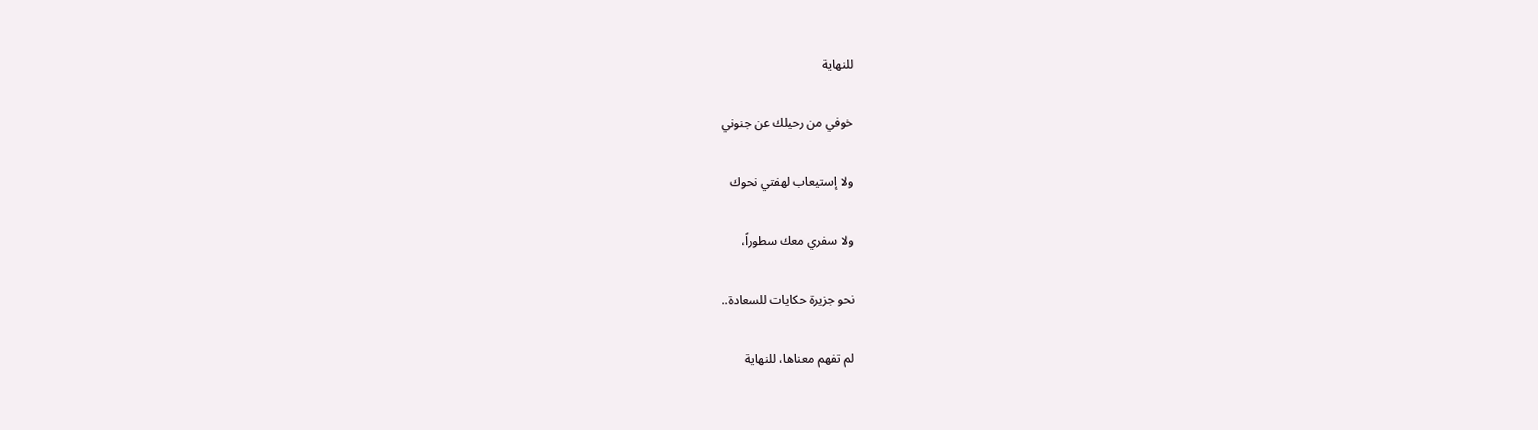للنهاية

خوفي من رحيلك عن جنوني

ولا إستيعاب لهفتي نحوك

ولا سفري معك سطوراً،

نحو جزيرة حكايات للسعادة..

لم تفهم معناها، للنهاية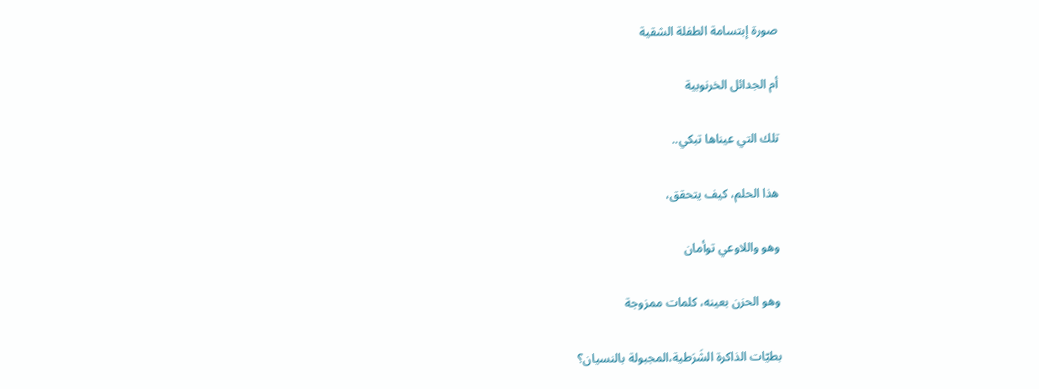صورة إبتسامة الطفلة الشقية

أم الجدائل الخرنوبية

تلك التي عيناها تبكي..

هذا الحلم، كيف يتحقق،

وهو واللاوعي توأمان

وهو الحزن بعينه، كلمات ممزوجة

بطيّات الذاكرة الشَرَطية،المجبولة بالنسيان؟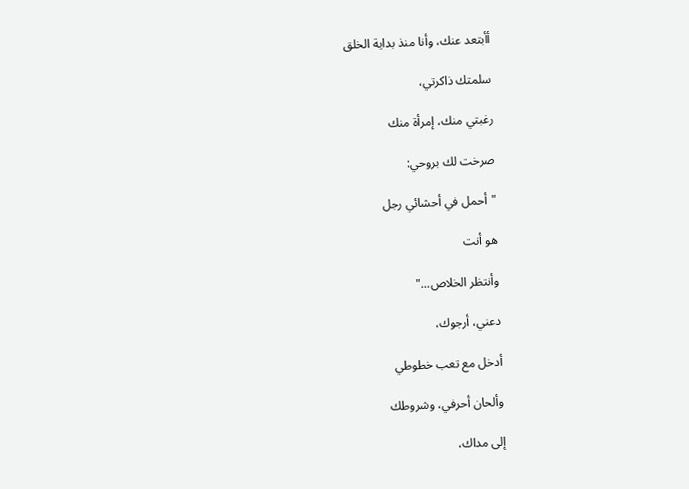أأبتعد عنك، وأنا منذ بداية الخلق

سلمتك ذاكرتي،

رغبتي منك، إمرأة منك

صرخت لك بروحي:

"أحمل في أحشائي رجل

هو أنت

وأنتظر الخلاص..."

دعني، أرجوك،

أدخل مع تعب خطوطي

وألحان أحرفي، وشروطك

إلى مداك،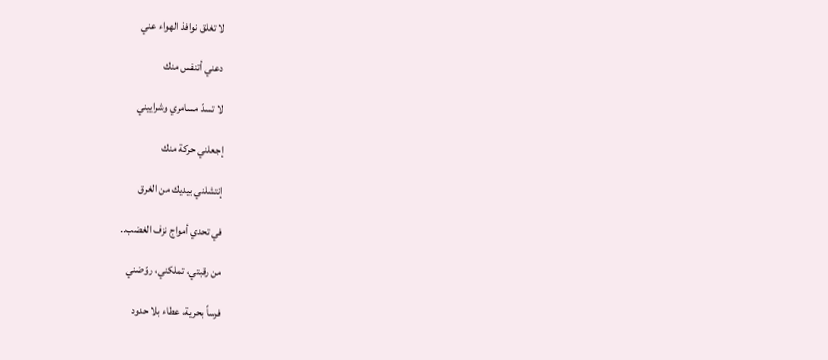لا تغلق نوافذ الهواء عني

دعني أتنفس منك

لا تسدّ مسامري وشراييني

إجعلني حركة منك

إنتشلني بيديك من الغرق

في تحدي أمواج نزف الغضب..

من رقبتي، تملكني، روّضني

فرساً بحرية، عطاء بلا حدود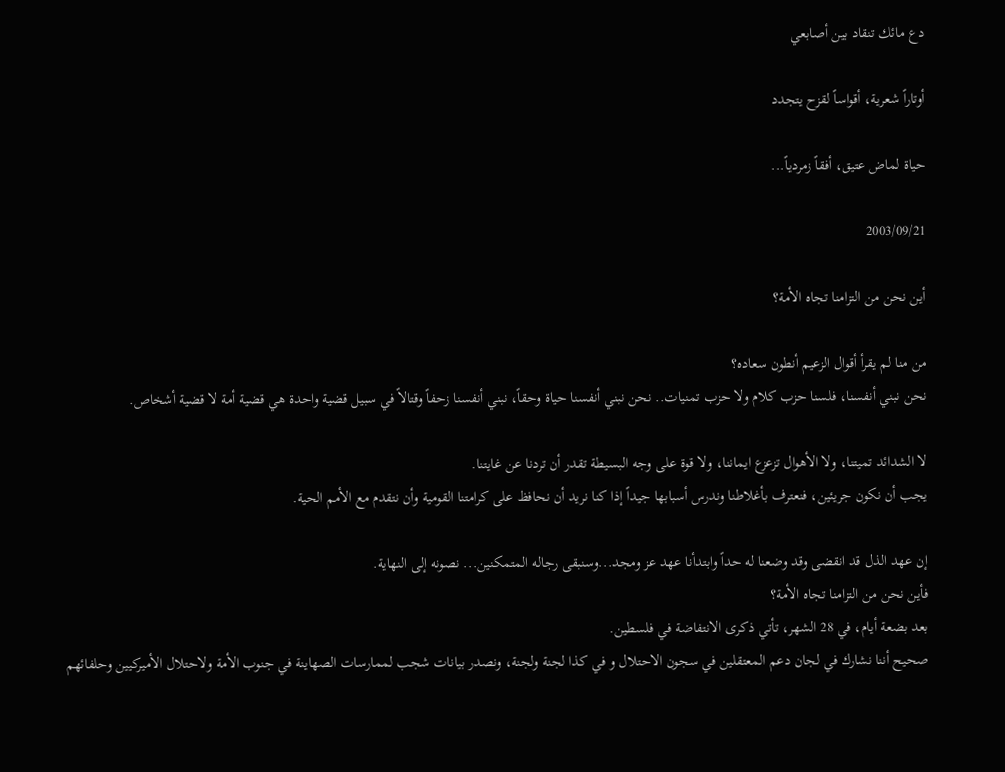دع مائك تنقاد بين أصابعي

أوتاراً شعرية، أقواساً لقزح يتجدد

حياة لماض عتيق، أفقاً زمردياً...

2003/09/21

أين نحن من التزامنا تجاه الأمة؟

من منا لم يقرأ أقوال الزعيم أنطون سعاده؟
نحن نبني أنفسنا، فلسنا حزب كلام ولا حزب تمنيات.. نحن نبني أنفسنا حياة وحقاً، نبني أنفسنا زحفاً وقتالاً في سبيل قضية واحدة هي قضية أمة لا قضية أشخاص.

لا الشدائد تميتنا، ولا الأهوال تزعزع ايماننا، ولا قوة على وجه البسيطة تقدر أن تردنا عن غايتنا.
يجب أن نكون جريئين، فنعترف بأغلاطنا وندرس أسبابها جيداً إذا كنا نريد أن نحافظ على كرامتنا القومية وأن نتقدم مع الأمم الحية.

إن عهد الذل قد انقضى وقد وضعنا له حداً وابتدأنا عهد عز ومجد...وسنبقى رجاله المتمكنين... نصونه إلى النهاية.
فأين نحن من التزامنا تجاه الأمة؟
بعد بضعة أيام، في 28 الشهر، تأتي ذكرى الانتفاضة في فلسطين.
صحيح أننا نشارك في لجان دعم المعتقلين في سجون الاحتلال و في كذا لجنة ولجنة، ونصدر بيانات شجب لممارسات الصهاينة في جنوب الأمة ولاحتلال الأميركيين وحلفائهم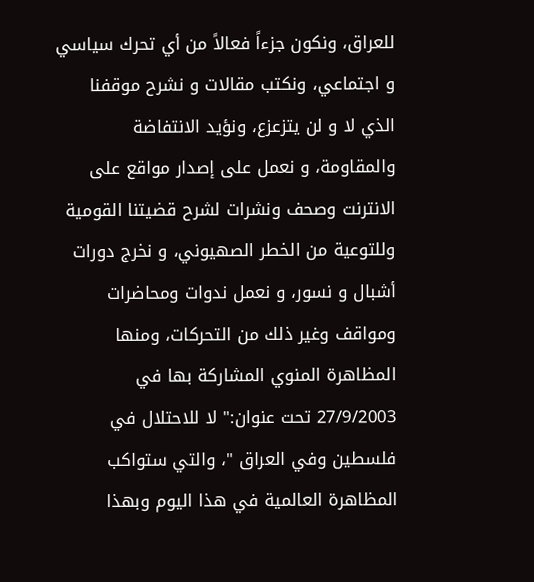للعراق، ونكون جزءاً فعالاً من أي تحرك سياسي و اجتماعي، ونكتب مقالات و نشرح موقفنا الذي لا و لن يتزعزع، ونؤيد الانتفاضة والمقاومة، و نعمل على إصدار مواقع على الانترنت وصحف ونشرات لشرح قضيتنا القومية وللتوعية من الخطر الصهيوني، و نخرج دورات أشبال و نسور، و نعمل ندوات ومحاضرات ومواقف وغير ذلك من التحركات، ومنها المظاهرة المنوي المشاركة بها في 27/9/2003 تحت عنوان:" لا للاحتلال في فلسطين وفي العراق "، والتي ستواكب المظاهرة العالمية في هذا اليوم وبهذا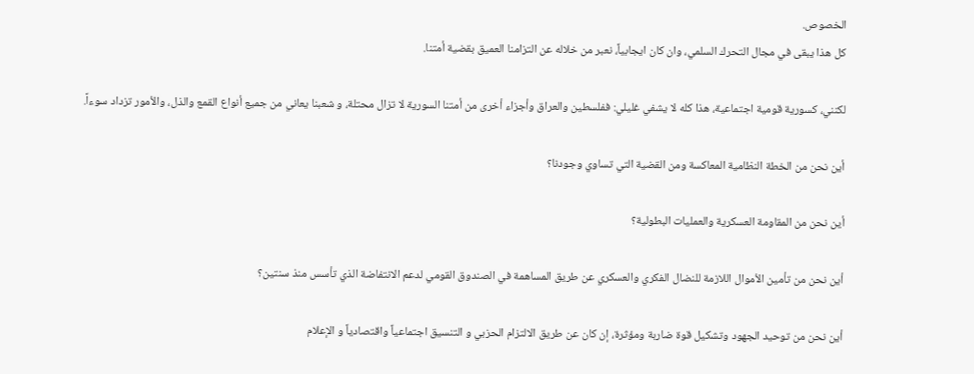الخصوص.
كل هذا يبقى في مجال التحرك السلمي، وان كان ايجابياً، نعبر من خلاله عن التزامنا العميق بقضية أمتنا.

لكنني، كسورية قومية اجتماعية، هذا كله لا يشفي غليلي: ففلسطين والعراق وأجزاء أخرى من أمتنا السورية لا تزال محتلة، و شعبنا يعاني من جميع أنواع القمع والذل، والأمور تزداد سوءاً.

أين نحن من الخطة النظامية المعاكسة ومن القضية التي تساوي وجودنا؟

أين نحن من المقاومة العسكرية والعمليات البطولية؟

أين نحن من تأمين الأموال اللازمة للنضال الفكري والعسكري عن طريق المساهمة في الصندوق القومي لدعم الانتفاضة الذي تأسس منذ سنتين؟

أين نحن من توحيد الجهود وتشكيل قوة ضاربة ومؤثرة، إن كان عن طريق الالتزام الحزبي و التنسيق اجتماعياً واقتصادياً و الإعلام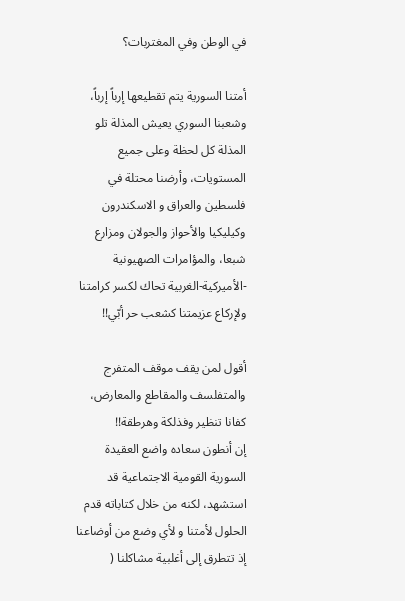في الوطن وفي المغتربات؟

أمتنا السورية يتم تقطيعها إرباً إرباً، وشعبنا السوري يعيش المذلة تلو المذلة كل لحظة وعلى جميع المستويات، وأرضنا محتلة في فلسطين والعراق و الاسكندرون وكيليكيا والأحواز والجولان ومزارع شبعا، والمؤامرات الصهيونية -الأميركية-الغربية تحاك لكسر كرامتنا ولإركاع عزيمتنا كشعب حر أبّي!!

أقول لمن يقف موقف المتفرج والمتفلسف والمقاطع والمعارض، كفانا تنظير وفذلكة وهرطقة!!
إن أنطون سعاده واضع العقيدة السورية القومية الاجتماعية قد استشهد، لكنه من خلال كتاباته قدم الحلول لأمتنا و لأي وضع من أوضاعنا إذ تتطرق إلى أغلبية مشاكلنا (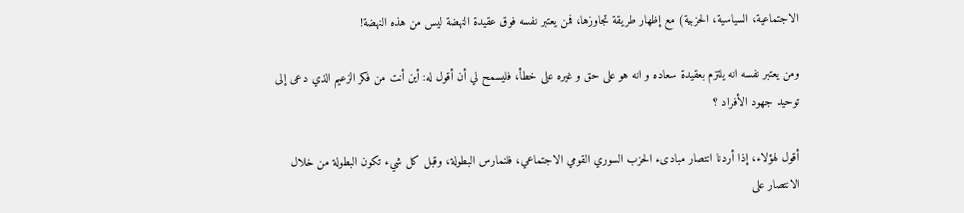الاجتماعية، السياسية، الحزبية) مع إظهار طريقة تجاوزها، فمن يعتبر نفسه فوق عقيدة النهضة ليس من هذه النهضة!

ومن يعتبر نفسه انه يلتزم بعقيدة سعاده و انه هو على حق و غيره على خطأ، فليسمح لي أن أقول له: أين أنت من فكر الزعيم الذي دعى إلى توحيد جهود الأفراد ؟

أقول لهؤلاء، إذا أردنا انتصار مبادىء الحزب السوري القومي الاجتماعي، فلنمارس البطولة، وقبل كل شيء تكون البطولة من خلال الانتصار على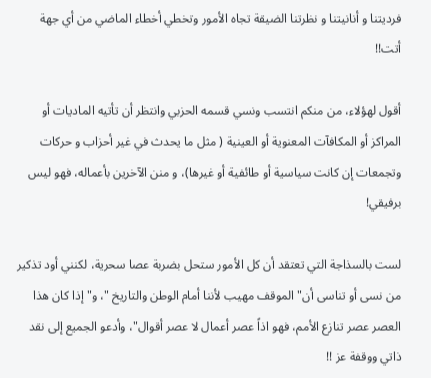فرديتنا و أنانيتنا و نظرتنا الضيقة تجاه الأمور وتخطي أخطاء الماضي من أي جهة أتت!!

أقول لهؤلاء، من منكم انتسب ونسي قسمه الحزبي وانتظر أن تأتيه الماديات أو المراكز أو المكافآت المعنوية أو العينية ( مثل ما يحدث في غير أحزاب و حركات وتجمعات إن كانت سياسية أو طائفية أو غيرها)، و منن الآخرين بأعماله، فهو ليس برفيقي!

لست بالسذاجة التي تعتقد أن كل الأمور ستحل بضربة عصا سحرية، لكنني أود تذكير من نسى أو تناسى أن" الموقف مهيب لأننا أمام الوطن والتاريخ "، و" إذا كان هذا العصر عصر تنازع الأمم، فهو اذاً عصر أعمال لا عصر أقوال"، وأدعو الجميع إلى نقد ذاتي ووقفة عز !!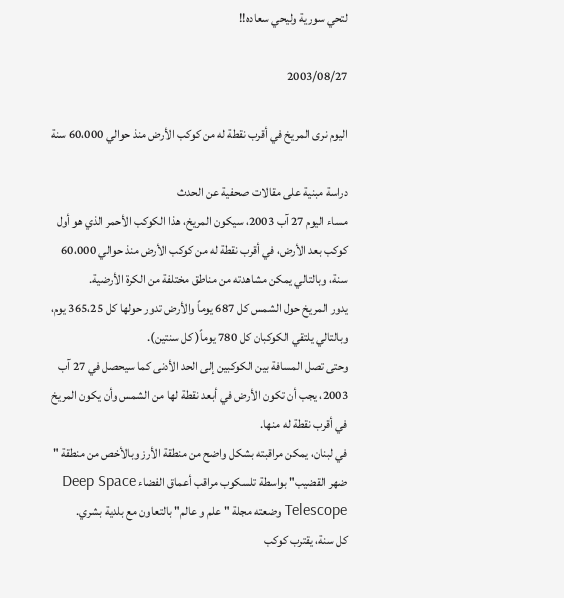لتحي سورية وليحي سعاده!!

2003/08/27

اليوم نرى المريخ في أقرب نقطة له من كوكب الأرض منذ حوالي 60،000 سنة

دراسة مبنية على مقالات صحفية عن الحدث
مساء اليوم 27 آب 2003، سيكون المريخ، هذا الكوكب الأحمر الذي هو أول كوكب بعد الأرض، في أقرب نقطة له من كوكب الأرض منذ حوالي 60،000 سنة، وبالتالي يمكن مشاهدته من مناطق مختلفة من الكرة الأرضية.
يدور المريخ حول الشمس كل 687 يوماً والأرض تدور حولها كل 365،25 يوم، وبالتالي يلتقي الكوكبان كل 780 يوماً( كل سنتين).
وحتى تصل المسافة بين الكوكبين إلى الحد الأدنى كما سيحصل في 27 آب 2003، يجب أن تكون الأرض في أبعد نقطة لها من الشمس وأن يكون المريخ في أقرب نقطة له منها.
في لبنان، يمكن مراقبته بشكل واضح من منطقة الأرز وبالأخص من منطقة " ضهر القضيب" بواسطة تلسكوب مراقب أعماق الفضاء Deep Space Telescope وضعته مجلة " علم و عالم" بالتعاون مع بلدية بشري.
كل سنة، يقترب كوكب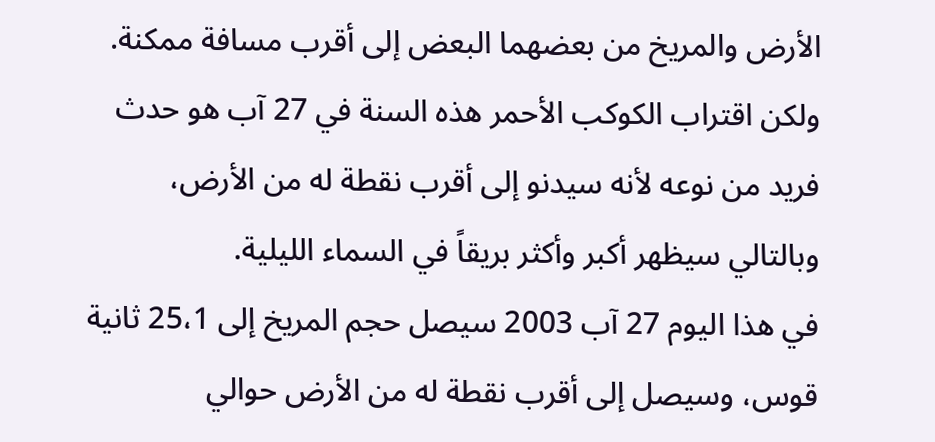الأرض والمريخ من بعضهما البعض إلى أقرب مسافة ممكنة. ولكن اقتراب الكوكب الأحمر هذه السنة في 27 آب هو حدث فريد من نوعه لأنه سيدنو إلى أقرب نقطة له من الأرض، وبالتالي سيظهر أكبر وأكثر بريقاً في السماء الليلية.
في هذا اليوم 27 آب 2003 سيصل حجم المريخ إلى 25،1 ثانية قوس، وسيصل إلى أقرب نقطة له من الأرض حوالي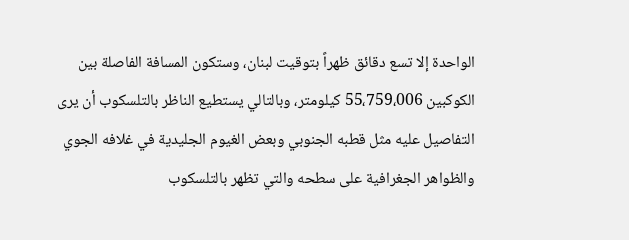الواحدة إلا تسع دقائق ظهراً بتوقيت لبنان، وستكون المسافة الفاصلة بين الكوكبين 55،759،006 كيلومتر، وبالتالي يستطيع الناظر بالتلسكوب أن يرى التفاصيل عليه مثل قطبه الجنوبي وبعض الغيوم الجليدية في غلافه الجوي والظواهر الجغرافية على سطحه والتي تظهر بالتلسكوب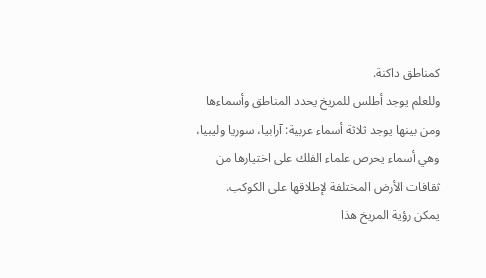كمناطق داكنة.
وللعلم يوجد أطلس للمريخ يحدد المناطق وأسماءها ومن بينها يوجد ثلاثة أسماء عربية: آرابيا، سوريا وليبيا، وهي أسماء يحرص علماء الفلك على اختيارها من ثقافات الأرض المختلفة لإطلاقها على الكوكب.
يمكن رؤية المريخ هذا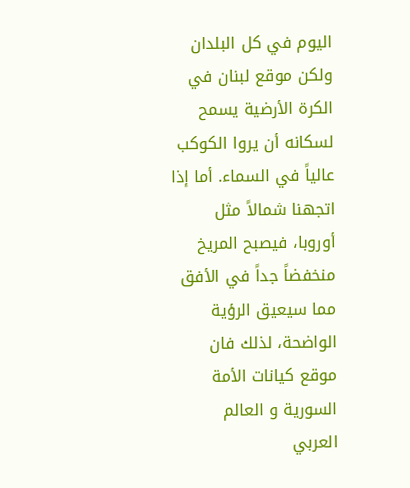اليوم في كل البلدان ولكن موقع لبنان في الكرة الأرضية يسمح لسكانه أن يروا الكوكب عالياً في السماء. أما إذا اتجهنا شمالاً مثل أوروبا، فيصبح المريخ منخفضاً جداً في الأفق مما سيعيق الرؤية الواضحة، لذلك فان موقع كيانات الأمة السورية و العالم العربي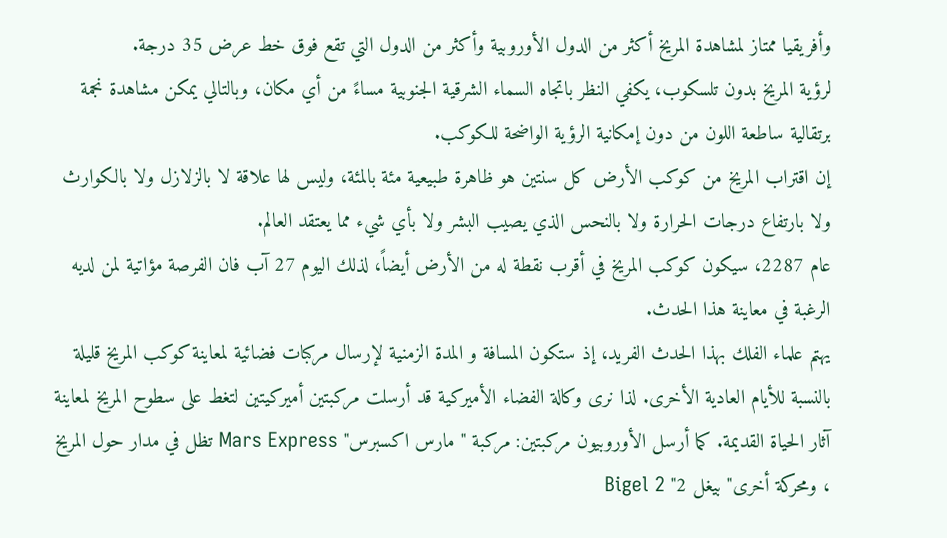وأفريقيا ممتاز لمشاهدة المريخ أكثر من الدول الأوروبية وأكثر من الدول التي تقع فوق خط عرض 35 درجة.
لرؤية المريخ بدون تلسكوب، يكفي النظر باتجاه السماء الشرقية الجنوبية مساءً من أي مكان، وبالتالي يمكن مشاهدة نجمة برتقالية ساطعة اللون من دون إمكانية الرؤية الواضحة للكوكب.
إن اقتراب المريخ من كوكب الأرض كل سنتين هو ظاهرة طبيعية مئة بالمئة، وليس لها علاقة لا بالزلازل ولا بالكوارث ولا بارتفاع درجات الحرارة ولا بالنحس الذي يصيب البشر ولا بأي شيء مما يعتقد العالم.
عام 2287، سيكون كوكب المريخ في أقرب نقطة له من الأرض أيضاً، لذلك اليوم 27 آب فان الفرصة مؤاتية لمن لديه الرغبة في معاينة هذا الحدث.
يهتم علماء الفلك بهذا الحدث الفريد، إذ ستكون المسافة و المدة الزمنية لإرسال مركبات فضائية لمعاينة كوكب المريخ قليلة بالنسبة للأيام العادية الأخرى. لذا نرى وكالة الفضاء الأميركية قد أرسلت مركبتين أميركيتين لتغط على سطوح المريخ لمعاينة آثار الحياة القديمة. كما أرسل الأوروبيون مركبتين: مركبة " مارس اكسبرس" Mars Express تظل في مدار حول المريخ ، ومحركة أخرى" بيغل 2" Bigel 2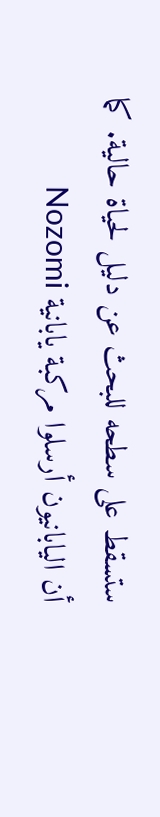ستسقط على سطحه للبحث عن دليل لحياة حالية. كما أن اليابانيون أرسلوا مركبة يابانية Nozomi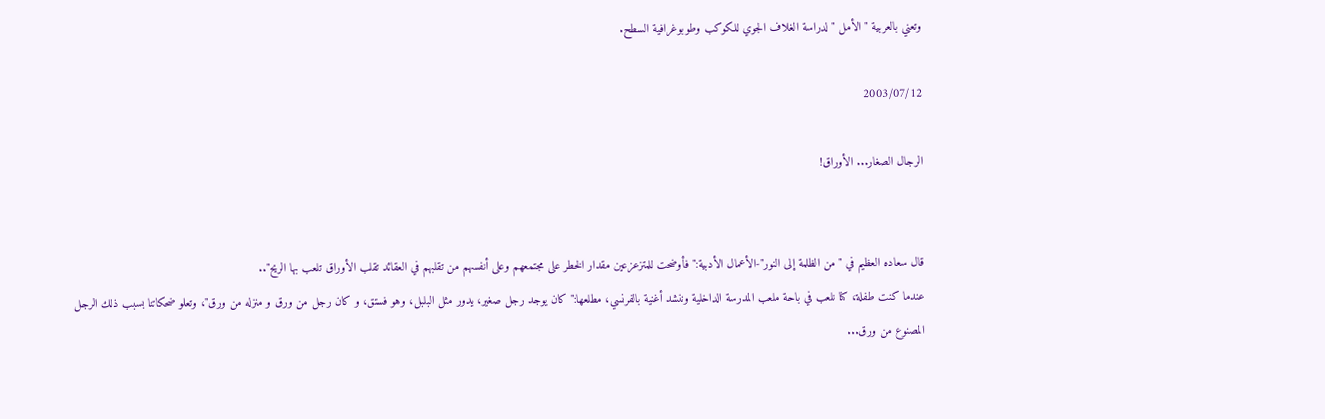وتعني بالعربية " الأمل " لدراسة الغلاف الجوي للكوكب وطوبوغرافية السطح.

2003/07/12

الرجال الصغار... الأوراق!


قال سعاده العظيم في " من الظلمة إلى النور"-الأعمال الأدبية:" فأوضحت للمتزعزعين مقدار الخطر على مجتمعهم وعلى أنفسهم من تقلبهم في العقائد تقلب الأوراق تلعب بها الريح"..
عندما كنت طفلة، كنا نلعب في باحة ملعب المدرسة الداخلية وننشد أغنية بالفرنسي، مطلعها:" كان يوجد رجل صغير، يدور مثل البلبل، وهو فستق، و كان رجل من ورق و منزله من ورق"، وتعلو ضحكاتنا بسبب ذلك الرجل المصنوع من ورق...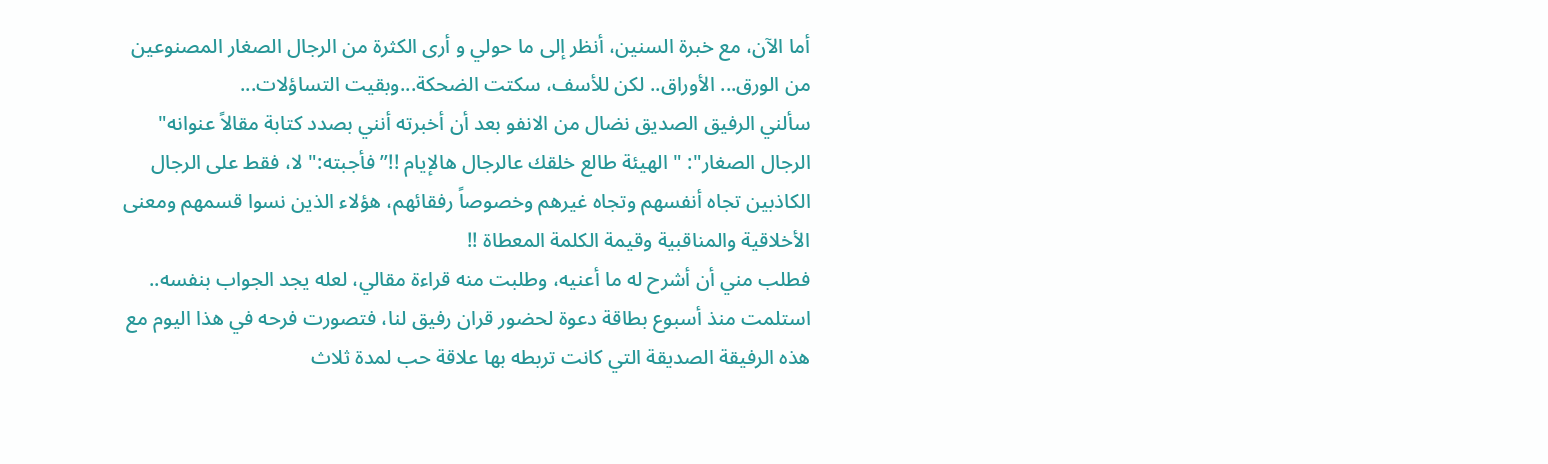أما الآن، مع خبرة السنين، أنظر إلى ما حولي و أرى الكثرة من الرجال الصغار المصنوعين من الورق... الأوراق.. لكن للأسف، سكتت الضحكة...وبقيت التساؤلات...
سألني الرفيق الصديق نضال من الانفو بعد أن أخبرته أنني بصدد كتابة مقالاً عنوانه" الرجال الصغار": " الهيئة طالع خلقك عالرجال هالإيام !!” فأجبته:" لا، فقط على الرجال الكاذبين تجاه أنفسهم وتجاه غيرهم وخصوصاً رفقائهم، هؤلاء الذين نسوا قسمهم ومعنى الأخلاقية والمناقبية وقيمة الكلمة المعطاة !!
فطلب مني أن أشرح له ما أعنيه، وطلبت منه قراءة مقالي، لعله يجد الجواب بنفسه..
استلمت منذ أسبوع بطاقة دعوة لحضور قران رفيق لنا، فتصورت فرحه في هذا اليوم مع هذه الرفيقة الصديقة التي كانت تربطه بها علاقة حب لمدة ثلاث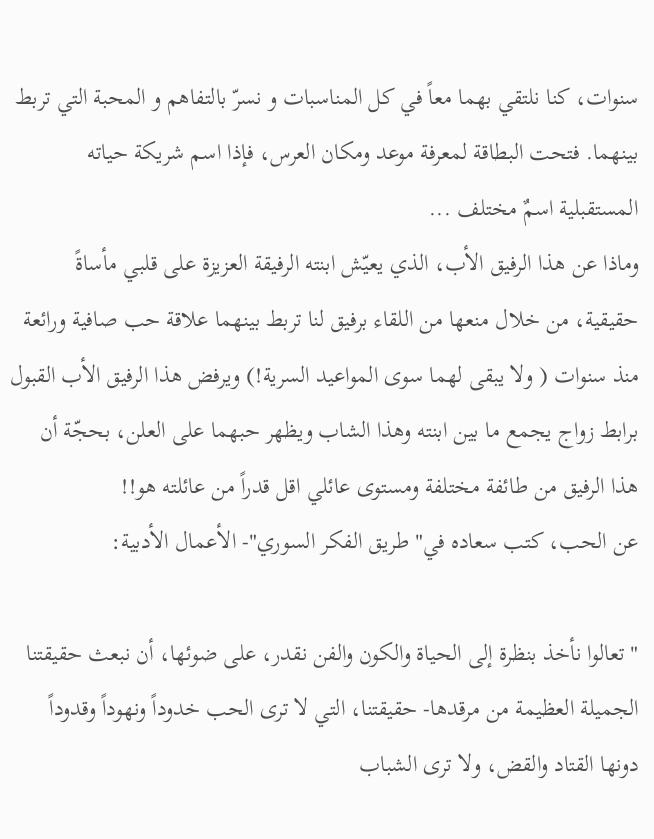سنوات، كنا نلتقي بهما معاً في كل المناسبات و نسرّ بالتفاهم و المحبة التي تربط بينهما. فتحت البطاقة لمعرفة موعد ومكان العرس، فإذا اسم شريكة حياته المستقبلية اسمٌ مختلف ...
وماذا عن هذا الرفيق الأب، الذي يعيّش ابنته الرفيقة العزيزة على قلبي مأساةً حقيقية، من خلال منعها من اللقاء برفيق لنا تربط بينهما علاقة حب صافية ورائعة منذ سنوات ( ولا يبقى لهما سوى المواعيد السرية!) ويرفض هذا الرفيق الأب القبول برابط زواج يجمع ما بين ابنته وهذا الشاب ويظهر حبهما على العلن، بحجّة أن هذا الرفيق من طائفة مختلفة ومستوى عائلي اقل قدراً من عائلته هو!!
عن الحب، كتب سعاده في" طريق الفكر السوري"- الأعمال الأدبية:

" تعالوا نأخذ بنظرة إلى الحياة والكون والفن نقدر، على ضوئها، أن نبعث حقيقتنا الجميلة العظيمة من مرقدها- حقيقتنا، التي لا ترى الحب خدوداً ونهوداً وقدوداً دونها القتاد والقض، ولا ترى الشباب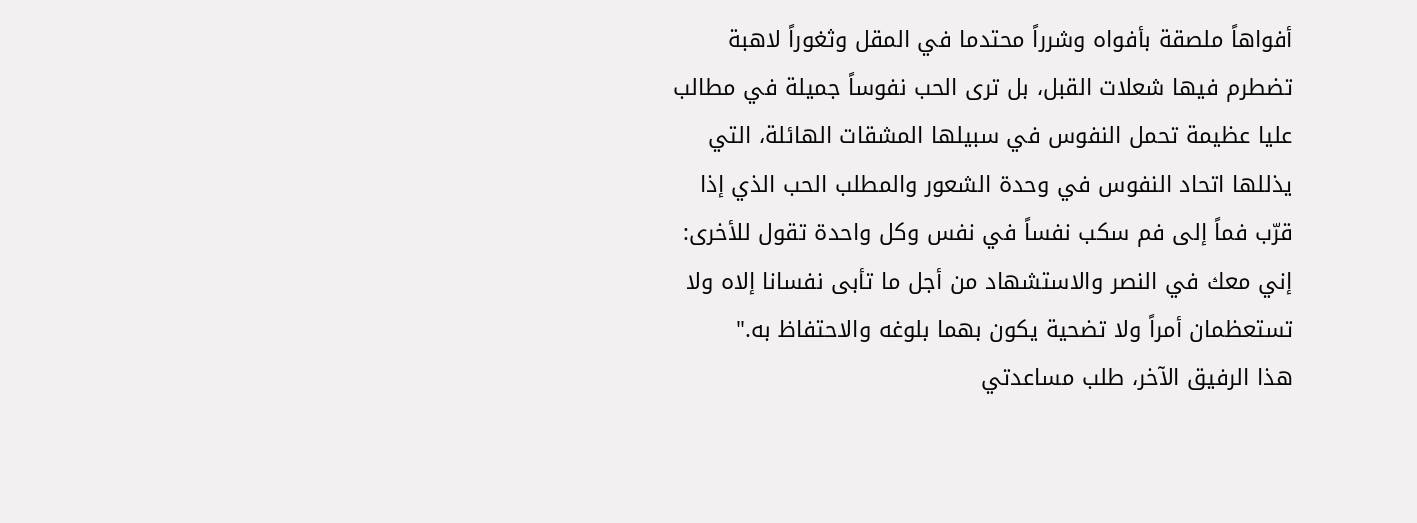أفواهاً ملصقة بأفواه وشرراً محتدما في المقل وثغوراً لاهبة تضطرم فيها شعلات القبل، بل ترى الحب نفوساً جميلة في مطالب عليا عظيمة تحمل النفوس في سبيلها المشقات الهائلة، التي يذللها اتحاد النفوس في وحدة الشعور والمطلب الحب الذي إذا قرّب فماً إلى فم سكب نفساً في نفس وكل واحدة تقول للأخرى: إني معك في النصر والاستشهاد من أجل ما تأبى نفسانا إلاه ولا تستعظمان أمراً ولا تضحية يكون بهما بلوغه والاحتفاظ به."
هذا الرفيق الآخر، طلب مساعدتي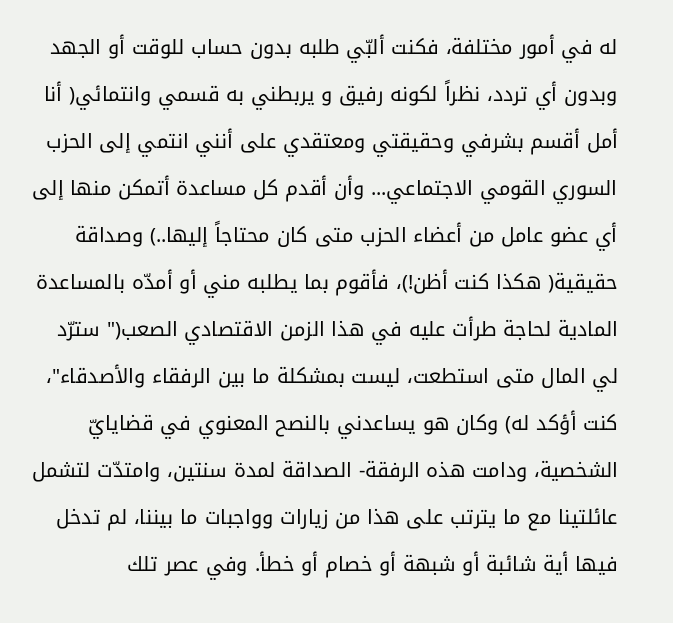له في أمور مختلفة، فكنت ألبّي طلبه بدون حساب للوقت أو الجهد وبدون أي تردد، نظراً لكونه رفيق و يربطني به قسمي وانتمائي( أنا أمل أقسم بشرفي وحقيقتي ومعتقدي على أنني انتمي إلى الحزب السوري القومي الاجتماعي... وأن أقدم كل مساعدة أتمكن منها إلى أي عضو عامل من أعضاء الحزب متى كان محتاجاً إليها..) وصداقة حقيقية( هكذا كنت أظن!)، فأقوم بما يطلبه مني أو أمدّه بالمساعدة المادية لحاجة طرأت عليه في هذا الزمن الاقتصادي الصعب(" سترّد لي المال متى استطعت، ليست بمشكلة ما بين الرفقاء والأصدقاء"، كنت أؤكد له) وكان هو يساعدني بالنصح المعنوي في قضايايّ الشخصية، ودامت هذه الرفقة- الصداقة لمدة سنتين، وامتدّت لتشمل عائلتينا مع ما يترتب على هذا من زيارات وواجبات ما بيننا، لم تدخل فيها أية شائبة أو شبهة أو خصام أو خطأ. وفي عصر تلك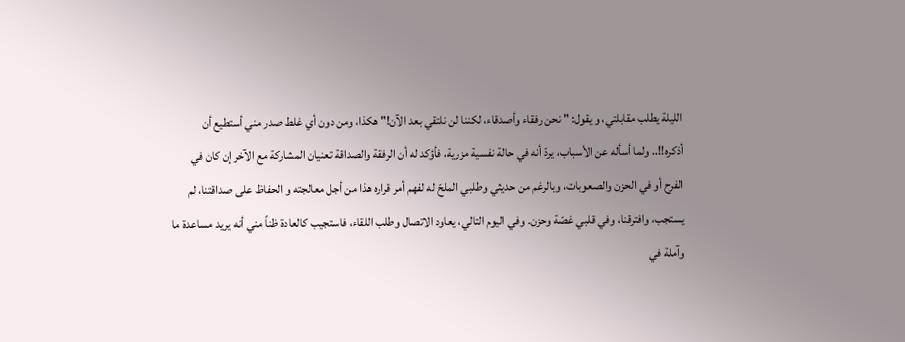الليلة يطلب مقابلتي، و يقول: " نحن رفقاء وأصدقاء، لكننا لن نلتقي بعد الآن!" هكذا، ومن دون أي غلط صدر مني أستطيع أن أذكره!!.. ولما أسأله عن الأسباب، يردّ أنه في حالة نفسية مزرية، فأؤكد له أن الرفقة والصداقة تعنيان المشاركة مع الآخر إن كان في الفرح أو في الحزن والصعوبات، وبالرغم من حديثي وطلبي الملحّ له لفهم أمر قراره هذا من أجل معالجته و الحفاظ على صداقتنا، لم يستجب، وافترقنا، وفي قلبي غصّة وحزن. وفي اليوم التالي، يعاود الاتصال وطلب اللقاء، فاستجيب كالعادة ظناً مني أنه يريد مساعدة ما وآملة في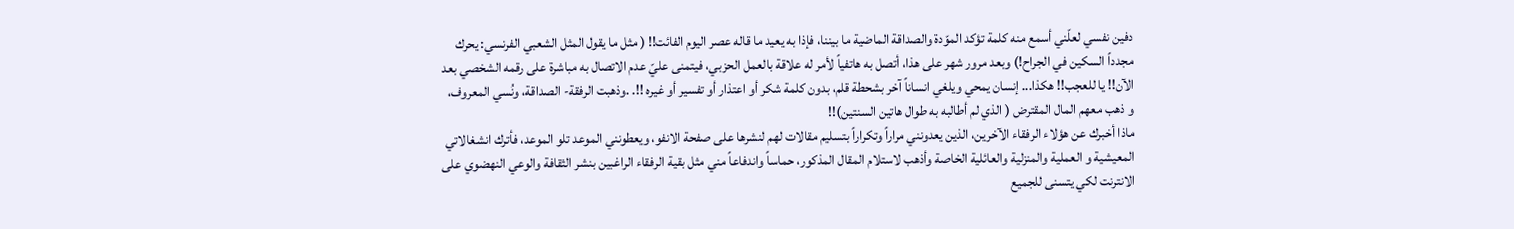دفين نفسي لعلّني أسمع منه كلمة تؤكد الموّدة والصداقة الماضية ما بيننا، فإذا به يعيد ما قاله عصر اليوم الفائت!! ( مثل ما يقول المثل الشعبي الفرنسي: يحرك مجدداً السكين في الجراح!) وبعد مرور شهر على هذا، أتصل به هاتفياً لأمر له علاقة بالعمل الحزبي، فيتمنى عليّ عدم الاتصال به مباشرة على رقمه الشخصي بعد الآن!! يا للعجب!! هكذا... إنسان يمحي ويلغي انساناً آخر بشحطة قلم، بدون كلمة شكر أو اعتذار أو تفسير أو غيره !!. .وذهبت الرفقة- الصداقة، ونُسي المعروف، و ذهب معهم المال المقترض ( الذي لم أطالبه به طوال هاتين السنتين)!!
ماذا أخبرك عن هؤلاء الرفقاء الآخرين، الذين يعدونني مراراً وتكراراً بتسليم مقالات لهم لنشرها على صفحة الانفو، ويعطونني الموعد تلو الموعد، فأترك انشغالاتي المعيشية و العملية والمنزلية والعائلية الخاصة وأذهب لاستلام المقال المذكور، حماساً واندفاعاً مني مثل بقية الرفقاء الراغبين بنشر الثقافة والوعي النهضوي على الانترنت لكي يتسنى للجميع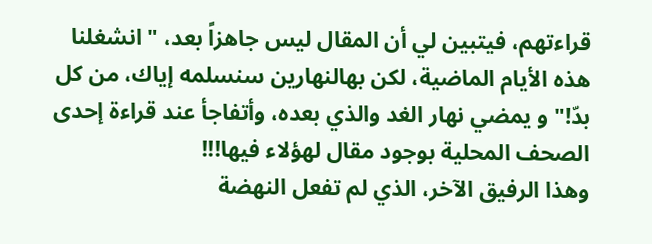قراءتهم، فيتبين لي أن المقال ليس جاهزاً بعد، " انشغلنا هذه الأيام الماضية، لكن بهالنهارين سنسلمه إياك، من كل بدّ!" و يمضي نهار الغد والذي بعده، وأتفاجأ عند قراءة إحدى الصحف المحلية بوجود مقال لهؤلاء فيها!!!
وهذا الرفيق الآخر، الذي لم تفعل النهضة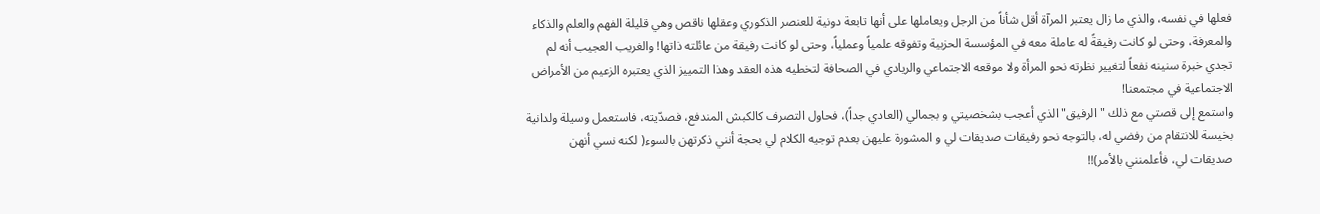فعلها في نفسه، والذي ما زال يعتبر المرآة أقل شأناً من الرجل ويعاملها على أنها تابعة دونية للعنصر الذكوري وعقلها ناقص وهي قليلة الفهم والعلم والذكاء والمعرفة، وحتى لو كانت رفيقةً له عاملة معه في المؤسسة الحزبية وتفوقه علمياً وعملياً، وحتى لو كانت رفيقة من عائلته ذاتها! والغريب العجيب أنه لم تجدي خبرة سنينه نفعاً لتغيير نظرته نحو المرأة ولا موقعه الاجتماعي والريادي في الصحافة لتخطيه هذه العقد وهذا التمييز الذي يعتبره الزعيم من الأمراض الاجتماعية في مجتمعنا!
واستمع إلى قصتي مع ذلك " الرفيق" الذي أعجب بشخصيتي و بجمالي (العادي جداً)، فحاول التصرف كالكبش المندفع، فصدّيته، فاستعمل وسيلة ولدانية بخيسة للانتقام من رفضي له، بالتوجه نحو رفيقات صديقات لي و المشورة عليهن بعدم توجيه الكلام لي بحجة أنني ذكرتهن بالسوء( لكنه نسي أنهن صديقات لي، فأعلمنني بالأمر)!!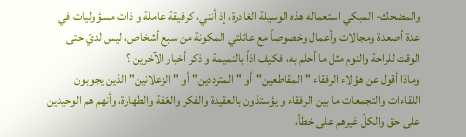والمضحك- المبكي استعماله هذه الوسيلة الغادرة، إذ أنني، كرفيقة عاملة و ذات مسؤوليات في عدة أصعدة ومجالات وأعمال وخصوصاً مع عائلتي المكونة من سبع أشخاص، ليس لديّ حتى الوقت للراحة والنوم مثل ما أحلم به، فكيف اذاً بالنميمة و ذكر أخبار الآخرين ؟
وماذا أقول عن هؤلاء الرفقاء " المقاطعين"أو " المترددين" أو " الزعلانين" الذين يجوبون اللقاءات والتجمعات ما بين الرفقاء و يؤستذون بالعقيدة والفكر والعّفة والطهارة، وأنهم هم الوحيدين على حق والكلّ غيرهم على خطأ،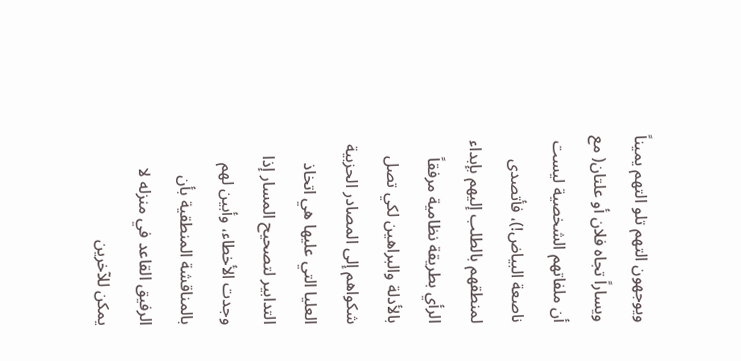ويوجهون التهم تلو التهم يميناً ويساراً تجاه فلان أو علتان( مع أن ملفاتهم الشخصية ليست ناصعة البياض!)، فأتصدى لمنطقهم بالطلب إليهم بإبداء الرأي بطريقة نظامية مرفقاً بالأدلة والبراهين لكي تصل شكواهم إلى المصادر الحزبية العليا التي عليها هي اتخاذ التدابير لتصحيح المسار إذا وجدت الأخطاء، وأبين لهم بالمناقشة المنطقية بأن الرفيق القاعد في منزله لا يمكن للآخرين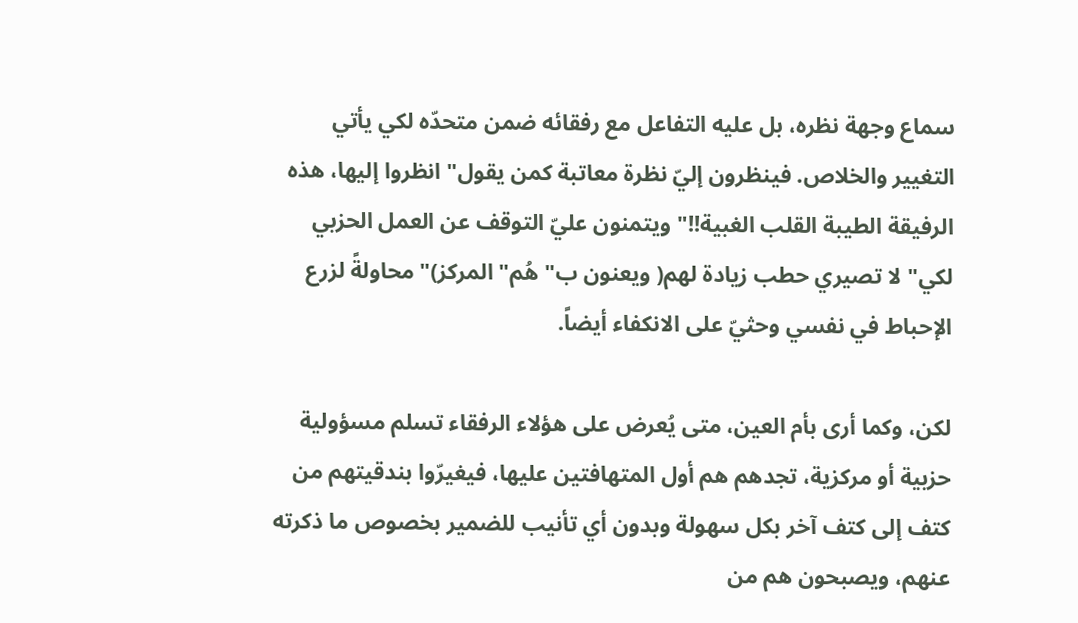سماع وجهة نظره، بل عليه التفاعل مع رفقائه ضمن متحدّه لكي يأتي التغيير والخلاص. فينظرون إليّ نظرة معاتبة كمن يقول" انظروا إليها، هذه الرفيقة الطيبة القلب الغبية!!" ويتمنون عليّ التوقف عن العمل الحزبي لكي" لا تصيري حطب زيادة لهم( ويعنون ب" هُم" المركز)" محاولةً لزرع الإحباط في نفسي وحثيّ على الانكفاء أيضاً.

لكن، وكما أرى بأم العين، متى يُعرض على هؤلاء الرفقاء تسلم مسؤولية حزبية أو مركزية، تجدهم هم أول المتهافتين عليها، فيغيرّوا بندقيتهم من كتف إلى كتف آخر بكل سهولة وبدون أي تأنيب للضمير بخصوص ما ذكرته عنهم، ويصبحون هم من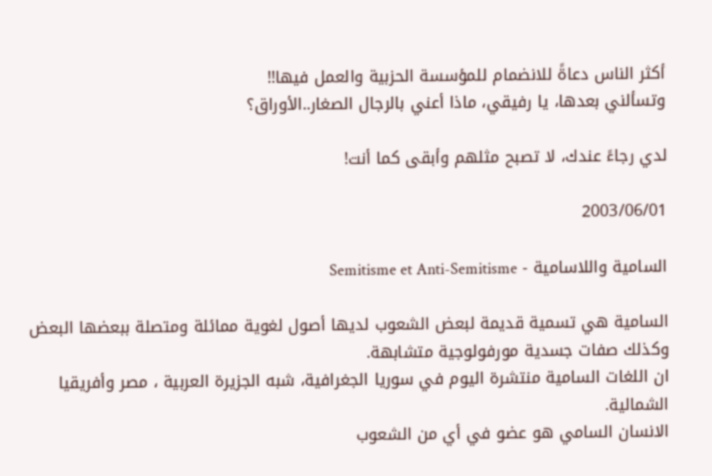أكثر الناس دعاةً للانضمام للمؤسسة الحزبية والعمل فيها!!
وتسألني بعدها، يا رفيقي، ماذا أعني بالرجال الصغار..الأوراق؟

لدي رجاءً عندك، لا تصبح مثلهم وأبقى كما أنت!

2003/06/01

السامية واللاسامية - Semitisme et Anti-Semitisme

السامية هي تسمية قديمة لبعض الشعوب لديها أصول لغوية ممائلة ومتصلة ببعضها البعض وكذلك صفات جسدية مورفولوجية متشابهة.
ان اللغات السامية منتشرة اليوم في سوريا الجغرافية، شبه الجزيرة العربية ، مصر وأفريقيا الشمالية.
الانسان السامي هو عضو في أي من الشعوب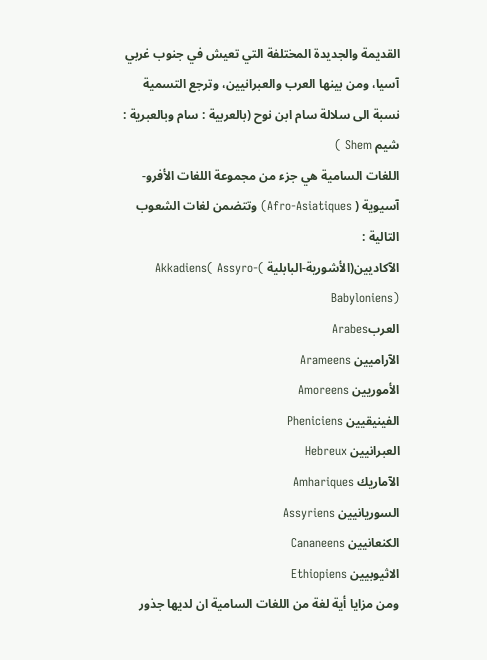القديمة والجديدة المختلفة التي تعيش في جنوب غربي آسيا، ومن بينها العرب والعبرانيين، وترجع التسمية نسبة الى سلالة سام ابن نوح (بالعربية : سام وبالعبرية : شيم Shem )
اللغات السامية هي جزء من مجموعة اللغات الأفرو-آسيوية ( Afro-Asiatiques) وتتضمن لغات الشعوب التالية :
الآكاديين(الأشورية-البابلية )Akkadiens( Assyro-Babyloniens)
العربArabes
الآراميين Arameens
الأموريين Amoreens
الفينيقيين Pheniciens
العبرانيين Hebreux
الآماريك Amhariques
السوريانيين Assyriens
الكنعانيين Cananeens
الاثيوبيين Ethiopiens
ومن مزايا أية لغة من اللغات السامية ان لديها جذور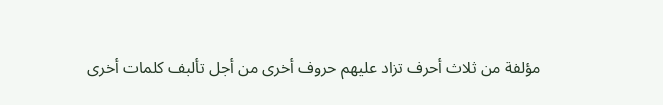مؤلفة من ثلاث أحرف تزاد عليهم حروف أخرى من أجل تألبف كلمات أخرى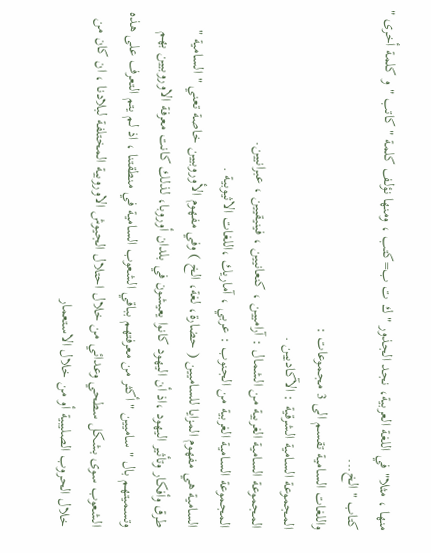منها ، مثلا" في اللغة العربية، نجد الجذور " ك ت ب=كتب ، ومنها نؤلف كلمة " كاتب " و كلمة أخرى " كتاب " الخ...
واللغات السامية تقسم الى 3 مجموعات :
المجموعة السامية الشرقية : الآكاديين .
المجموعة السامية الغربية من الشمال : آراميين ، كنعانيين ، فينيقيين ، عبرانيين.
المجموعة السامية الغربية من الجنوب : عربي ، آماريك ،اللغات الاثيوبية .
السامية هي مفهوم المزايا للساميين ( حضارة، لغة، الخ ) وفي مفهوم الأوروبيين خاصة تعني " السامية " طرق وأفكار وتأثير اليهود ،اذ أن اليهود كانوا يعيشون في بلدان أوروبا، لذلك كانت معرفة الاوروبيين بهم وتسميتهم بال " ساميين " أكثر من معرفتهم بباقي الشعوب السامية في منطقتنا ، اذ لم يتم التعرف على هذه الشعوب سوى بشكل سطحي وعدائي من خلال احتلال الجيوش الاوروبية المختلفة لبلادنا ، ان كان من خلال الحروب الصليبية أو من خلال الاستعمار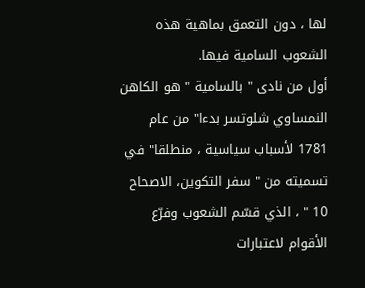لها ، دون التعمق بماهية هذه الشعوب السامية فيها.
أول من نادى " بالسامية " هو الكاهن النمساوي شلوتسر بدءا" من عام 1781 لأسباب سياسية ، منطلقا" في تسميته من " سفر التكوين، الاصحاح 10 " ، الذي قسّم الشعوب وفرّع الأقوام لاعتبارات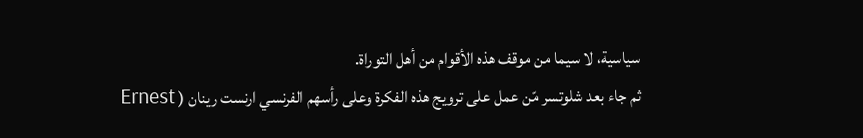سياسية، لا سيما من موقف هذه الأقوام من أهل التوراة.
ثم جاء بعد شلوتسر مّن عمل على ترويج هذه الفكرة وعلى رأسهم الفرنسي ارنست رينان ( Ernest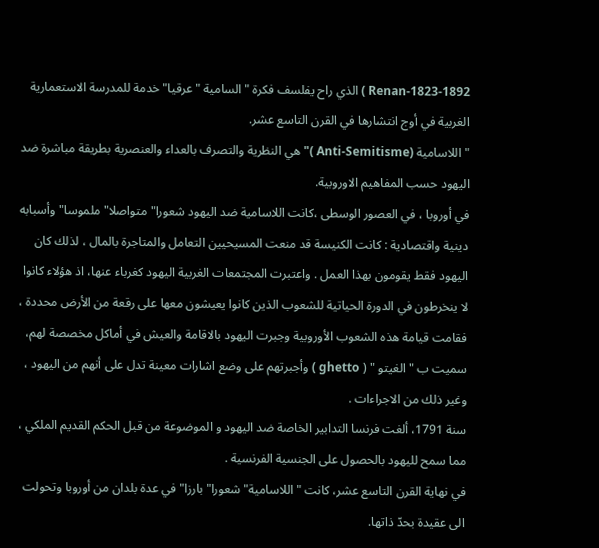Renan-1823-1892 ) الذي راح يفلسف فكرة " السامية " عرقيا" خدمة للمدرسة الاستعمارية الغربية في أوج انتشارها في القرن التاسع عشر.
" اللاسامية (Anti-Semitisme )" هي النظرية والتصرف بالعداء والعنصرية بطريقة مباشرة ضد اليهود حسب المفاهيم الاوروبية.
في أوروبا ، في العصور الوسطى ،كانت اللاسامية ضد اليهود شعورا" متواصلا" ملموسا" وأسبابه دينية واقتصادية : كانت الكنيسة قد منعت المسيحيين التعامل والمتاجرة بالمال ، لذلك كان اليهود فقط يقومون بهذا العمل . واعتبرت المجتمعات الغربية اليهود كغرباء عنها، اذ هؤلاء كانوا لا ينخرطون في الدورة الحياتية للشعوب الذين كانوا يعيشون معها على رقعة من الأرض محددة ، فقامت قيامة هذه الشعوب الأوروبية وجبرت اليهود بالاقامة والعيش في أماكل مخصصة لهم، سميت ب " الغيتو " ( ghetto ) وأجبرتهم على وضع اشارات معينة تدل على أنهم من اليهود ، وغير ذلك من الاجراءات .
سنة 1791، ألغت فرنسا التدابير الخاصة ضد اليهود و الموضوعة من قبل الحكم القديم الملكي ، مما سمح لليهود بالحصول على الجنسية الفرنسية .
في نهاية القرن التاسع عشر، كانت " اللاسامية" شعورا" بارزا" في عدة بلدان من أوروبا وتحولت الى عقيدة بحدّ ذاتها.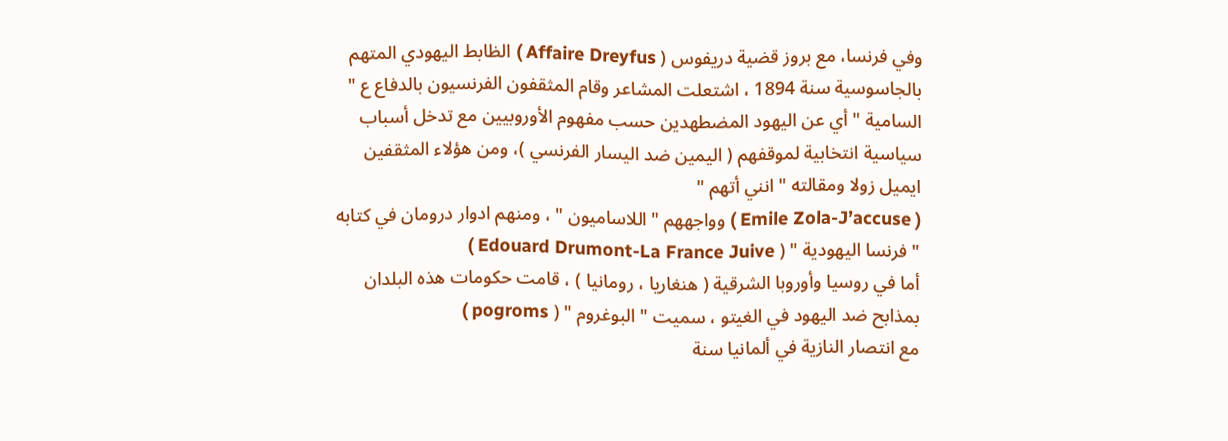وفي فرنسا، مع بروز قضية دريفوس ( Affaire Dreyfus ) الظابط اليهودي المتهم بالجاسوسية سنة 1894 ، اشتعلت المشاعر وقام المثقفون الفرنسيون بالدفاع ع " السامية " أي عن اليهود المضطهدين حسب مفهوم الأوروبيين مع تدخل أسباب سياسية انتخابية لموقفهم ( اليمين ضد اليسار الفرنسي )، ومن هؤلاء المثقفين ايميل زولا ومقالته " انني أتهم "
( Emile Zola-J’accuse ) وواجههم "اللاساميون " ، ومنهم ادوار درومان في كتابه " فرنسا اليهودية " ( Edouard Drumont-La France Juive )
أما في روسيا وأوروبا الشرقية ( هنغاريا ، رومانيا ) ، قامت حكومات هذه البلدان بمذابح ضد اليهود في الغيتو ، سميت " البوغروم " ( pogroms )
مع انتصار النازية في ألمانيا سنة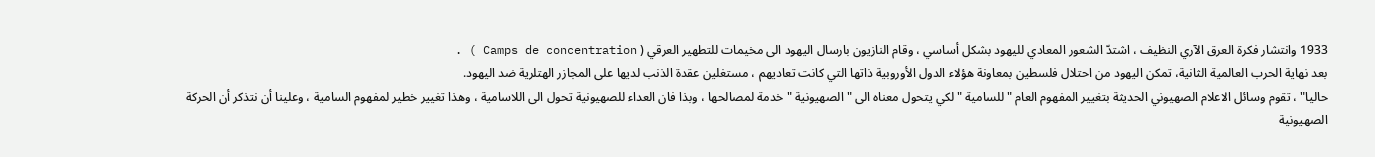1933 وانتشار فكرة العرق الآري النظيف ، اشتدّ الشعور المعادي لليهود بشكل أساسي ، وقام النازيون بارسال اليهود الى مخيمات للتطهير العرقي ( Camps de concentration ) .
بعد نهاية الحرب العالمية الثانية، تمكن اليهود من احتلال فلسطين بمعاونة هؤلاء الدول الأوروبية ذاتها التي كانت تعاديهم ، مستغلين عقدة الذنب لديها على المجازر الهتلرية ضد اليهود.
حاليا" ، تقوم وسائل الاعلام الصهيوني الحديثة بتغيير المفهوم العام "للسامية " لكي يتحول معناه الى " الصهيونية " خدمة لمصالحها ، وبذا فان العداء للصهيونية تحول الى اللاسامية ، وهذا تغيير خطير لمفهوم السامية ، وعلينا أن نتذكر أن الحركة الصهيونية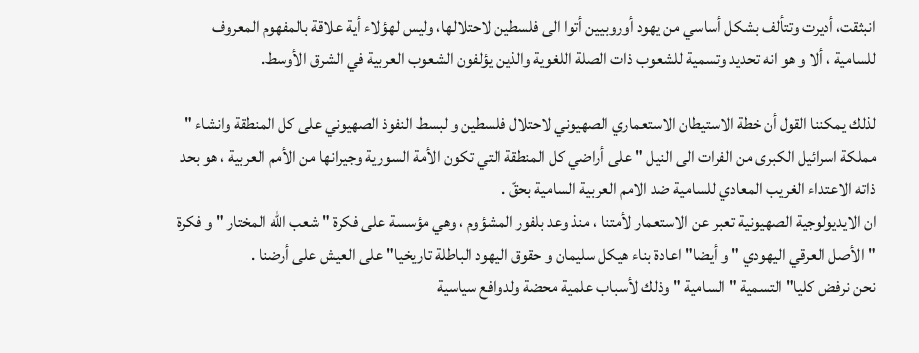انبثقت، أديرت وتتألف بشكل أساسي من يهود أوروبيين أتوا الى فلسطين لاحتلالها، وليس لهؤلاء أية علاقة بالمفهوم المعروف للسامية ، ألا و هو انه تحديد وتسمية للشعوب ذات الصلة اللغوية والذين يؤلفون الشعوب العربية في الشرق الأوسط.

لذلك يمكننا القول أن خطة الاستيطان الاستعماري الصهيوني لاحتلال فلسطين و لبسط النفوذ الصهيوني على كل المنطقة وانشاء " مملكة اسرائيل الكبرى من الفرات الى النيل " على أراضي كل المنطقة التي تكون الأمة السورية وجيرانها من الأمم العربية ، هو بحد ذاته الاعتداء الغريب المعادي للسامية ضد الامم العربية السامية بحقّ .
ان الايديولوجية الصهيونية تعبر عن الاستعمار لأمتنا ، منذ وعد بلفور المشؤوم ، وهي مؤسسة على فكرة " شعب الله المختار " و فكرة " الأصل العرقي اليهودي " و أيضا" اعادة بناء هيكل سليمان و حقوق اليهود الباطلة تاريخيا" على العيش على أرضنا .
نحن نرفض كليا" التسمية " السامية " وذلك لأسباب علمية محضة ولدوافع سياسية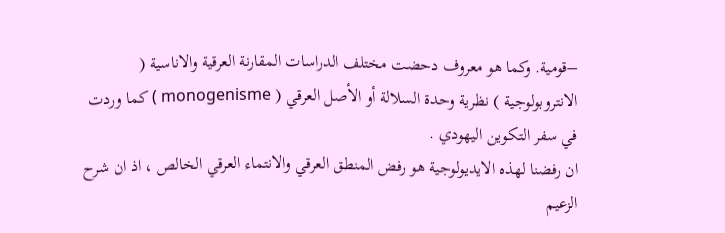–قومية. وكما هو معروف دحضت مختلف الدراسات المقارنة العرقية والاناسية ( الانتروبولوجية ) نظرية وحدة السلالة أو الأصل العرقي ( monogenisme ) كما وردت في سفر التكوين اليهودي .
ان رفضنا لهذه الايديولوجية هو رفض المنطق العرقي والانتماء العرقي الخالص ، اذ ان شرح الزعيم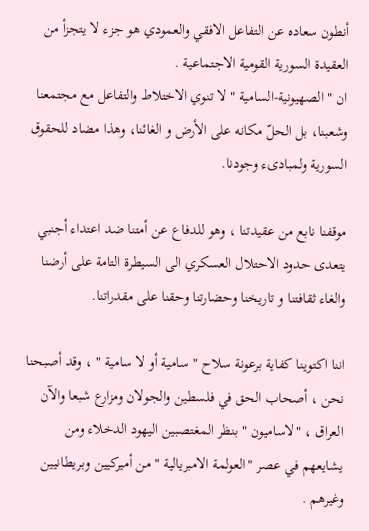أنطون سعاده عن التفاعل الافقي والعمودي هو جزء لا يتجزأ من العقيدة السورية القومية الاجتماعية .
ان " الصهيونية-السامية " لا تنوي الاختلاط والتفاعل مع مجتمعنا وشعبنا، بل الحلّ مكانه على الأرض و الغائنا، وهذا مضاد للحقوق السورية ولمبادىء وجودنا.

موقفنا نابع من عقيدتنا ، وهو للدفاع عن أمتنا ضد اعتداء أجنبي يتعدى حدود الاحتلال العسكري الى السيطرة التامة على أرضنا والغاء ثقافتنا و تاريخنا وحضارتنا وحقنا على مقدراتنا.

اننا اكتوينا كفاية برعونة سلاح " سامية أو لا سامية " ، وقد أصبحنا نحن ، أصحاب الحق في فلسطين والجولان ومزارع شبعا والآن العراق ، "لاساميون " بنظر المغتصبين اليهود الدخلاء ومن يشايعهم في عصر "العولمة الامبريالية " من أميركيين وبريطانيين وغيرهم .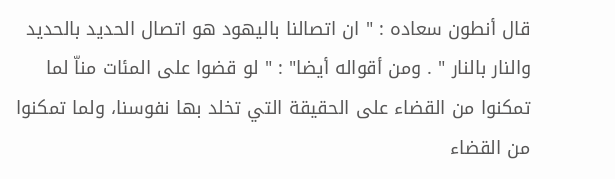قال أنطون سعاده : " ان اتصالنا باليهود هو اتصال الحديد بالحديد والنار بالنار " . ومن أقواله أيضا" : " لو قضوا على المئات مناّ لما تمكنوا من القضاء على الحقيقة التي تخلد بها نفوسنا، ولما تمكنوا من القضاء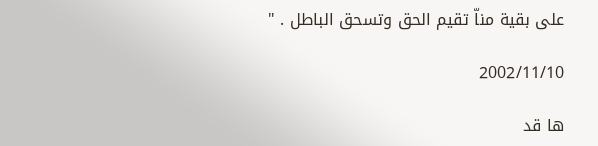على بقية مناّ تقيم الحق وتسحق الباطل . "

2002/11/10

ها قد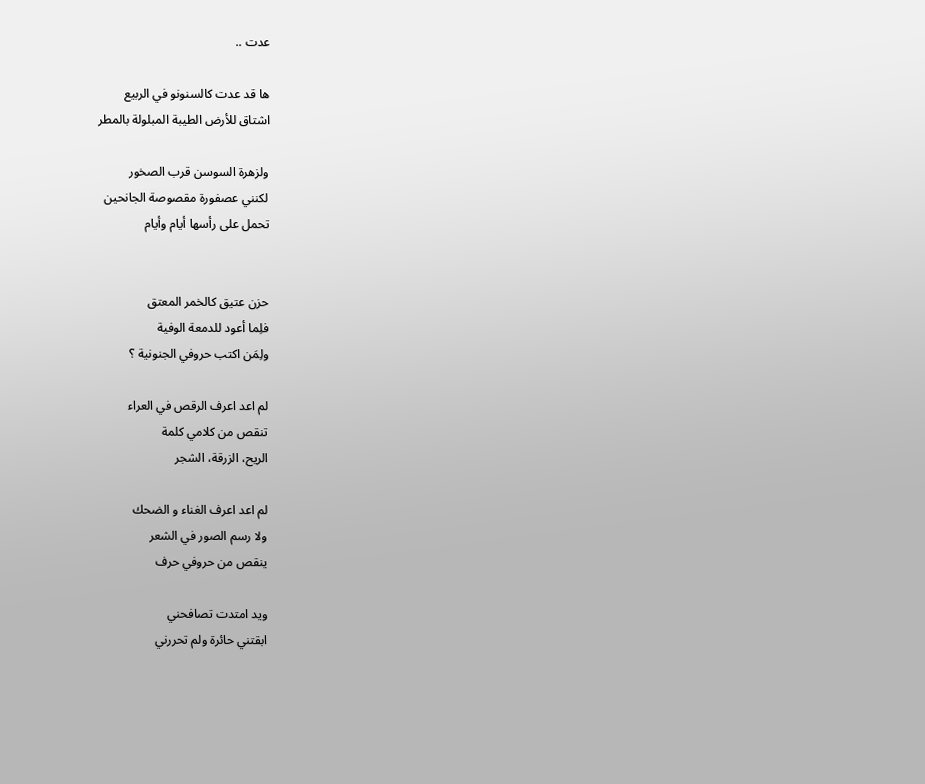عدت ..

ها قد عدت كالسنونو في الربيع
اشتاق للأرض الطيبة المبلولة بالمطر

ولزهرة السوسن قرب الصخور
لكنني عصفورة مقصوصة الجانحين
تحمل على رأسها أيام وأيام


حزن عتيق كالخمر المعتق
فلِما أعود للدمعة الوفية
ولِمَن اكتب حروفي الجنونية ؟

لم اعد اعرف الرقص في العراء
تنقص من كلامي كلمة
الريح، الزرقة، الشجر

لم اعد اعرف الغناء و الضحك
ولا رسم الصور في الشعر
ينقص من حروفي حرف

ويد امتدت تصافحني
ابقتني حائرة ولم تحررني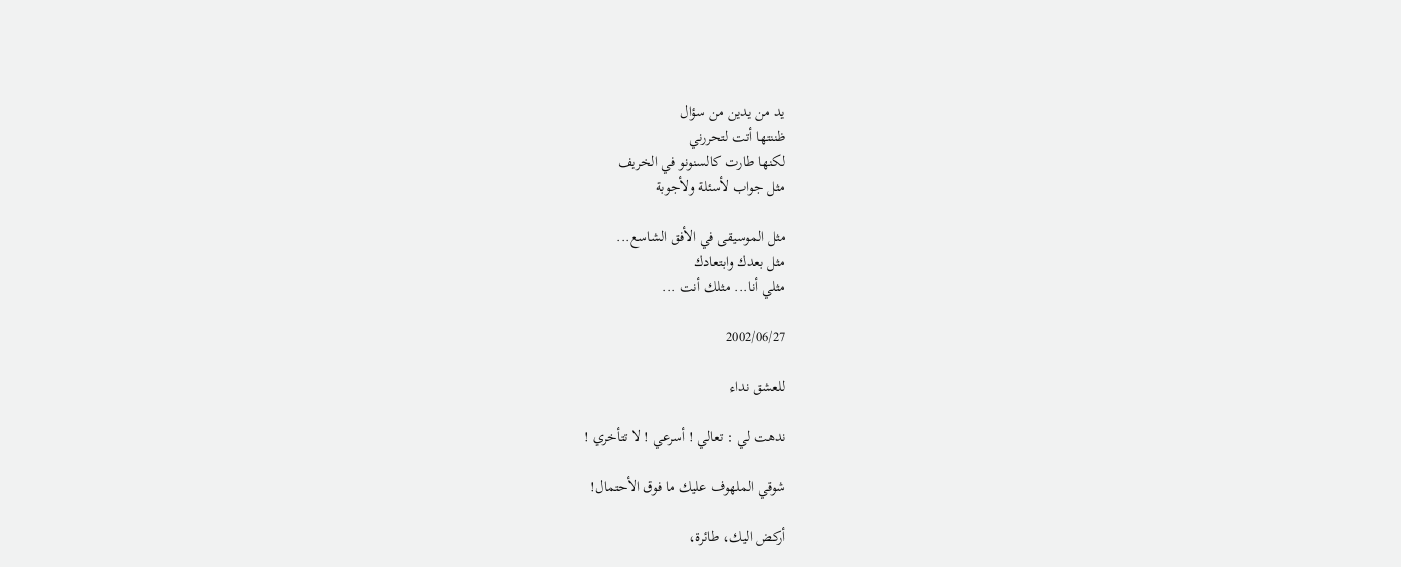يد من يدين من سؤال
ظننتها أتت لتحررني
لكنها طارت كالسنونو في الخريف
مثل جواب لأسئلة ولأجوبة

مثل الموسيقى في الأفق الشاسع...
مثل بعدك وابتعادك
مثلي أنا... مثلك أنت ...

2002/06/27

للعشق نداء

ندهت لي : تعالي ! أسرعي ! لا تتأخري !

شوقي الملهوف عليك ما فوق الأحتمال!

أركض اليك، طائرة،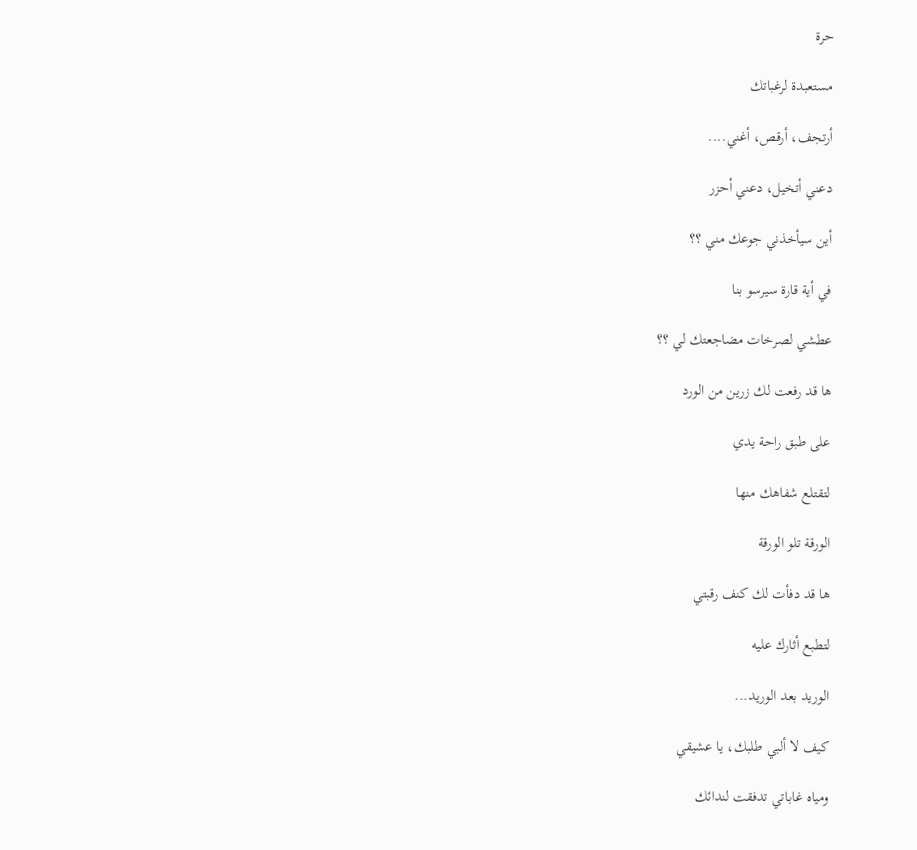حرة

مستعبدة لرغباتك

أرتجف، أرقص، أغني....

دعني أتخيل، دعني أحزر

أين سيأخذني جوعك مني ؟؟

في أية قارة سيرسو بنا

عطشي لصرخات مضاجعتك لي ؟؟

ها قد رفعت لك زرين من الورد

على طبق راحة يدي

لتقتلع شفاهك منها

الورقة تلو الورقة

ها قد دفأت لك كنف رقبتي

لتطبع أثارك عليه

الوريد بعد الوريد...

كيف لا ألبي طلبك، يا عشيقي

ومياه غاباتي تدفقت لندائك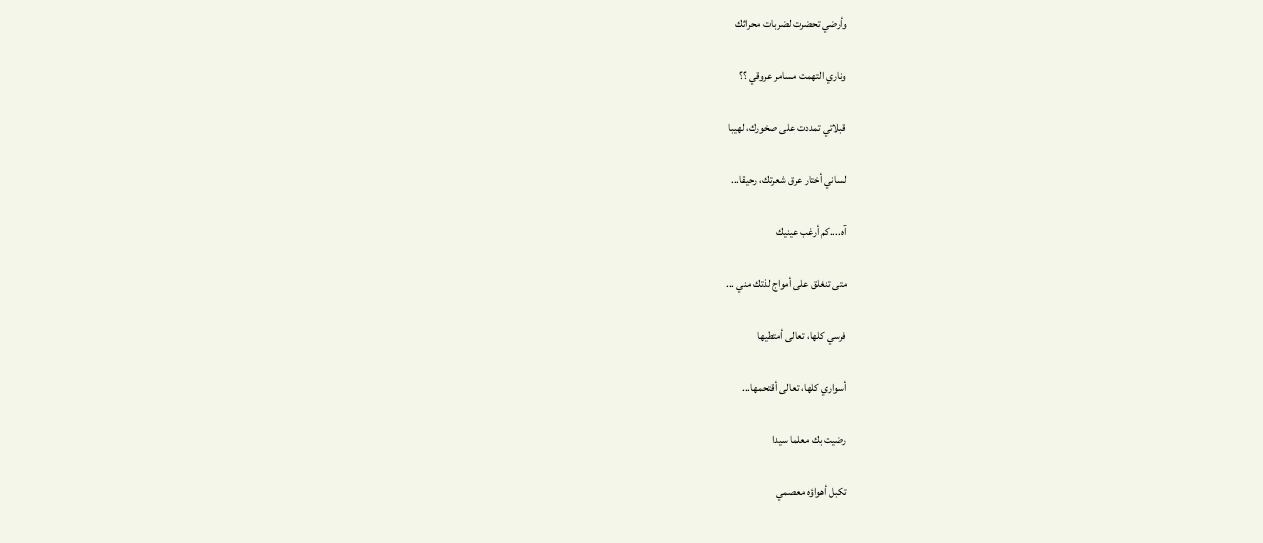وأرضي تحضرت لضربات محراثك

وناري التهمت مسامر عروقي ؟؟

قبلاتي تمددت على صخورك، لهيبا

لساني أختار عرق شعرتك، رحيقا...

آه....كم أرغب عينيك

متى تنغلق على أمواج لذتك مني ...

فرسي كلها، تعالى أمتطيها

أسواري كلها، تعالى أقتحمها...

رضيت بك معلما سيدا

تكبل أهواؤه معصمي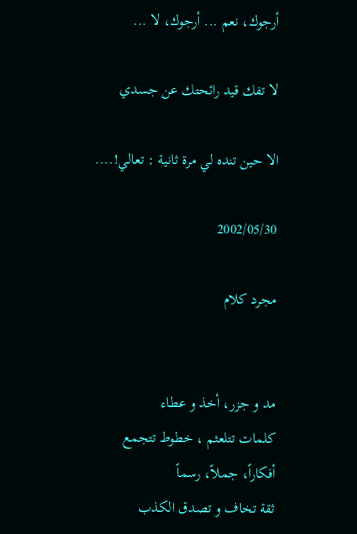أرجوك، نعم ... أرجوك، لا ...

لا تفك قيد رائحتك عن جسدي

الا حين تنده لي مرة ثانية : تعالي!....

2002/05/30

مجرد كلام


مد و جزر، أخذ و عطاء
كلمات تتلعثم ، خطوط تتجمع
أفكاراً، جملاً، رسماً
ثقة تخاف و تصدق الكذب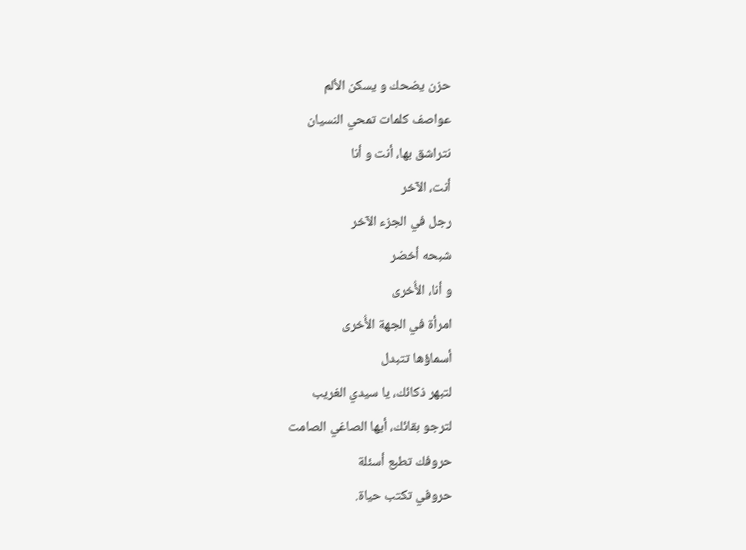حزن يضحك و يسكن الألم
عواصف كلمات تمحي النسيان
نتراشق بها، أنت و أنا
أنت، الآخر
رجل في الجزء الآخر
شبحه أخضر
و أنا، الأُخرى
امرأة في الجهة الأُخرى
أسماؤها تتبدل
لتبهر ذكائك، يا سيدي الغريب
لترجو بقائك، أيها الصاغي الصامت
حروفك تطبع أسئلة
حروفي تكتب حياة.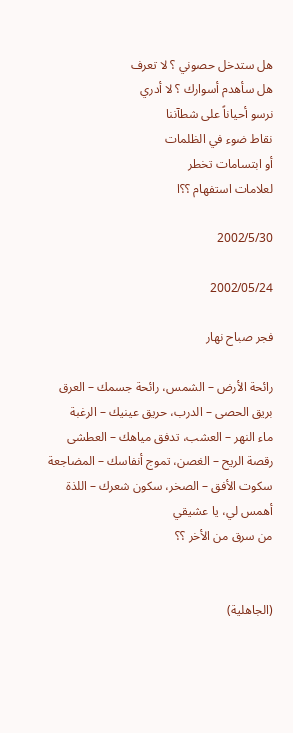هل ستدخل حصوني ؟ لا تعرف
هل سأهدم أسوارك ؟ لا أدري
نرسو أحياناً على شطآننا
نقاط ضوء في الظلمات
أو ابتسامات تخطر
لعلامات استفهام ؟؟ا

2002/5/30

2002/05/24

فجر صباح نهار

رائحة الأرض – الشمس، رائحة جسمك – العرق
بريق الحصى – الدرب، حريق عينيك – الرغبة
ماء النهر – العشب، تدفق مياهك – العطشى
رقصة الريح – الغصن، تموج أنفاسك – المضاجعة
سكوت الأفق – الصخر، سكون شعرك – اللذة
أهمس لي، يا عشيقي
من سرق من الأخر ؟؟


(الجاهلية)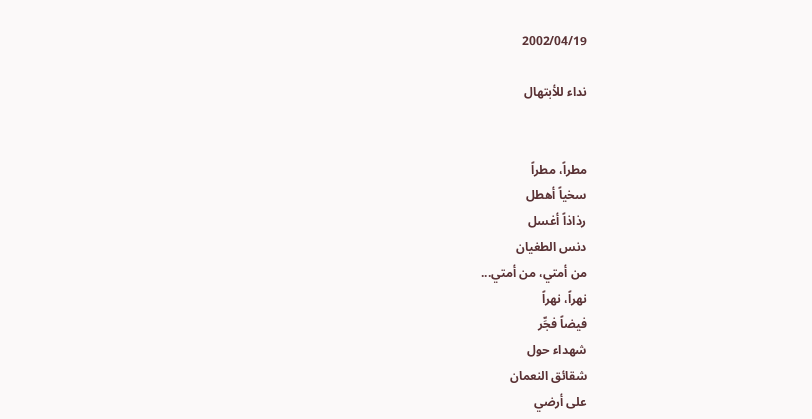2002/04/19

نداء للأبتهال


مطراً، مطراً
سخياً أهطل
رذاذاً أغسل
دنس الطغيان
من أمتي، من أمتي...
نهراً، نهراً
فيضاً فجِّر
شهداء حول
شقائق النعمان
على أرضي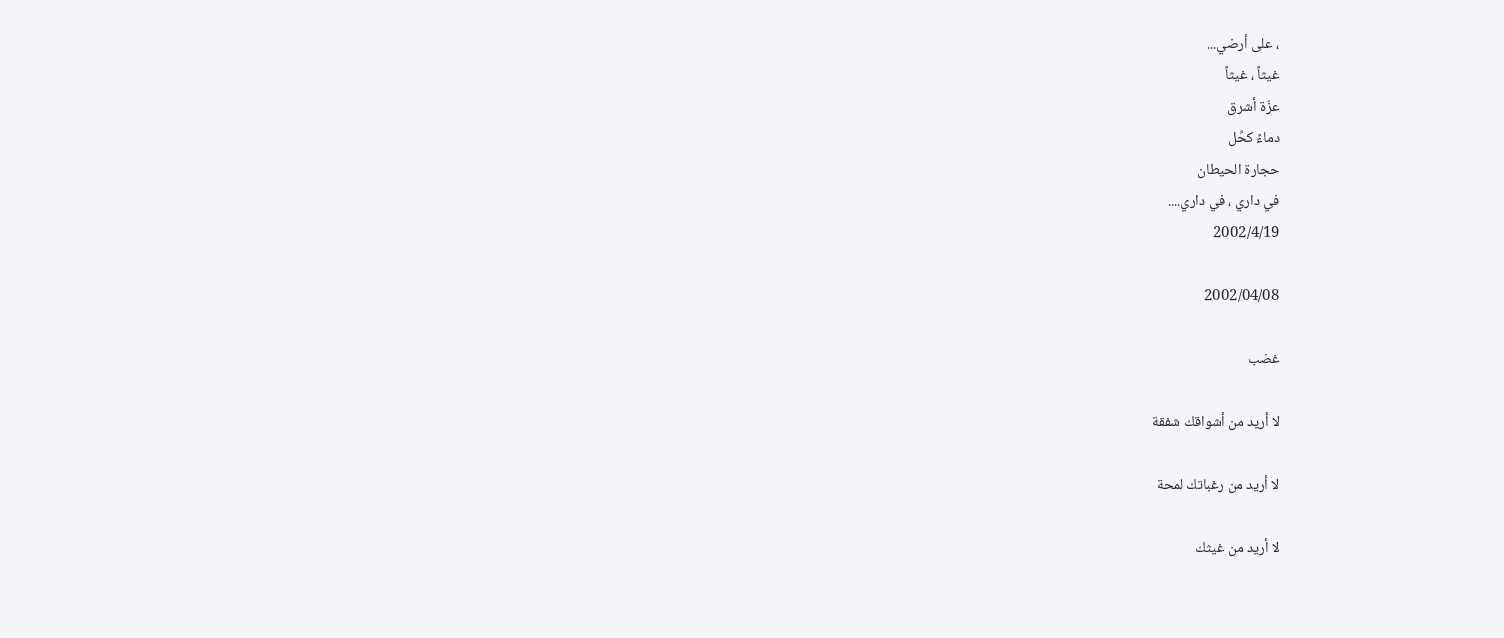، على أرضي...
غيثاً ، غيثاً
عزّة أشرق
دماءً كحِّل
حجارة الحيطان
في داري ، في داري....
2002/4/19

2002/04/08

غضب

لا أريد من أشواقك شفقة

لا أريد من رغباتك لمحة

لا أريد من غيثك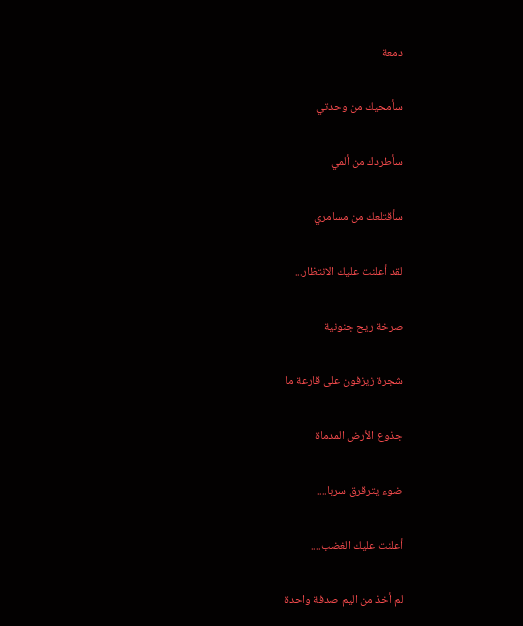دمعة

سأمحيك من وحدتي

سأطردك من ألمي

سأقتلعك من مسامري

لقد أعلنت عليك الانتظار...

صرخة ريح جنونية

شجرة زيزفون على قارعة ما

جذوع الأرض المدماة

ضوء يترقرق سربا....

أعلنت عليك الغضب....

لم أخذ من اليم صدفة واحدة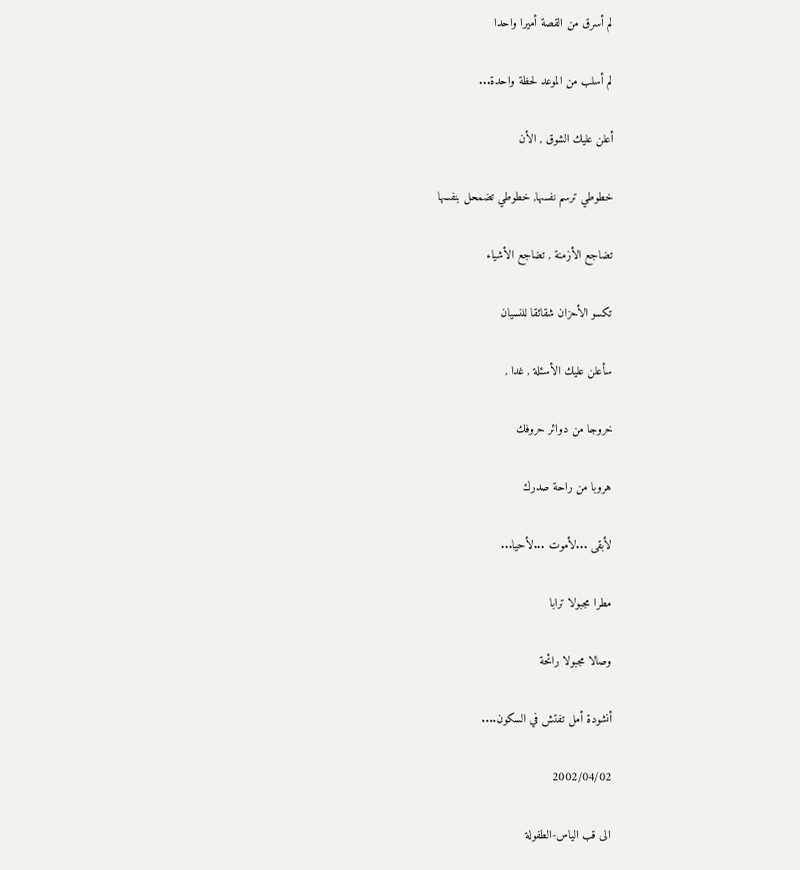لم أسرق من القصة أميرا واحدا

لم أسلب من الموعد لحظة واحدة...

أعلن عليك الشوق , الأن

خطوطي ترسم نفسها, خطوطي تضمحل بنفسها

تضاجع الأزمنة , تضاجع الأشياء

تكسو الأحزان شقائقا للنسيان

سأعلن عليك الأسئلة , غدا ,

خروجا من دوائر حروفك

هروبا من راحة صدرك

لأبقى ...لأموت ...لأحيا...

مطرا مجبولا ترابا

وصالا مجبولا رائحة

أنشودة أمل تفتش في السكون....

2002/04/02

الى قب الياس-الطفولة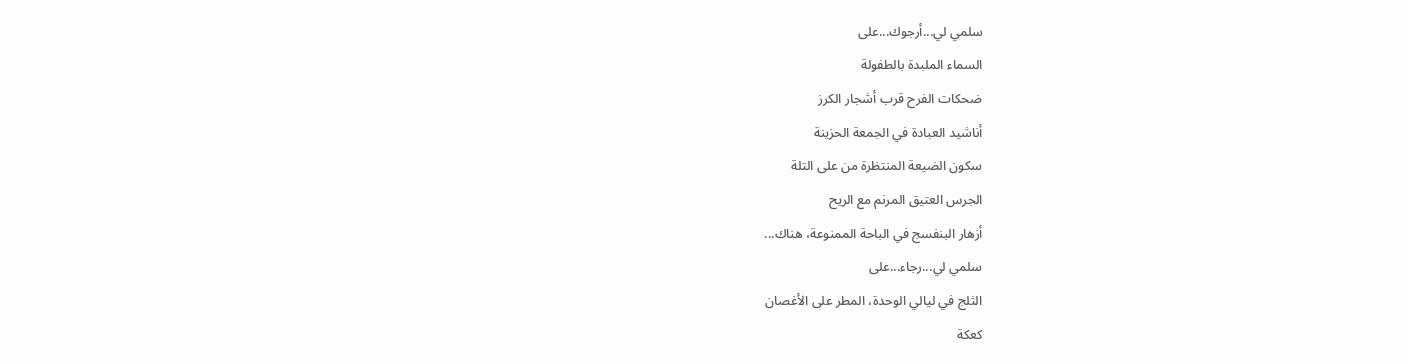سلمي لي...أرجوك...على
السماء الملبدة بالطفولة
ضحكات الفرح قرب أشجار الكرز
أناشيد العبادة في الجمعة الحزينة
سكون الضيعة المنتظرة من على التلة
الجرس العتيق المرنم مع الريح
أزهار البنفسج في الباحة الممنوعة، هناك...
سلمي لي...رجاء...على
الثلج في ليالي الوحدة، المطر على الأغصان
كعكة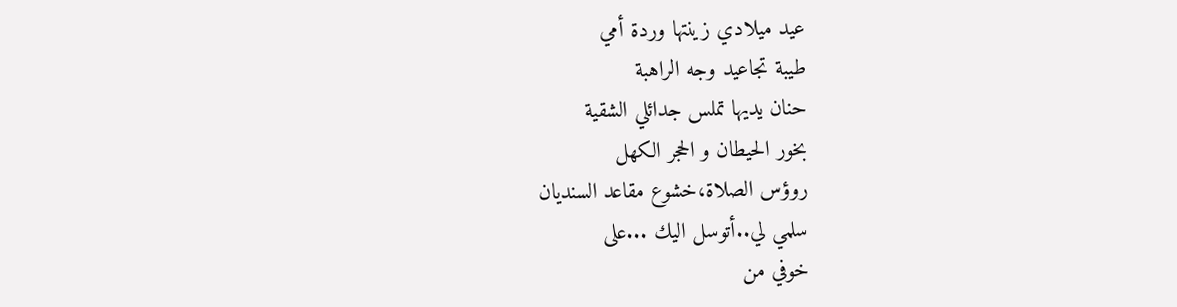عيد ميلادي زينتها وردة أمي
طيبة تجاعيد وجه الراهبة
حنان يديها تملس جدائلي الشقية
بخور الحيطان و الحجر الكهل
روؤس الصلاة،خشوع مقاعد السنديان
سلمي لي..أتوسل اليك ...على
خوفي من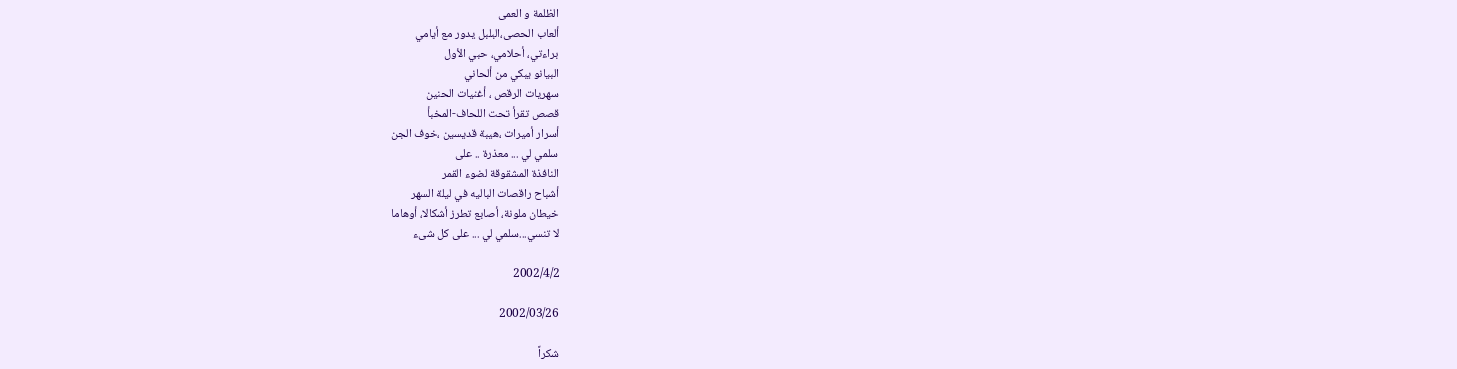الظلمة و العمى
ألعاب الحصى،البلبل يدور مع أيامي
براءتي، أحلامي، حبي الأول
البيانو يبكي من ألحاني
سهريات الرقص ، أغنيات الحنين
قصص تقرأ تحت اللحاف-المخبأ
أسرار أميرات ،هيبة قديسين ،خوف الجن
سلمي لي ... معذرة .. على
النافذة المشقوقة لضوء القمر
أشباح راقصات الباليه في ليلة السهر
خيطان ملونة، أصابع تطرز أشكالا، أوهاما
لا تنسي...سلمي لي ... على كل شىء

2002/4/2

2002/03/26

شكراً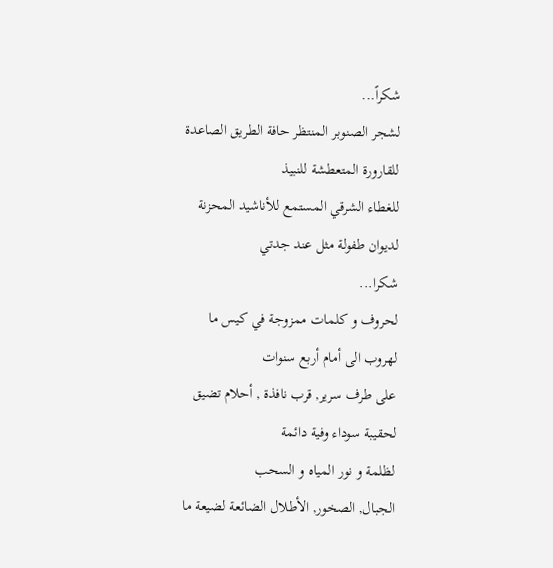شكراً...
لشجر الصنوبر المنتظر حافة الطريق الصاعدة
للقارورة المتعطشة للنبيذ
للغطاء الشرقي المستمع للأناشيد المحزنة
لديوان طفولة مثل عند جدتي
شكرا...
لحروف و كلمات ممزوجة في كيس ما
لهروب الى أمام أربع سنوات
على طرف سرير, قرب نافذة , أحلام تضيق
لحقيبة سوداء وفية دائمة
لظلمة و نور المياه و السحب
الجبال, الصخور, الأطلال الضائعة لضيعة ما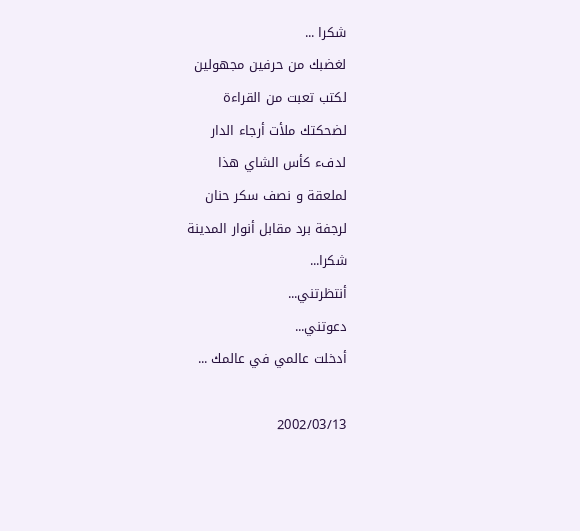شكرا ...
لغضبك من حرفين مجهولين
لكتب تعبت من القراءة
لضحكتك ملأت أرجاء الدار
لدفء كأس الشاي هذا
لملعقة و نصف سكر حنان
لرجفة برد مقابل أنوار المدينة
شكرا...
أنتظرتني...
دعوتني...
أدخلت عالمي في عالمك ...

2002/03/13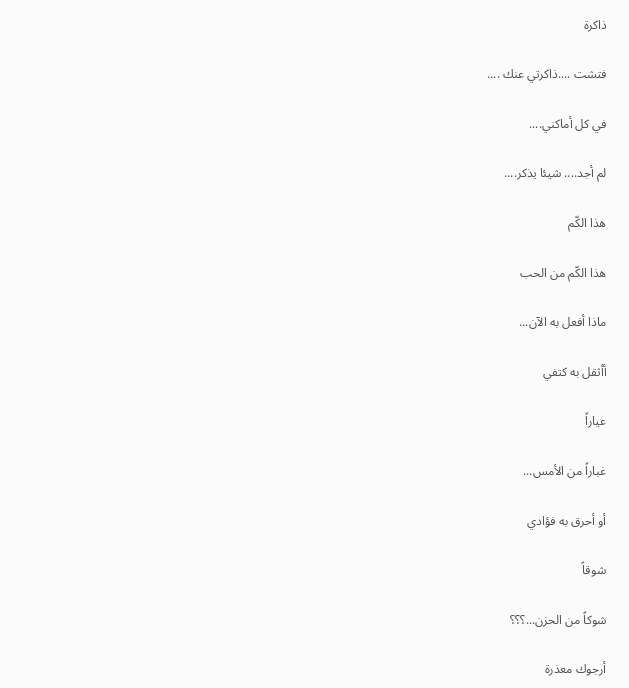ذاكرة

فتشت ....ذاكرتي عنك ....

في كل أماكني....

لم أجد.... شيئا يذكر....

هذا الكّم

هذا الكّم من الحب

ماذا أفعل به الآن...

أأثقل به كتفي

عياراً

غباراً من الأمس...

أو أحرق به فؤادي

شوقاً

شوكاً من الحزن...؟؟؟

أرجوك معذرة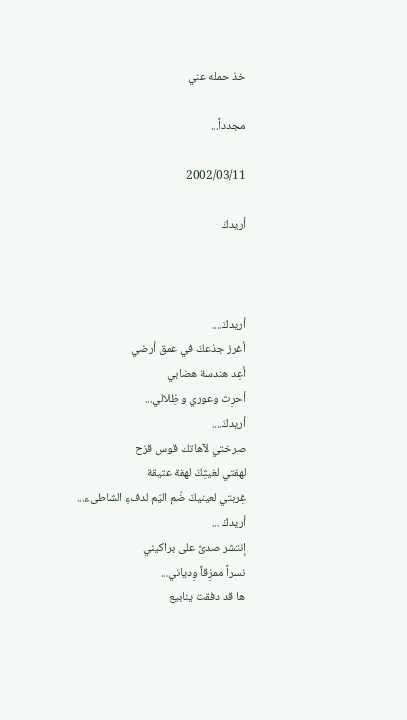خذ حمله عني

مجدداً...

2002/03/11

أريدكَ



أريدكَ....
أغرز جذعكَ في عمق أرضي
أعِد هندسة هضابي
أحرِث وعوري و ظِلالي...
أريدكَ....
صرختي لآهاتك قوس قزح
لهفتي لغيثِكَ لهفة عتيقة
غِربتي لعينيكَ ضّم اليّم لدفءِ الشاطىء...
أريدكَ ...
إنتشر صدىً على براكيني
نسراً ممزِقاً وِدياني...
ها قد دفقت ينابيع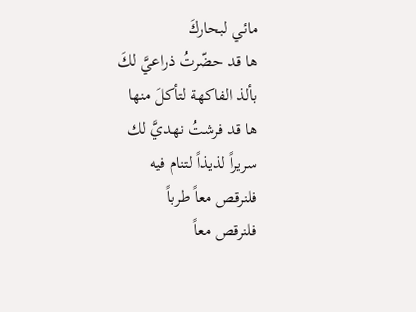مائي لبحاركَ
ها قد حضّرتُ ذراعيَّ لكَ
بألذ الفاكهة لتأكلَ منها
ها قد فرشتُ نهديَّ لك
سريراً لذيذاً لتنام فيه
فلنرقص معاً طرباً
فلنرقص معاً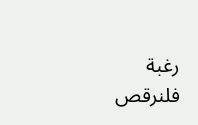رغبة
فلنرقص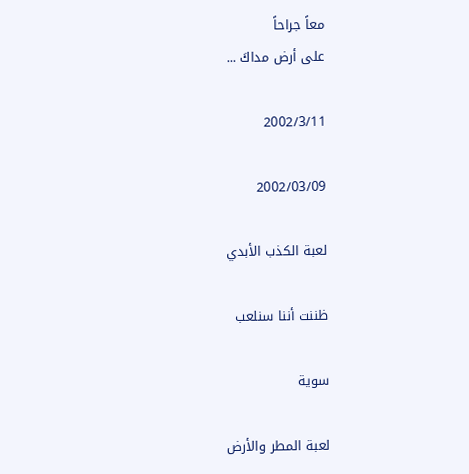معاً جراحاً
على أرض مداكَ ...

2002/3/11

2002/03/09

لعبة الكذب الأبدي

ظننت أننا سنلعب

سوية

لعبة المطر والأرض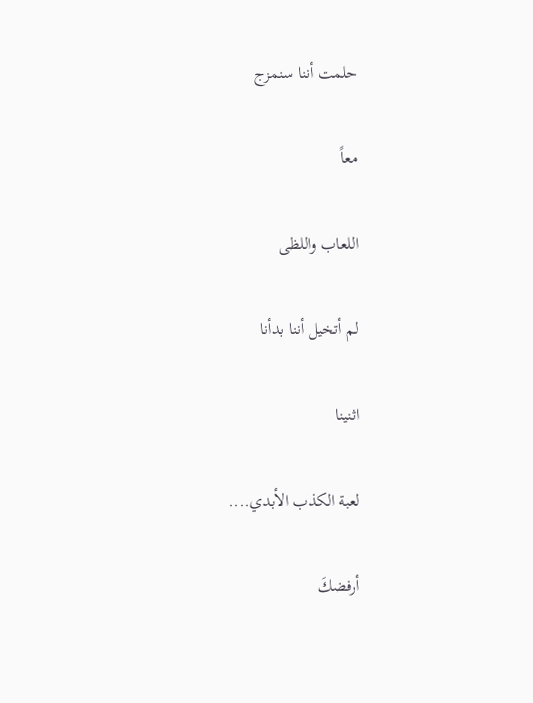حلمت أننا سنمزج

معاً

اللعاب واللظى

لم أتخيل أننا بدأنا

اثنينا

لعبة الكذب الأبدي....

أرفضكَ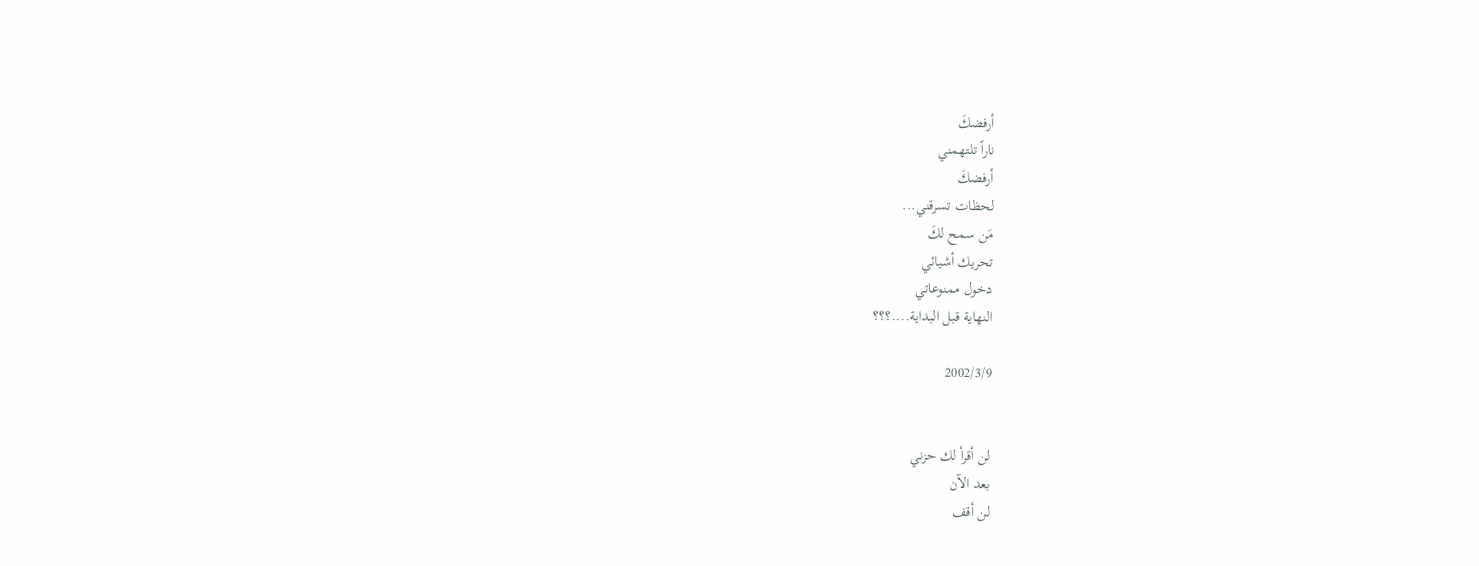أرفضكَ
ناراً تلتهمني
أرفضكَ
لحظات تسرقني...
مَن سمح لكَ
تحريك أشيائي
دخول ممنوعاتي
النهاية قبل البداية....؟؟؟

2002/3/9


لن أقرأ لك حزني
بعد الآن
لن أقف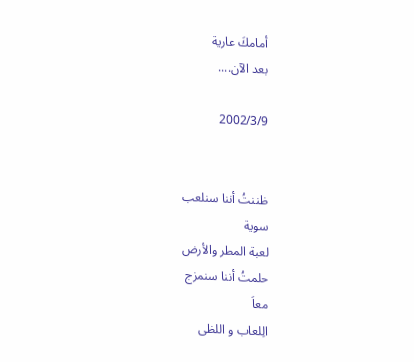أمامكَ عارية
بعد الآن....

2002/3/9


ظننتُ أننا سنلعب
سوية
لعبة المطر والأرض
حلمتُ أننا سنمزج
معاَ
الِلعاب و اللظى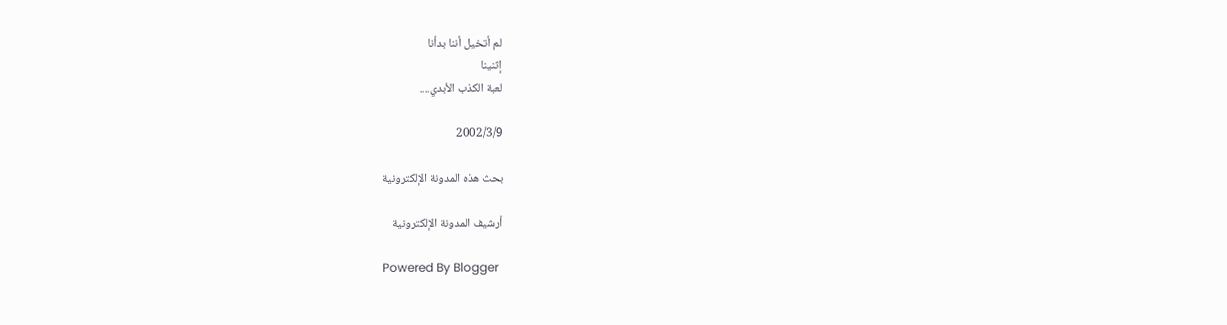لم أتخيل أننا بدأنا
إثنينا
لعبة الكذب الأبدي....

2002/3/9

بحث هذه المدونة الإلكترونية

أرشيف المدونة الإلكترونية

Powered By Blogger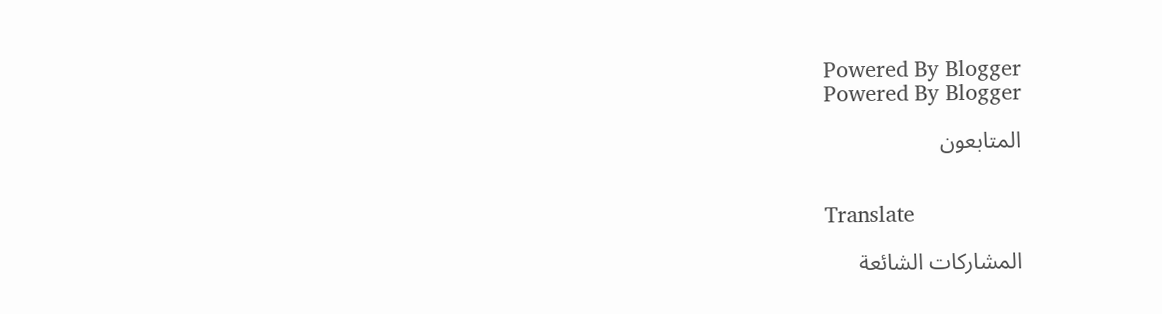Powered By Blogger
Powered By Blogger

المتابعون


Translate

المشاركات الشائعة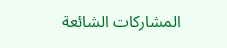المشاركات الشائعة